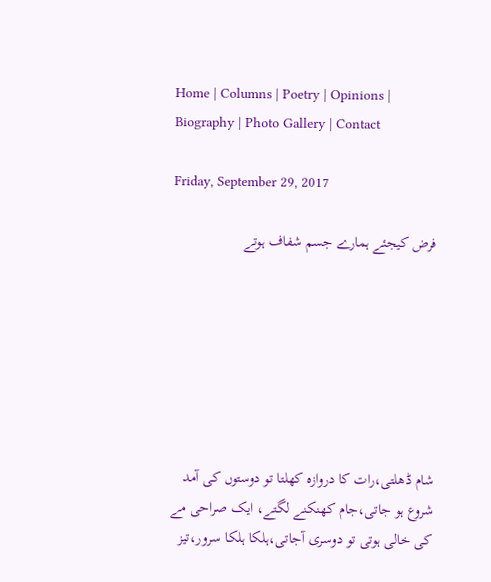Home | Columns | Poetry | Opinions | Biography | Photo Gallery | Contact

Friday, September 29, 2017

فرض کیجئے ہمارے جسم شفاف ہوتے







شام ڈھلتی،رات کا دروازہ کھلتا تو دوستوں کی آمد شروع ہو جاتی،جام کھنکنے لگتے، ایک صراحی مے کی خالی ہوتی تو دوسری آجاتی،ہلکا ہلکا سرور،تیز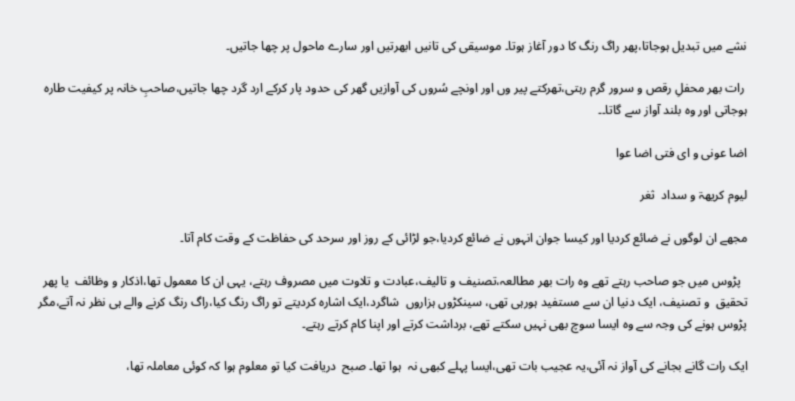نشے میں تبدیل ہوجاتا،پھر راگ رنگ کا دور آغاز ہوتا۔ موسیقی کی تانیں ابھرتیں اور سارے ماحول پر چھا جاتیں۔

 رات بھر محفلِ رقص و سرور گرم رہتی،تھرکتے پیر وں اور اونچے سُروں کی آوازیں گھر کی حدود پار کرکے ارد گرد چھا جاتیں،صاحبِ خانہ پر کیفیت طارہ ہوجاتی اور وہ بلند آواز سے گاتا۔۔

اضا عونی و ای فتی اضا عوا

لیوم کریھۃ و سداد  ثغر

مجھے ان لوگوں نے ضائع کردیا اور کیسا جوان انہوں نے ضائع کردیا،جو لڑائی کے روز اور سرحد کی حفاظت کے وقت کام آتا۔

  پڑوس میں جو صاحب رہتے تھے وہ رات بھر مطالعہ،تصنیف و تالیف،عبادت و تلاوت میں مصروف رہتے، یہی ان کا معمول تھا،اذکار و وظائف  یا پھر  تحقیق  و تصنیف، ایک دنیا ان سے مستفید ہورہی تھی، سینکڑوں ہزاروں  شاگرد،ایک اشارہ کردیتے تو راگ رنگ کیا،راگ رنگ کرنے والے ہی نظر نہ آتے،مگر پڑوس ہونے کی وجہ سے وہ ایسا سوچ بھی نہیں سکتے تھے، برداشت کرتے اور اپنا کام کرتے رہتے۔

ایک رات گانے بجانے کی آواز نہ آئی،یہ عجیب بات تھی،ایسا پہلے کبھی نہ  ہوا تھا۔ صبح  دریافت کیا تو معلوم ہوا کہ کوئی معاملہ تھا،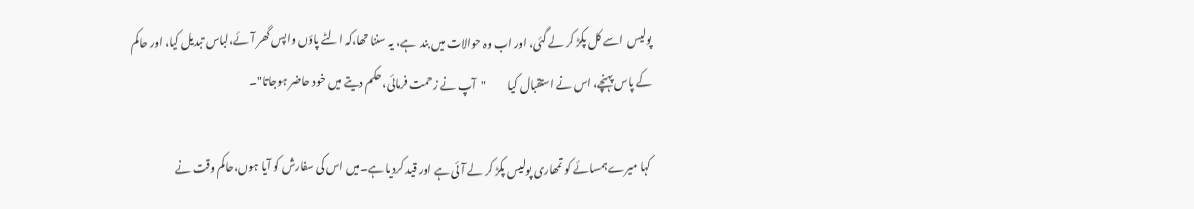پولیس  اسے کل پکڑ کر لے گئی، اور اب وہ حوالات میں بند  ہے، یہ سننا تھا،کہ الٹے پاؤں واپس گھر آئے،لباس تبدیل کیا، اور حاکم کے پاس پہنچے، اس نے استقبال کیا          "آپ نے زحمت فرمائی،حکم دیتے میں خود حاضر ہوجاتا"۔

کہا میرے ہمسائے کو تمھاری پولیس پکڑ کر لے آئی ہے اور قید کردیا ہے۔میں اس کی سفارش کو آیا ہوں،حاکم وقت نے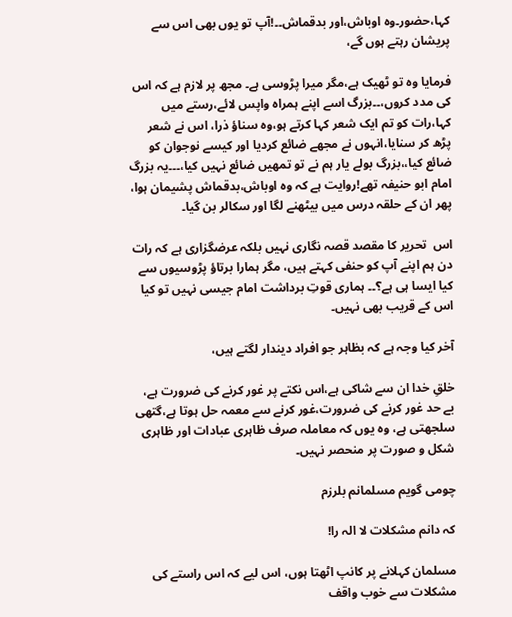کہا،حضور۔وہ اوباش،اور بدقماش۔۔!آپ تو یوں بھی اس سے پریشان رہتے ہوں گے،

فرمایا وہ تو ٹھیک ہے،مگر میرا پڑوسی ہے۔ مجھ پر لازم ہے کہ اس کی مدد کروں،۔۔بزرگ اسے اپنے ہمراہ واپس لائے،رستے میں کہا،رات کو تم ایک شعر کہا کرتے ہو،وہ سناؤ ذرا، اس نے شعر پڑھ کر سنایا،انہوں نے مجھے ضائع کردیا اور کیسے نوجوان کو ضائع کیا،،بزرگ بولے یار ہم نے تو تمھیں ضائع نہیں کیا،۔۔۔یہ بزرگ امام ابو حنیفہ تھے!روایت ہے کہ وہ اوباش،بدقماش پشیمان ہوا، پھر ان کے حلقہ درس میں بیٹھنے لگا اور سکالر بن گیا۔

اس  تحریر کا مقصد قصہ نگاری نہیں بلکہ عرضگزاری ہے کہ رات دن ہم اپنے آپ کو حنفی کہتے ہیں، مگر ہمارا برتاؤ پڑوسیوں سے  کیا ایسا ہی ہے؟۔۔ ہماری قوتِ برداشت امام جیسی نہیں تو کیا اس کے قریب بھی نہیں۔

آخر کیا وجہ ہے کہ بظاہر جو افراد دیندار لگتے ہیں،

خلقِ خدا ان سے شاکی ہے،اس نکتے پر غور کرنے کی ضرورت ہے، بے حد غور کرنے کی ضرورت،غور کرنے سے معمہ حل ہوتا ہے،گتھی سلجھتی ہے، وہ یوں کہ معاملہ صرف ظاہری عبادات اور ظاہری شکل و صورت پر منحصر نہیں۔

چومی گویم مسلمانم بلرزم

کہ دانم مشکلات لا الہ را!

مسلمان کہلانے پر کانپ اٹھتا ہوں، اس لیے کہ اس راستے کی مشکلات سے خوب واقف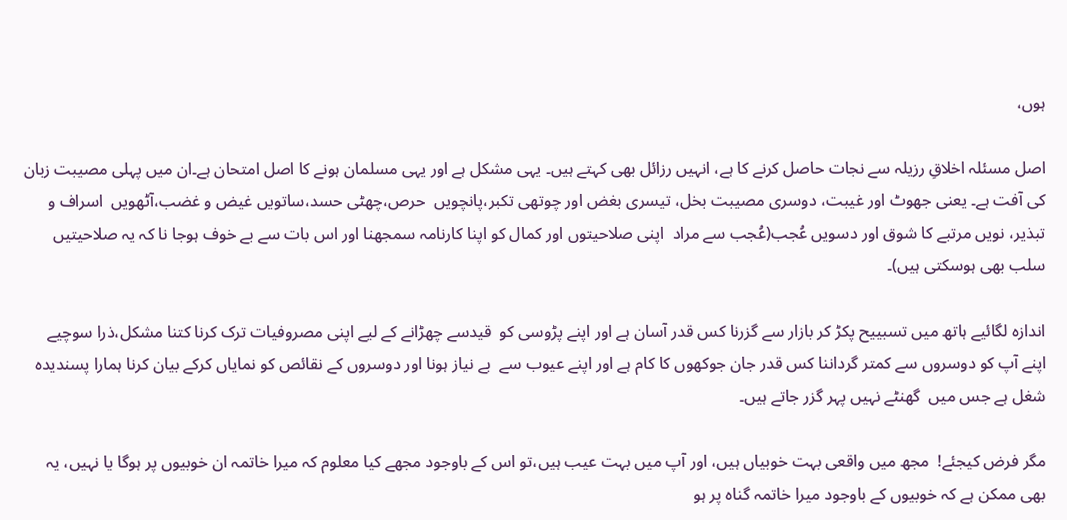ہوں،

اصل مسئلہ اخلاقِ رزیلہ سے نجات حاصل کرنے کا ہے، انہیں رزائل بھی کہتے ہیں۔ یہی مشکل ہے اور یہی مسلمان ہونے کا اصل امتحان ہے۔ان میں پہلی مصیبت زبان کی آفت ہے۔ یعنی جھوٹ اور غیبت، دوسری مصیبت بخل، تیسری بغض اور چوتھی تکبر،پانچویں  حرص،چھٹی حسد،ساتویں غیض و غضب،آٹھویں  اسراف و تبذیر، نویں مرتبے کا شوق اور دسویں عُجب(عُجب سے مراد  اپنی صلاحیتوں اور کمال کو اپنا کارنامہ سمجھنا اور اس بات سے بے خوف ہوجا نا کہ یہ صلاحیتیں سلب بھی ہوسکتی ہیں)۔

اندازہ لگائیے ہاتھ میں تسبییح پکڑ کر بازار سے گزرنا کس قدر آسان ہے اور اپنے پڑوسی کو  قیدسے چھڑانے کے لیے اپنی مصروفیات ترک کرنا کتنا مشکل،ذرا سوچیے اپنے آپ کو دوسروں سے کمتر گرداننا کس قدر جان جوکھوں کا کام ہے اور اپنے عیوب سے  بے نیاز ہونا اور دوسروں کے نقائص کو نمایاں کرکے بیان کرنا ہمارا پسندیدہ شغل ہے جس میں  گھنٹے نہیں پہر گزر جاتے ہیں۔

مگر فرض کیجئے!  مجھ میں واقعی بہت خوبیاں ہیں، اور آپ میں بہت عیب ہیں،تو اس کے باوجود مجھے کیا معلوم کہ میرا خاتمہ ان خوبیوں پر ہوگا یا نہیں، یہ بھی ممکن ہے کہ خوبیوں کے باوجود میرا خاتمہ گناہ پر ہو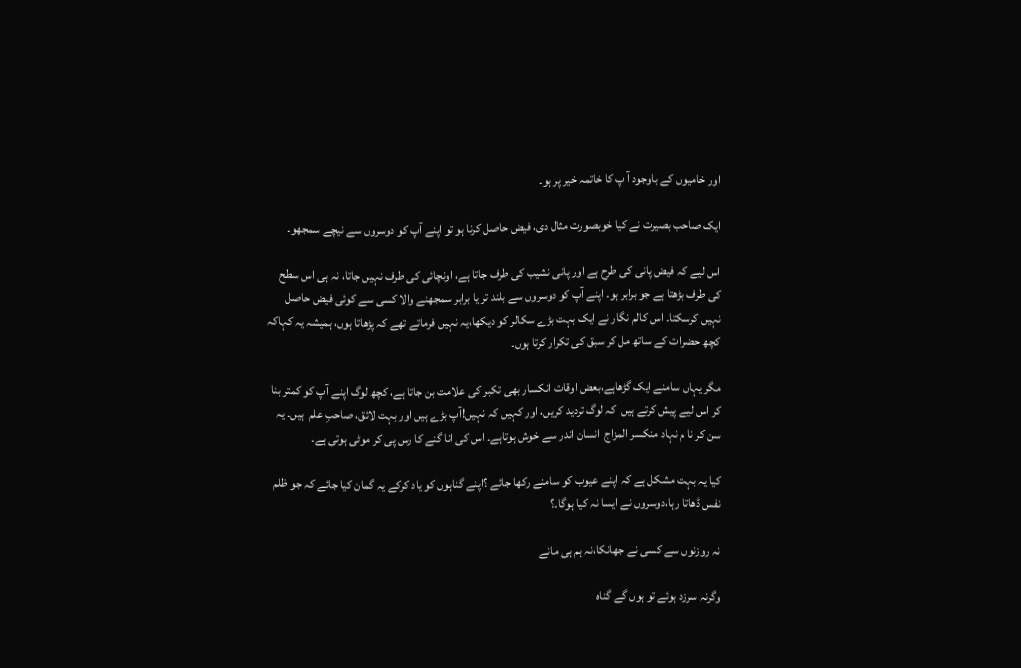اور خامیوں کے باوجود آ پ کا خاتمہ خیر پر ہو۔

ایک صاحب بصیرت نے کیا خوبصورت مثال دی، فیض حاصل کرنا ہو تو اپنے آپ کو دوسروں سے نیچے سمجھو۔

اس لیے کہ فیض پانی کی طرح ہے اور پانی نشیب کی طرف جاتا ہے، اونچائی کی طرف نہیں جاتا، نہ ہی اس سطح کی طرف بڑھتا ہے جو برابر ہو۔ اپنے آپ کو دوسروں سے بلند تر یا برابر سمجھنے والا کسی سے کوئی فیض حاصل نہیں کرسکتا۔ اس کالم نگار نے ایک بہت بڑے سکالر کو دیکھا،یہ نہیں فرماتے تھے کہ پڑھاتا ہوں، ہمیشہ یہ کہاکہ  کچھ حضرات کے ساتھ مل کر سبق کی تکرار کرتا ہوں۔

مگر یہاں سامنے ایک گڑھاہے،بعض اوقات انکسار بھی تکبر کی علامت بن جاتا ہے، کچھ لوگ اپنے آپ کو کمتر بنا کر اس لیے پیش کرتے ہیں  کہ لوگ تردید کریں، اور کہیں کہ نہیں!آپ بڑے ہیں اور بہت لائق، صاحبِ علم  ہیں۔ یہ سن کر نا م نہاد منکسر المزاج  انسان اندر سے خوش ہوتاہے۔ اس کی انا گنے کا رس پی کر موٹی ہوتی ہے۔

کیا یہ بہت مشکل ہے کہ اپنے عیوب کو سامنے رکھا جائے ؟اپنے گناہوں کو یاد کرکے یہ گمان کیا جائے کہ جو ظلم نفس ڈھاتا رہا،دوسروں نے ایسا نہ کیا ہوگا۔؟

نہ روزنوں سے کسی نے جھانکا،نہ ہم ہی مانے

وگرنہ سرزد ہوئے تو ہوں گے گناہ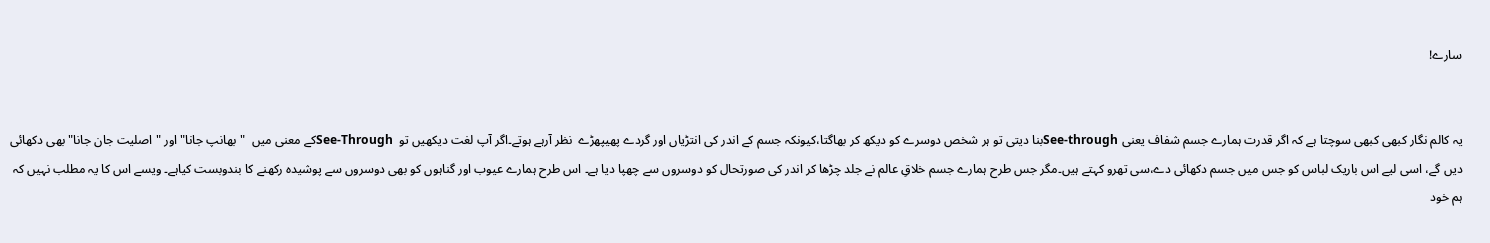سارے!


یہ کالم نگار کبھی کبھی سوچتا ہے کہ اگر قدرت ہمارے جسم شفاف یعنی See-throughبنا دیتی تو ہر شخص دوسرے کو دیکھ کر بھاگتا،کیونکہ جسم کے اندر کی انتڑیاں اور گردے پھیپھڑے  نظر آرہے ہوتے۔اگر آپ لغت دیکھیں تو  See-Throughکے معنی میں  "بھانپ جانا"اور "اصلیت جان جانا"بھی دکھائی دیں گے، اسی لیے اس باریک لباس کو جس میں جسم دکھائی دے،سی تھرو کہتے ہیں۔مگر جس طرح ہمارے جسم خلاقِ عالم نے جلد چڑھا کر اندر کی صورتحال کو دوسروں سے چھپا دیا ہے۔ اس طرح ہمارے عیوب اور گناہوں کو بھی دوسروں سے پوشیدہ رکھنے کا بندوبست کیاہے۔ ویسے اس کا یہ مطلب نہیں کہ ہم خود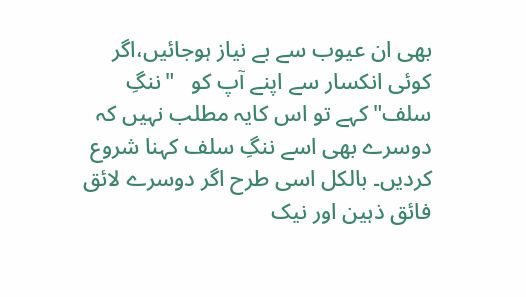بھی ان عیوب سے بے نیاز ہوجائیں،اگر کوئی انکسار سے اپنے آپ کو   "ننگِ سلف"کہے تو اس کایہ مطلب نہیں کہ دوسرے بھی اسے ننگِ سلف کہنا شروع کردیں۔ بالکل اسی طرح اگر دوسرے لائق فائق ذہین اور نیک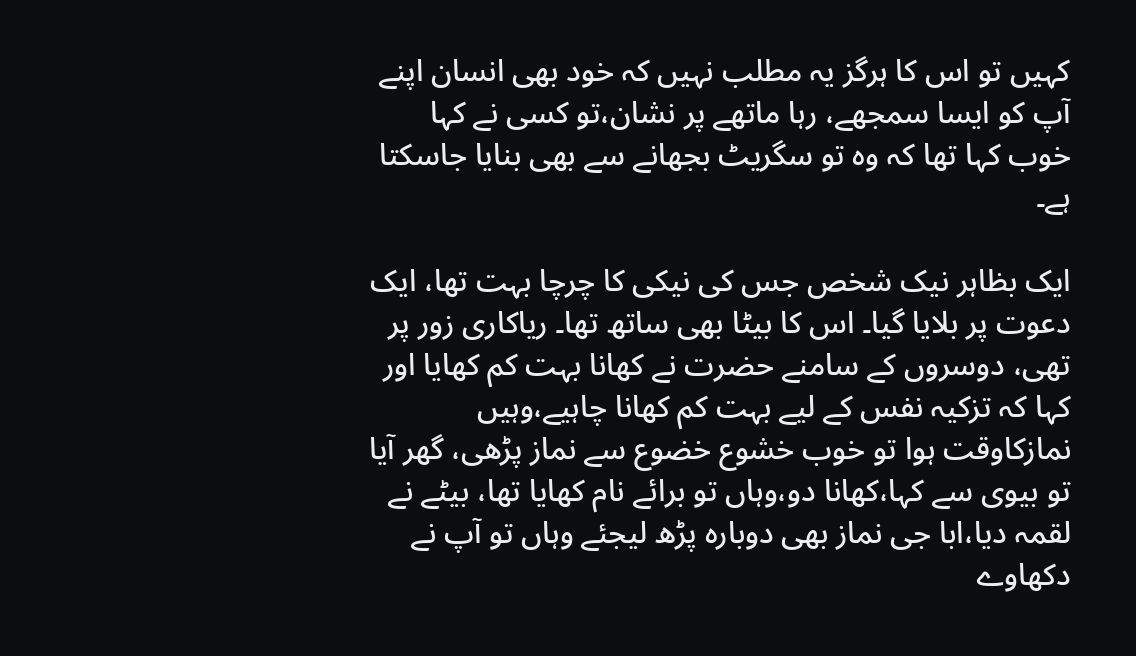کہیں تو اس کا ہرگز یہ مطلب نہیں کہ خود بھی انسان اپنے آپ کو ایسا سمجھے، رہا ماتھے پر نشان،تو کسی نے کہا خوب کہا تھا کہ وہ تو سگریٹ بجھانے سے بھی بنایا جاسکتا ہے۔

ایک بظاہر نیک شخص جس کی نیکی کا چرچا بہت تھا، ایک دعوت پر بلایا گیا۔ اس کا بیٹا بھی ساتھ تھا۔ ریاکاری زور پر تھی، دوسروں کے سامنے حضرت نے کھانا بہت کم کھایا اور کہا کہ تزکیہ نفس کے لیے بہت کم کھانا چاہیے،وہیں نمازکاوقت ہوا تو خوب خشوع خضوع سے نماز پڑھی، گھر آیا تو بیوی سے کہا،کھانا دو،وہاں تو برائے نام کھایا تھا، بیٹے نے لقمہ دیا،ابا جی نماز بھی دوبارہ پڑھ لیجئے وہاں تو آپ نے دکھاوے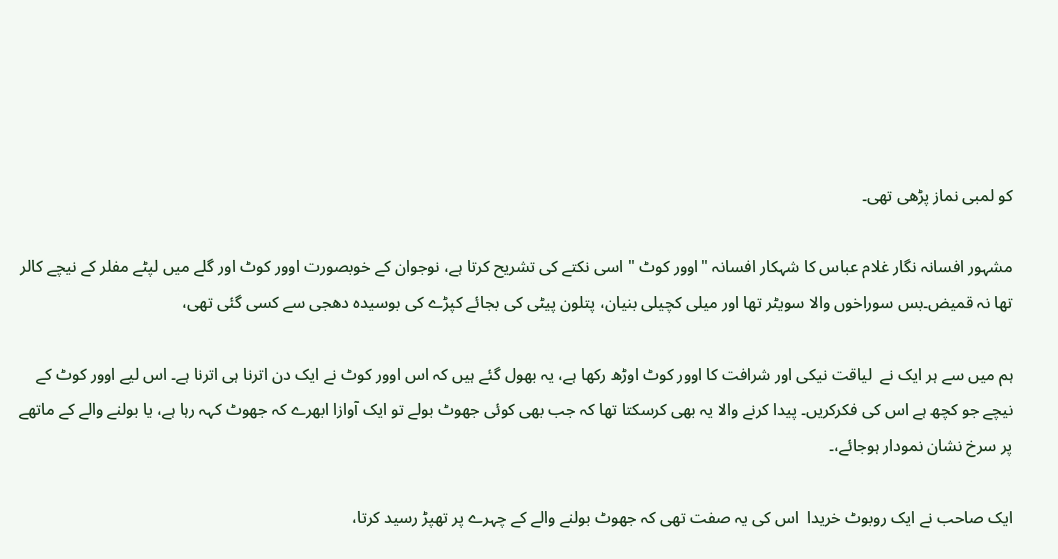کو لمبی نماز پڑھی تھی۔

مشہور افسانہ نگار غلام عباس کا شہکار افسانہ "اوور کوٹ " اسی نکتے کی تشریح کرتا ہے، نوجوان کے خوبصورت اوور کوٹ اور گلے میں لپٹے مفلر کے نیچے کالر تھا نہ قمیض۔بس سوراخوں والا سویٹر تھا اور میلی کچیلی بنیان، پتلون پیٹی کی بجائے کپڑے کی بوسیدہ دھجی سے کسی گئی تھی،

ہم میں سے ہر ایک نے  لیاقت نیکی اور شرافت کا اوور کوٹ اوڑھ رکھا ہے، یہ بھول گئے ہیں کہ اس اوور کوٹ نے ایک دن اترنا ہی اترنا ہے۔ اس لیے اوور کوٹ کے نیچے جو کچھ ہے اس کی فکرکریں۔ پیدا کرنے والا یہ بھی کرسکتا تھا کہ جب بھی کوئی جھوٹ بولے تو ایک آوازا ابھرے کہ جھوٹ کہہ رہا ہے، یا بولنے والے کے ماتھے پر سرخ نشان نمودار ہوجائے،۔

ایک صاحب نے ایک روبوٹ خریدا  اس کی یہ صفت تھی کہ جھوٹ بولنے والے کے چہرے پر تھپڑ رسید کرتا،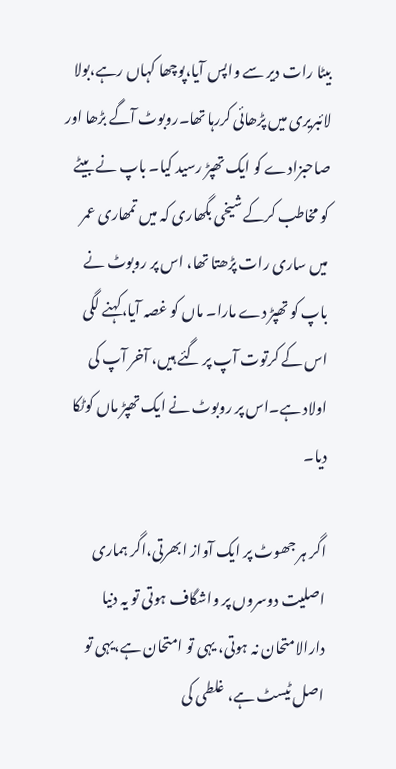بیٹا رات دیر سے واپس آیا،پوچھا کہاں رہے،بولا لائبریری میں پڑھائی کررہا تھا۔روبوٹ آگے بڑھا اور صاحبزادے کو ایک تھپڑ رسید کیا۔ باپ نے بیٹے کو مخاطب کرکے شیخی بگھاری کہ میں تمھاری عمر میں ساری رات پڑھتا تھا، اس پر روبوٹ نے باپ کو تھپڑ دے مارا۔ ماں کو غصہ آیا،کہنے لگی اس کے کرتوت آپ پر گئے ہیں، آخر آپ کی اولاد ہے۔اس پر روبوٹ نے ایک تھپڑ ماں کوٹکا دیا۔

اگر ہر جھوٹ پر ایک آواز ابھرتی،اگر ہماری اصلیت دوسروں پر واشگاف ہوتی تو یہ دنیا دارالامتحان نہ ہوتی، یہی تو امتحان ہے،یہی تو اصل ٹیسٹ ہے، غلطی کی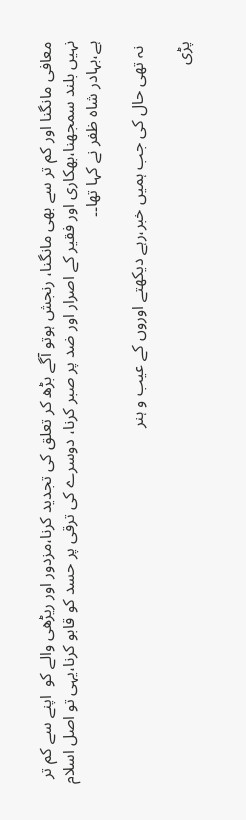معافی مانگنا اور کم تر سے بھی مانگنا، رنجش ہوتو آگے بڑھ کر تعلق کی تجدید کرنا،مزدور اور ریڑھی والے کو  اپنے سے کم تر نہیں بلند سمجھنا،بھکاری اور فقیر کے اصرار اور ضد پر صبر کرنا، دوسرے کی ترقی پر حسد کو قابو کرنا،یہی تو اصل اسلام ہے،بہادر شاہ ظفر نے کہا تھا۔۔

 نہ تھی حال کی جب ہمیں خبر،رہے دیکھتے اوروں کے عیب و ہنر

پڑی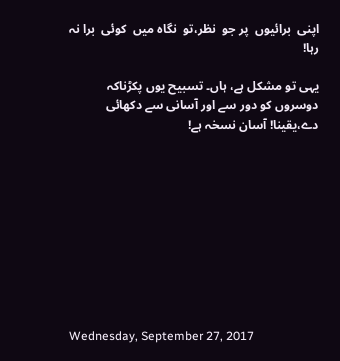اپنی  برائیوں  پر جو  نظر،تو  نگاہ میں  کوئی  برا نہ رہا!

یہی تو مشکل ہے، ہاں۔ تسبیح یوں پکڑناکہ دوسروں کو دور سے اور آسانی سے دکھائی دے،یقینا! آسان نسخہ ہے!










Wednesday, September 27, 2017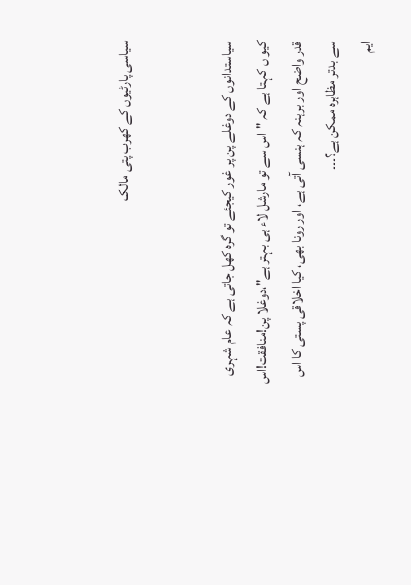سیاسی پارٹیوں کے کھرب پتی مالک


سیاستدانوں کے دوغلے پن پر غور کیجئے تو گرہ کھل جاتی ہے کہ عام شہری کیو ں کہتا ہے کہ "اس سے تو مارشل لاء ہی بہتر ہے"،دوغلا پن!منافقت!اس قدر واضح اور برہنہ کہ ہنسی آتی ہے، اور رونا بھی، کیا اخلاقی پستی کا اس سے بدتر مظاہرہ ممکن ہے؟۔۔۔
ایم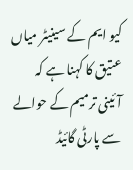کیو ایم کے سینیٹر میاں عتیق کا کہنا ہے کہ آئینی ترمیم کے حوالے سے پارٹی گائیڈ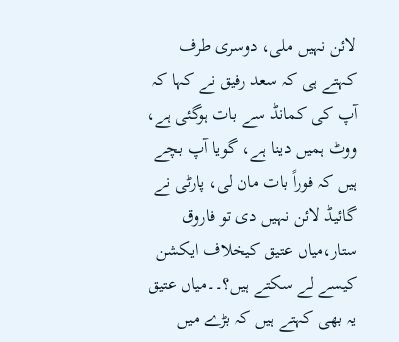لائن نہیں ملی، دوسری طرف کہتے ہی کہ سعد رفیق نے کہا کہ آپ کی کمانڈ سے بات ہوگئی ہے، ووٹ ہمیں دینا ہے، گویا آپ بچے ہیں کہ فوراً بات مان لی، پارٹی نے گائیڈ لائن نہیں دی تو فاروق ستار،میاں عتیق کیخلاف ایکشن کیسے لے سکتے ہیں؟۔۔میاں عتیق یہ بھی کہتے ہیں کہ بڑے میں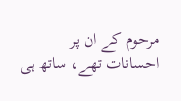مرحوم کے ان پر احسانات تھے، ساتھ ہی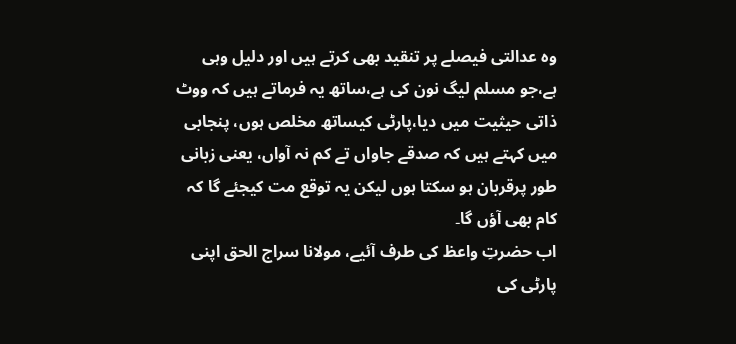وہ عدالتی فیصلے پر تنقید بھی کرتے ہیں اور دلیل وہی ہے،جو مسلم لیگ نون کی ہے،ساتھ یہ فرماتے ہیں کہ ووٹ ذاتی حیثیت میں دیا،پارٹی کیساتھ مخلص ہوں، پنجابی میں کہتے ہیں کہ صدقے جاواں تے کم نہ آواں، یعنی زبانی طور پرقربان ہو سکتا ہوں لیکن یہ توقع مت کیجئے گا کہ کام بھی آؤں گا۔
اب حضرتِ واعظ کی طرف آئیے، مولانا سراج الحق اپنی پارٹی کی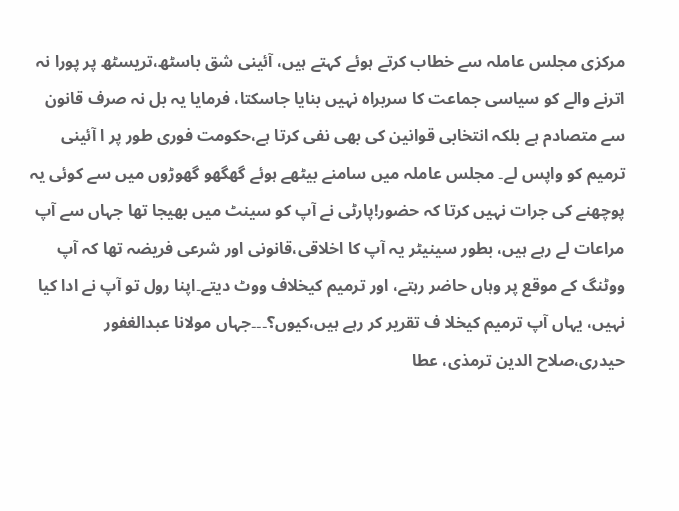مرکزی مجلس عاملہ سے خطاب کرتے ہوئے کہتے ہیں، آئینی شق باسٹھ،تریسٹھ پر پورا نہ اترنے والے کو سیاسی جماعت کا سربراہ نہیں بنایا جاسکتا، فرمایا یہ بل نہ صرف قانون سے متصادم ہے بلکہ انتخابی قوانین کی بھی نفی کرتا ہے،حکومت فوری طور پر ا آئینی ترمیم کو واپس لے۔ مجلس عاملہ میں سامنے بیٹھے ہوئے گھگھو گھوڑوں میں سے کوئی یہ پوچھنے کی جرات نہیں کرتا کہ حضور!پارٹی نے آپ کو سینٹ میں بھیجا تھا جہاں سے آپ مراعات لے رہے ہیں، بطور سینیٹر یہ آپ کا اخلاقی،قانونی اور شرعی فریضہ تھا کہ آپ ووٹنگ کے موقع پر وہاں حاضر رہتے، اور ترمیم کیخلاف ووٹ دیتے۔اپنا رول تو آپ نے ادا کیا نہیں، یہاں آپ ترمیم کیخلا ف تقریر کر رہے ہیں،کیوں؟۔۔۔جہاں مولانا عبدالغفور حیدری،صلاح الدین ترمذی، عطا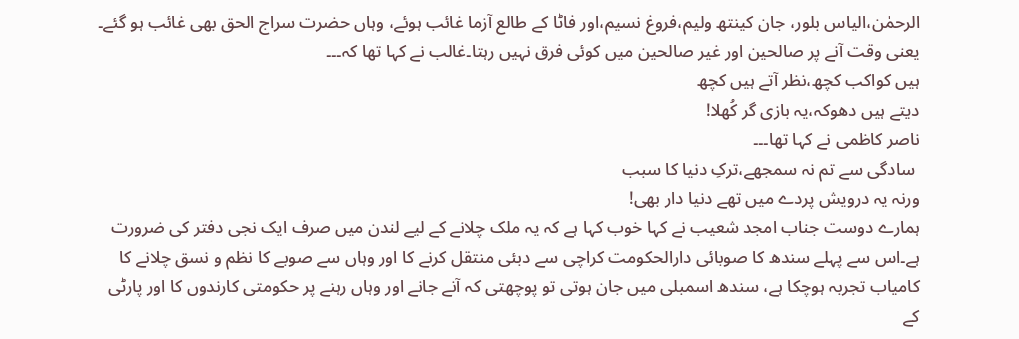الرحمٰن،الیاس بلور، جان کینتھ ولیم،فروغ نسیم،اور فاٹا کے طالع آزما غائب ہوئے، وہاں حضرت سراج الحق بھی غائب ہو گئے۔ یعنی وقت آنے پر صالحین اور غیر صالحین میں کوئی فرق نہیں رہتا۔غالب نے کہا تھا کہ۔۔۔
ہیں کواکب کچھ،نظر آتے ہیں کچھ
دیتے ہیں دھوکہ،یہ بازی گر کُھلا!
ناصر کاظمی نے کہا تھا۔۔۔
 سادگی سے تم نہ سمجھے،ترکِ دنیا کا سبب
ورنہ یہ درویش پردے میں تھے دنیا دار بھی!
ہمارے دوست جناب امجد شعیب نے کہا خوب کہا ہے کہ یہ ملک چلانے کے لیے لندن میں صرف ایک نجی دفتر کی ضرورت ہے۔اس سے پہلے سندھ کا صوبائی دارالحکومت کراچی سے دبئی منتقل کرنے کا اور وہاں سے صوبے کا نظم و نسق چلانے کا کامیاب تجربہ ہوچکا ہے، سندھ اسمبلی میں جان ہوتی تو پوچھتی کہ آنے جانے اور وہاں رہنے پر حکومتی کارندوں کا اور پارٹی کے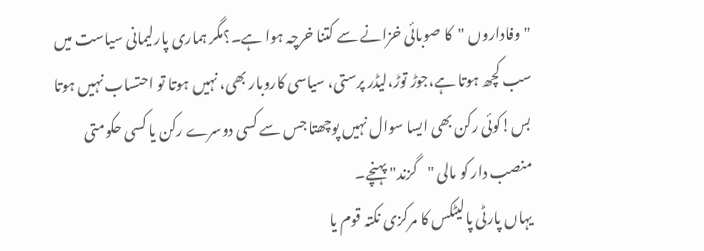"وفاداروں "کا صوبائی خزانے سے کتنا خرچہ ہوا ہے۔؟مگر ہماری پارلیمانی سیاست میں سب کچھ ہوتا ہے،جوڑ توڑ،لیڈر پرستی، سیاسی کاروبار بھی، نہیں ہوتا تو احتساب نہیں ہوتا بس!کوئی رکن بھی ایسا سوال نہیں پوچھتا جس سے کسی دوسرے رکن یا کسی حکومتی منصب دار کو مالی "گزند" پہنچے۔
یہاں پارٹی پالیٹکس کا مرکزی نکتہ قوم یا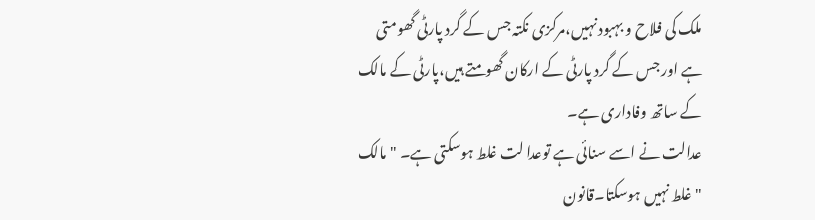ملک کی فلاح و بہبود نہیں،مرکزی نکتہ جس کے گرد پارٹی گھومتی ہے اور جس کے گرد پارٹی کے ارکان گھومتے ہیں،پارٹی کے مالک کے ساتھ وفاداری ہے۔
عدالت نے اسے سنائی ہے توعدا لت غلط ہوسکتی ہے۔ "مالک "غلط نہیں ہوسکتا۔قانون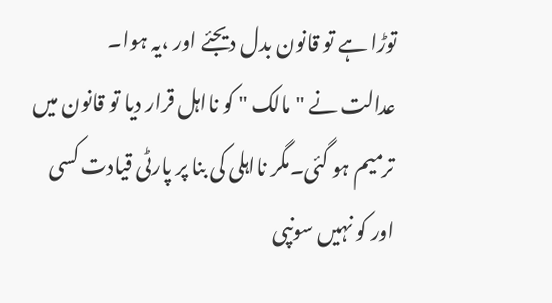توڑا ہے تو قانون بدل دیجئے اور ،یہ ہوا۔
عدالت نے "مالک " کو نااہل قرار دیا تو قانون میں ترمیم ہو گئی۔مگر نااہلی کی بنا پر پارٹی قیادت کسی اور کو نہیں سونپی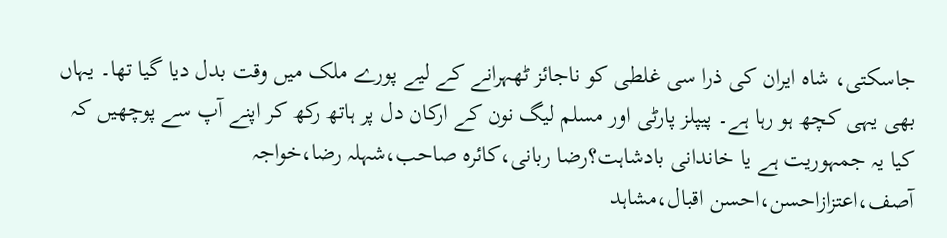جاسکتی، شاہ ایران کی ذرا سی غلطی کو ناجائز ٹھہرانے کے لیے پورے ملک میں وقت بدل دیا گیا تھا۔ یہاں بھی یہی کچھ ہو رہا ہے۔ پیپلز پارٹی اور مسلم لیگ نون کے ارکان دل پر ہاتھ رکھ کر اپنے آپ سے پوچھیں کہ کیا یہ جمہوریت ہے یا خاندانی بادشاہت؟رضا ربانی،کائرہ صاحب،شہلہ رضا،خواجہ آصف،اعتزازاحسن،احسن اقبال،مشاہد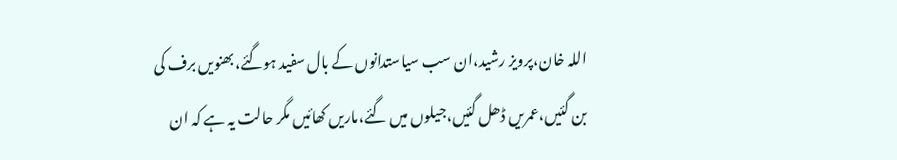اللہ خان،پرویز رشید،ان سب سیاستدانوں کے بال سفید ہوگئے،بھنویں برف کی بن گئیں،عمریں ڈھل گئیں،جیلوں میں گئے،ماریں کھائیں مگر حالت یہ ہے کہ ان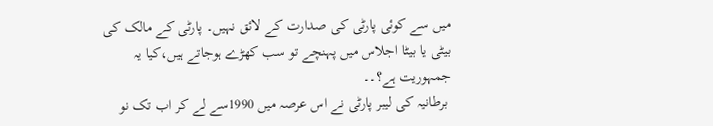میں سے کوئی پارٹی کی صدارت کے لائق نہیں۔ پارٹی کے مالک کی بیٹی یا بیٹا اجلاس میں پہنچے تو سب کھڑے ہوجاتے ہیں،کیا یہ جمہوریت ہے؟۔۔
 برطانیہ کی لیبر پارٹی نے اس عرصہ میں 1990سے لے کر اب تک نو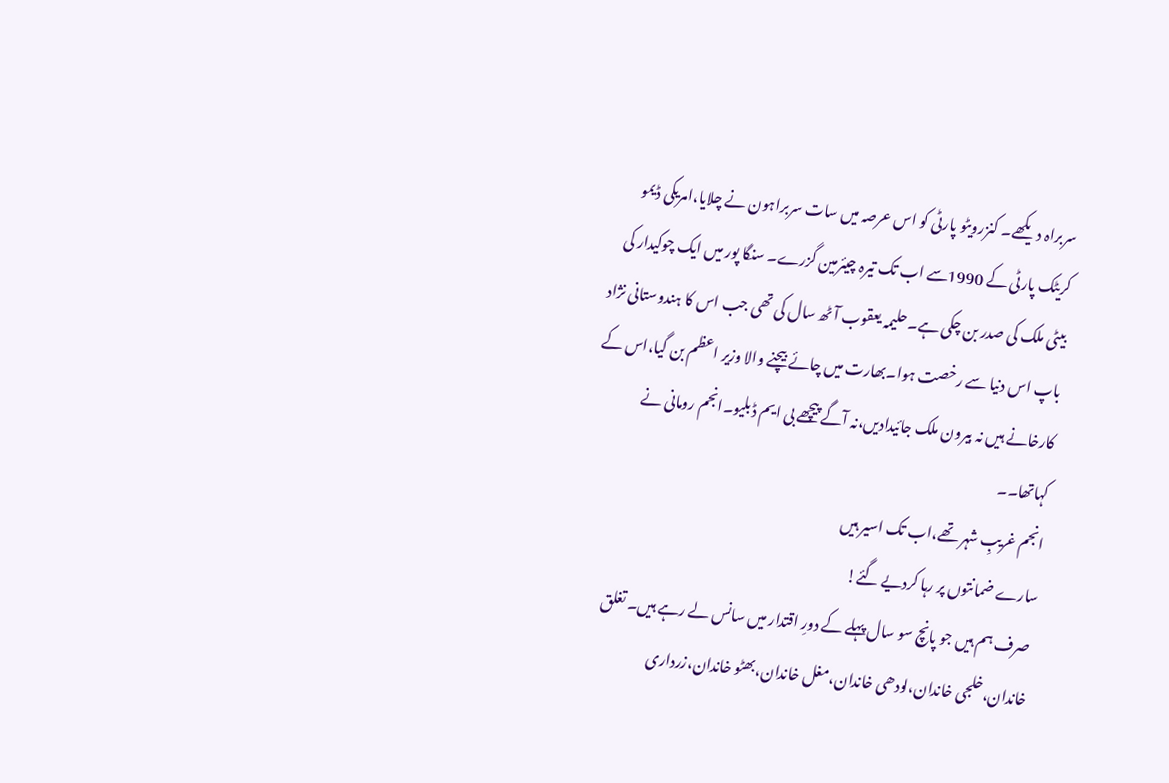سربراہ دیکھے۔ کنزرویٹو پارٹی کو اس عرصہ میں سات سربراہون نے چلایا،امریکی ڈیمو کریٹک پارٹی کے 1990سے اب تک تیرہ چیئرمین گزرے۔ سنگا پور میں ایک چوکیدار کی بیٹی ملک کی صدر بن چکی ہے۔حلیمہ یعقوب آٹھ سال کی تھی جب اس کا ہندوستانی نژاد باپ اس دنیا سے رخصت ہوا۔بھارت میں چائے بیچنے والا وزیر اعظم بن گیا،اس کے کارخانے ہیں نہ بیرون ملک جائیدادیں،نہ آگے پیچھے بی ایم ڈبلیو۔انجم رومانی نے کہاتھا۔۔
انجم غریبِ شہر تھے،اب تک اسیر ہیں
سارے ضمانتوں پر رہا کردیے گئے!
 صرف ہم ہیں جو پانچ سو سال پہلے کے دورِ اقتدار میں سانس لے رہے ہیں۔ تغلق خاندان،خلجی خاندان،لودھی خاندان،مغل خاندان،بھٹو خاندان،زرداری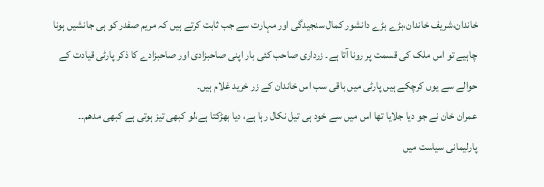خاندان،شریف خاندان،بڑے بڑے دانشور کمال سنجیدگی اور مہارت سے جب ثابت کرتے ہیں کہ مریم صفدر کو ہی جانشیں ہونا چاہیے تو اس ملک کی قسمت پر رونا آتا ہے۔ زرداری صاحب کئی بار اپنی صاحبزادی اور صاحبزادے کا ذکر پارٹی قیادت کے حوالے سے یوں کرچکے ہیں پارٹی میں باقی سب اس خاندان کے زر خرید غلام ہیں۔
عمران خان نے جو دیا جلایا تھا اس میں سے خود ہی تیل نکال رہا ہے، دیا بھڑکتا ہے،لو کبھی تیز ہوتی ہے کبھی مدھم۔۔ پارلیمانی سیاست میں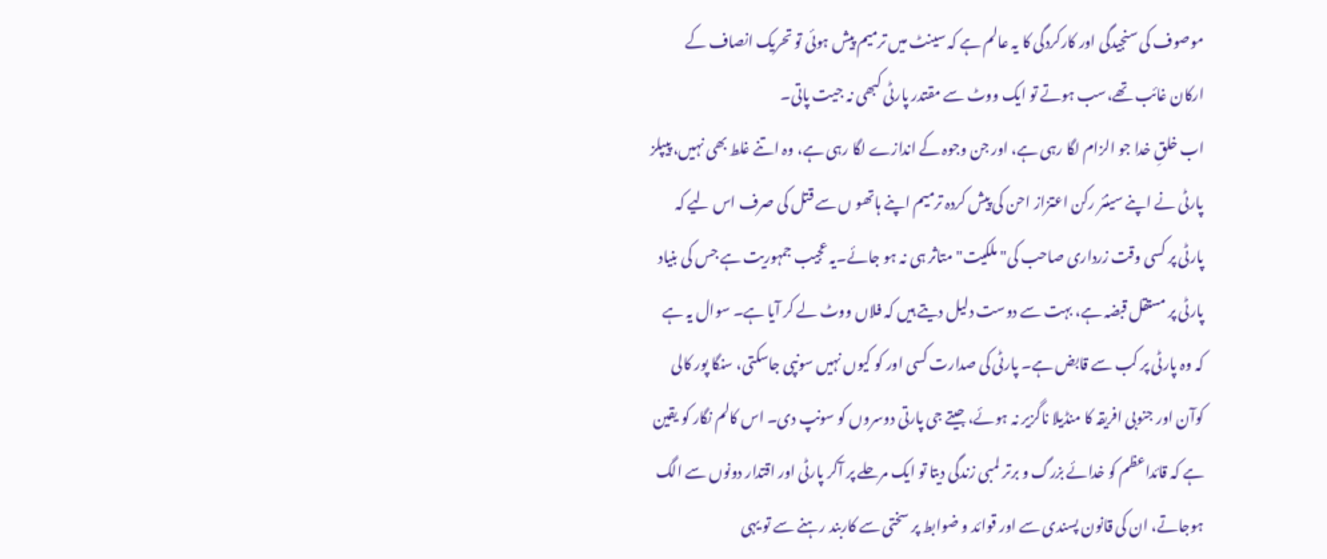موصوف کی سنجیدگی اور کارکردگی کا یہ عالم ہے کہ سینٹ میں ترمیم پیش ہوئی تو تحریک انصاف کے ارکان غائب تھے،سب ہوتے تو ایک ووٹ سے مقتدر پارٹی کبھی نہ جیت پاتی۔
اب خلقِ خدا جو الزام لگا رہی ہے، اور جن وجوہ کے اندازے لگا رہی ہے، وہ اتنے غلط بھی نہیں، پیپلز پارٹی نے اپنے سینئر رکن اعتزاز احن کی پیش کردہ ترمیم اپنے ہاتھو ں سے قتل کی صرف اس لیے کہ پارٹی پر کسی وقت زرداری صاحب کی"ملکیت"متاثر ہی نہ ہو جائے۔یہ عجیب جمہوریت ہے جس کی بنیاد پارٹی پر مستقل قبضہ ہے، بہت سے دوست دلیل دیتے ہیں کہ فلاں ووٹ لے کر آیا ہے۔ سوال یہ ہے کہ وہ پارٹی پر کب سے قابض ہے۔ پارٹی کی صدارت کسی اور کو کیوں نہیں سونپی جاسکتی، سنگا پور کالی کوآن اور جنوبی افریقہ کا منڈیلا ناگزیر نہ ہوئے، جیتے جی پارتی دوسروں کو سونپ دی۔ اس کالم نگار کو یقین ہے کہ قائداعظم کو خدائے بزرگ و برتر لمبی زندگی دیتا تو ایک مرحلے پر آکر پارٹی اور اقتدار دونوں سے الگ ہوجاتے، ان کی قانون پسندی سے اور قوائد و ضوابط پر سختی سے کاربند رہنے سے تو یہی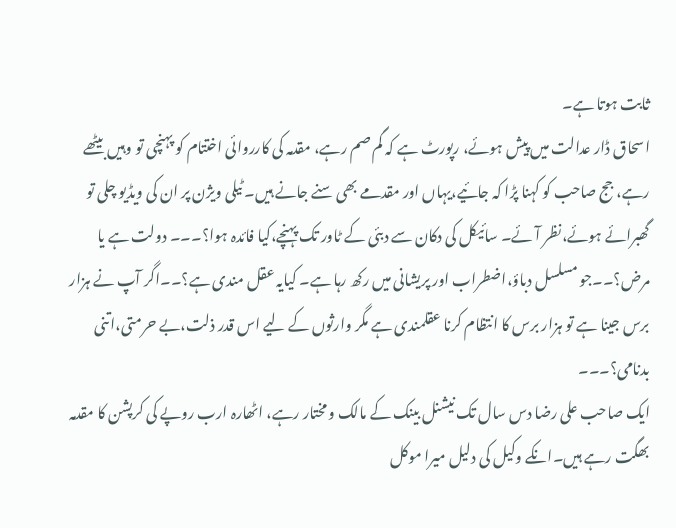ثابت ہوتا ہے۔
اسحاق ڈار عدالت میں پیش ہوئے، رپورٹ ہے کہ گم صم رہے، مقدمہ کی کارروائی اختتام کو پہنچی تو وہیں بیٹھے رہے، جج صاحب کو کہنا پڑا کہ جائیے،یہاں اور مقدمے بھی سنے جانے ہیں۔ ٹیلی ویژن پر ان کی ویڈیو چلی تو گھبرائے ہوئے،نظر آئے۔ سائیکل کی دکان سے دبئی کے ٹاور تک پہنچے،کیا فائدہ ہوا؟۔۔۔ دولت ہے یا مرض؟۔۔جو مسلسل دباؤ،اضطراب اور پریشانی میں رکھ رہا ہے۔ کیایہ عقل مندی ہے؟۔۔اگر آپ نے ہزار برس جینا ہے تو ہزار برس کا انتظام کرنا عقلمندی ہے مگر وارثوں کے لیے اس قدر ذلت،بے حرمتی،اتنی بدنامی؟۔۔۔
ایک صاحب علی رضا دس سال تک نیشنل بینک کے مالک و مختار رہے، اٹھارہ ارب روپے کی کرپشن کا مقدمہ بھگت رہے ہیں۔انکے وکیل کی دلیل میرا موکل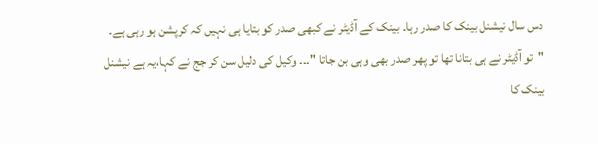دس سال نیشنل بینک کا صدر رہا۔ بینک کے آڈیٹر نے کبھی صدر کو بتایا ہی نہیں کہ کرپشن ہو رہی ہے۔ "تو آڈیٹر نے ہی بتانا تھا تو پھر صدر بھی وہی بن جاتا "۔۔۔ وکیل کی دلیل سن کر جج نے کہا،یہ ہے نیشنل بینک کا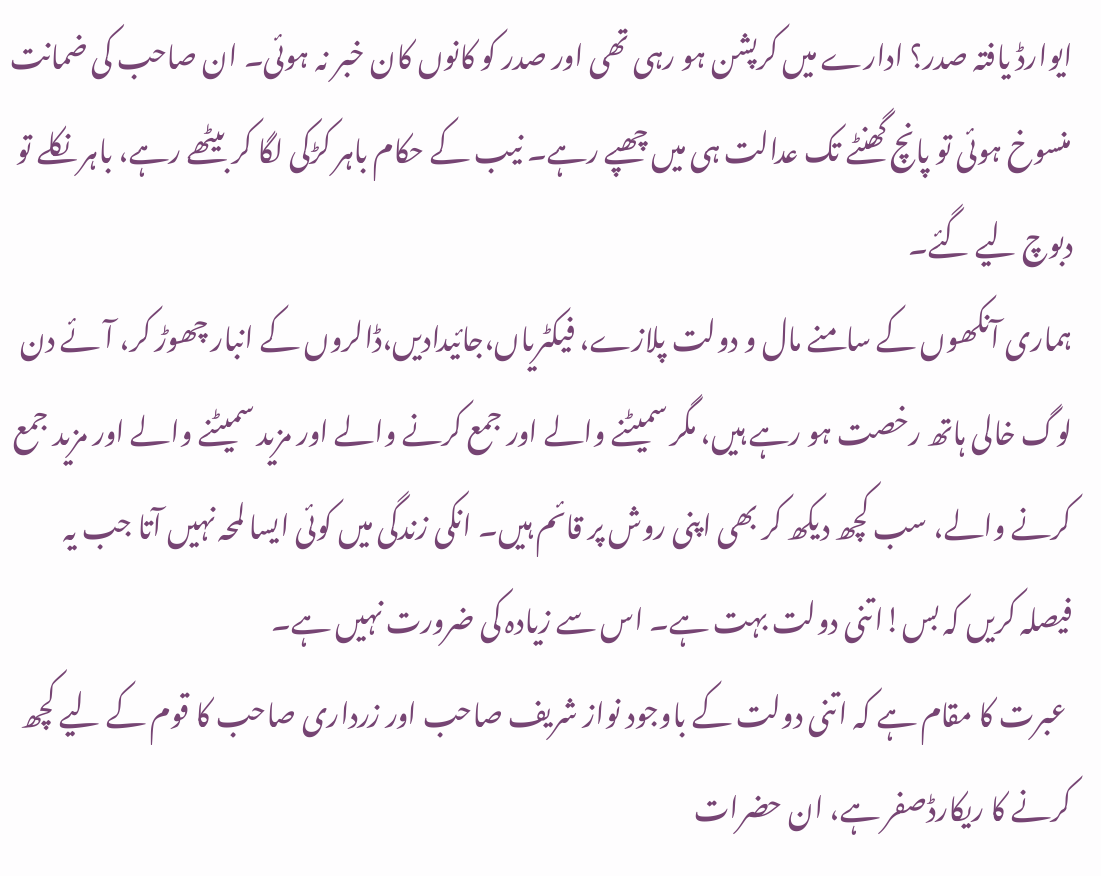ایوارڈ یافتہ صدر؟ ادارے میں کرپشن ہو رہی تھی اور صدر کو کانوں کان خبر نہ ہوئی۔ ان صاحب کی ضمانت منسوخ ہوئی تو پانچ گھنٹے تک عدالت ہی میں چھپے رہے۔ نیب کے حکام باہر کڑکی لگا کر بیٹھے رہے، باہر نکلے تو دبوچ لیے گئے۔
ہماری آنکھوں کے سامنے مال و دولت پلازے، فیکٹریاں،جائیدادیں،ڈالروں کے انبار چھوڑ کر، آئے دن لوگ خالی ہاتھ رخصت ہو رہے ہیں، مگر سمیٹنے والے اور جمع کرنے والے اور مزید سمیٹنے والے اور مزید جمع کرنے والے، سب کچھ دیکھ کر بھی اپنی روش پر قائم ہیں۔ انکی زندگی میں کوئی ایسا لمحہ نہیں آتا جب یہ فیصلہ کریں کہ بس!اتنی دولت بہت ہے۔ اس سے زیادہ کی ضرورت نہیں ہے۔
 عبرت کا مقام ہے کہ اتنی دولت کے باوجود نواز شریف صاحب اور زرداری صاحب کا قوم کے لیے کچھ کرنے کا ریکارڈصفر ہے، ان حضرات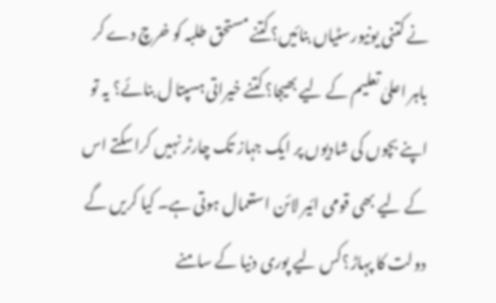نے کتنی یونیورسٹیاں بنائیں؟کتنے مستحق طلبہ کو خرچ دے کر باہر اعلیٰ تعلیم کے لیے بھیجا؟کتنے خیراتی ہسپتا ل بنائے؟ یہ تو اپنے بچوں کی شادیوں پر ایک جہاز تک چارٹر نہیں کراسکتے اس کے لیے بھی قومی ائیر لائن استعمال ہوتی ہے۔ کیا کریں گے دولت کا پہاڑ؟کس لیے پوری دنیا کے سامنے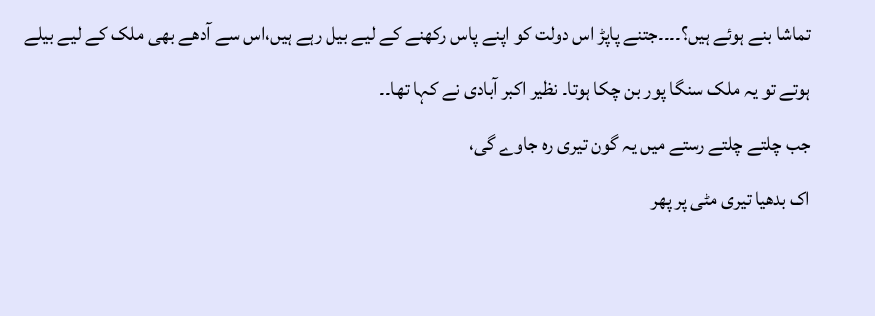تماشا بنے ہوئے ہیں؟۔۔۔۔جتنے پاپڑ اس دولت کو اپنے پاس رکھنے کے لیے بیل رہے ہیں،اس سے آدھے بھی ملک کے لیے بیلے ہوتے تو یہ ملک سنگا پور بن چکا ہوتا۔ نظیر اکبر آبادی نے کہا تھا۔۔
جب چلتے چلتے رستے میں یہ گون تیری رہ جاوے گی،
اک بدھیا تیری مٹی پر پھر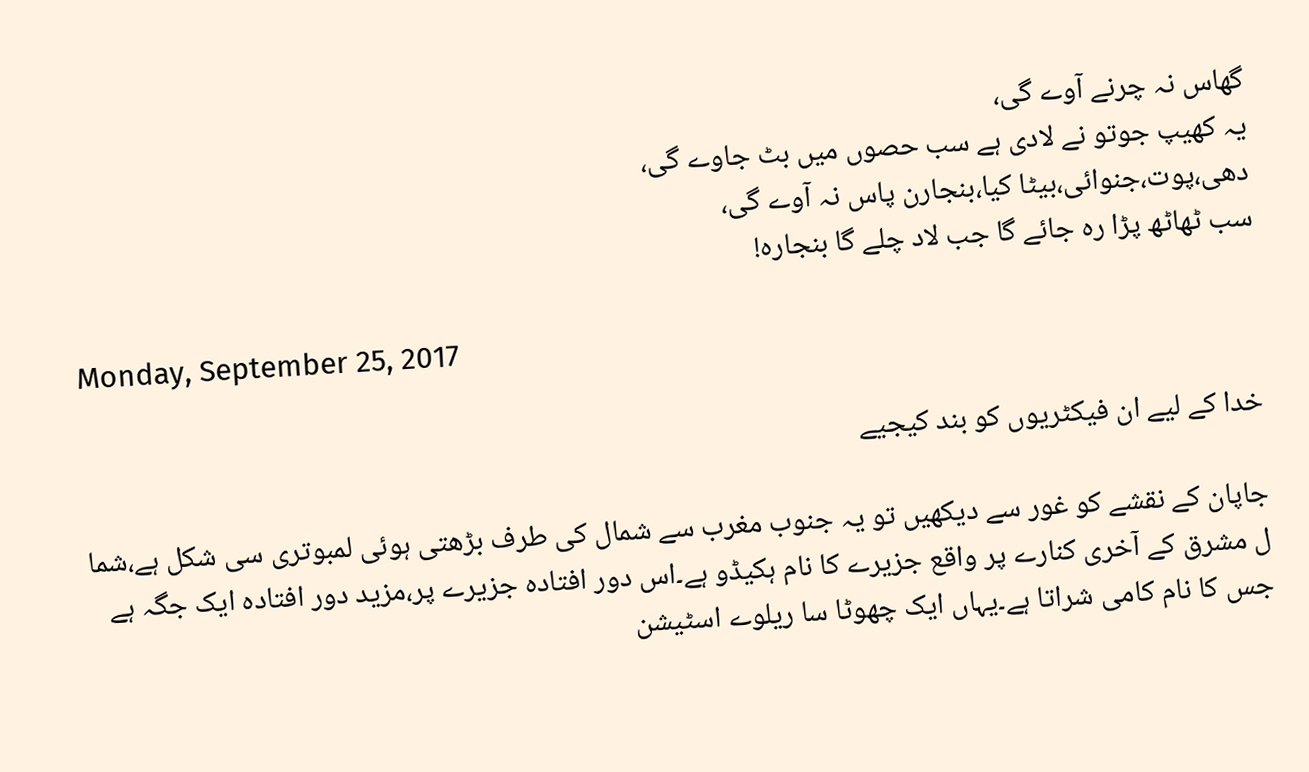گھاس نہ چرنے آوے گی،
یہ کھیپ جوتو نے لادی ہے سب حصوں میں بٹ جاوے گی،
دھی،پوت،جنوائی،بیٹا کیا،بنجارن پاس نہ آوے گی،
سب ٹھاٹھ پڑا رہ جائے گا جب لاد چلے گا بنجارہ!

Monday, September 25, 2017

خدا کے لیے ان فیکٹریوں کو بند کیجیے

جاپان کے نقشے کو غور سے دیکھیں تو یہ جنوب مغرب سے شمال کی طرف بڑھتی ہوئی لمبوتری سی شکل ہے،شما ل مشرق کے آخری کنارے پر واقع جزیرے کا نام ہکیڈو ہے۔اس دور افتادہ جزیرے پر،مزید دور افتادہ ایک جگہ ہے جس کا نام کامی شراتا ہے۔یہاں ایک چھوٹا سا ریلوے اسٹیشن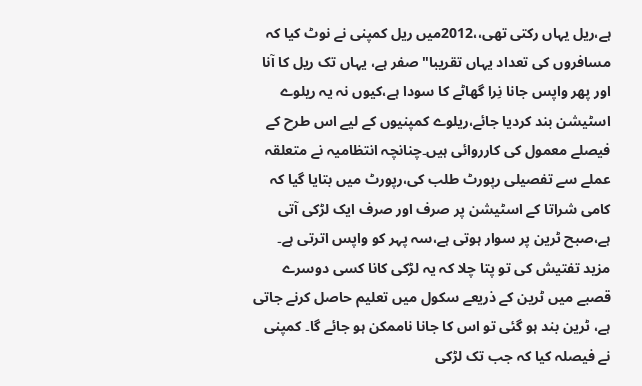ہے،ریل یہاں رکتی تھی،،2012میں ریل کمپنی نے نوٹ کیا کہ مسافروں کی تعداد یہاں تقریبا" صفر ہے، یہاں تک ریل کا آنا اور پھر واپس جانا نِرا گھاٹے کا سودا ہے،کیوں نہ یہ ریلوے اسٹیشن بند کردیا جائے،ریلوے کمپنیوں کے لیے اس طرح کے فیصلے معمول کی کارروائی ہیں۔چنانچہ انتظامیہ نے متعلقہ عملے سے تفصیلی رپورٹ طلب کی،رپورٹ میں بتایا گیا کہ کامی شراتا کے اسٹیشن پر صرف اور صرف ایک لڑکی آتی ہے،صبح ٹرین پر سوار ہوتی ہے،سہ پہر کو واپس اترتی ہے۔ مزید تفتیش کی تو پتا چلا کہ یہ لڑکی کانا کسی دوسرے قصبے میں ٹرین کے ذریعے سکول میں تعلیم حاصل کرنے جاتی ہے، ٹرین بند ہو گئی تو اس کا جانا ناممکن ہو جائے گا۔ کمپنی نے فیصلہ کیا کہ جب تک لڑکی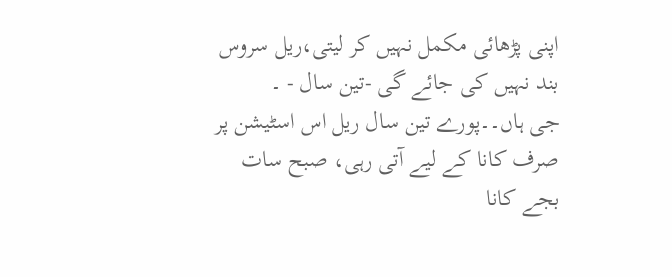اپنی پڑھائی مکمل نہیں کر لیتی،ریل سروس بند نہیں کی جائے گی -تین سال - ۔
جی ہاں۔۔پورے تین سال ریل اس اسٹیشن پر صرف کانا کے لیے آتی رہی، صبح سات بجے کانا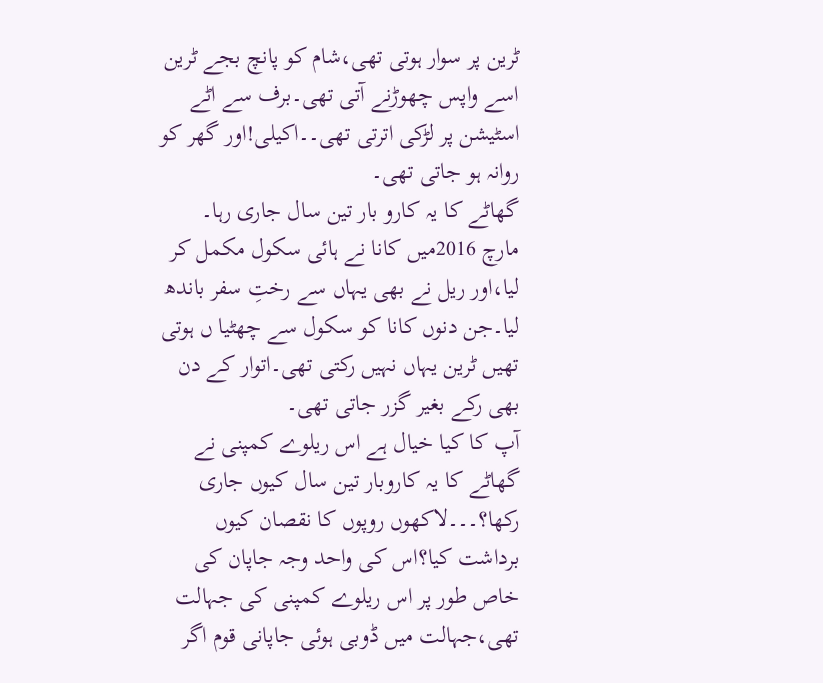ٹرین پر سوار ہوتی تھی،شام کو پانچ بجے ٹرین اسے واپس چھوڑنے آتی تھی۔برف سے اٹے اسٹیشن پر لڑکی اترتی تھی۔۔اکیلی!اور گھر کو روانہ ہو جاتی تھی۔
گھاٹے کا یہ کارو بار تین سال جاری رہا۔
مارچ 2016میں کانا نے ہائی سکول مکمل کر لیا،اور ریل نے بھی یہاں سے رختِ سفر باندھ لیا۔جن دنوں کانا کو سکول سے چھٹیا ں ہوتی تھیں ٹرین یہاں نہیں رکتی تھی۔اتوار کے دن بھی رکے بغیر گزر جاتی تھی۔
آپ کا کیا خیال ہے اس ریلوے کمپنی نے گھاٹے کا یہ کاروبار تین سال کیوں جاری رکھا؟۔۔۔لاکھوں روپوں کا نقصان کیوں برداشت کیا؟اس کی واحد وجہ جاپان کی خاص طور پر اس ریلوے کمپنی کی جہالت تھی،جہالت میں ڈوبی ہوئی جاپانی قوم اگر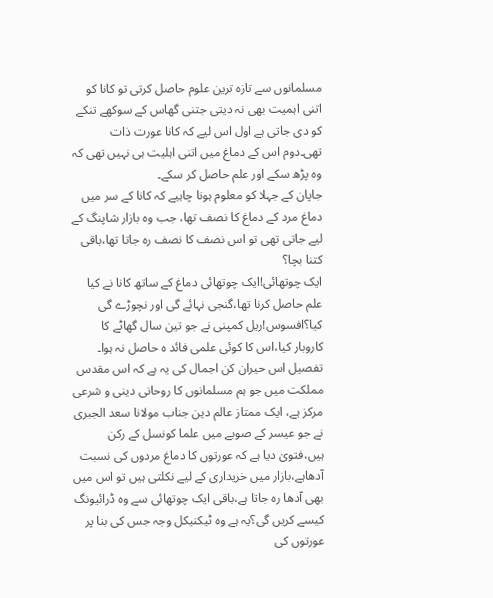مسلمانوں سے تازہ ترین علوم حاصل کرتی تو کانا کو اتنی اہمیت بھی نہ دیتی جتنی گھاس کے سوکھے تنکے کو دی جاتی ہے اول اس لیے کہ کانا عورت ذات تھی۔دوم اس کے دماغ میں اتنی اہلیت ہی نہیں تھی کہ وہ پڑھ سکے اور علم حاصل کر سکے۔
جاپان کے جہلا کو معلوم ہونا چاہیے کہ کانا کے سر میں دماغ مرد کے دماغ کا نصف تھا، جب وہ بازار شاپنگ کے لیے جاتی تھی تو اس نصف کا نصف رہ جاتا تھا،باقی کتنا بچا؟
ایک چوتھائی!ایک چوتھائی دماغ کے ساتھ کانا نے کیا علم حاصل کرنا تھا،گنجی نہائے گی اور نچوڑے گی کیا؟افسوس!ریل کمپنی نے جو تین سال گھاٹے کا کاروبار کیا،اس کا کوئی علمی فائد ہ حاصل نہ ہوا۔
تفصیل اس حیران کن اجمال کی یہ ہے کہ اس مقدس مملکت میں جو ہم مسلمانوں کا روحانی دینی و شرعی مرکز ہے، ایک ممتاز عالم دین جناب مولانا سعد الجبری نے جو عیسر کے صوبے میں علما کونسل کے رکن ہیں،فتویٰ دیا ہے کہ عورتوں کا دماغ مردوں کی نسبت آدھاہے،بازار میں خریداری کے لیے نکلتی ہیں تو اس میں بھی آدھا رہ جاتا ہے،باقی ایک چوتھائی سے وہ ڈرائیونگ کیسے کریں گی؟یہ ہے وہ ٹیکنیکل وجہ جس کی بنا پر عورتوں کی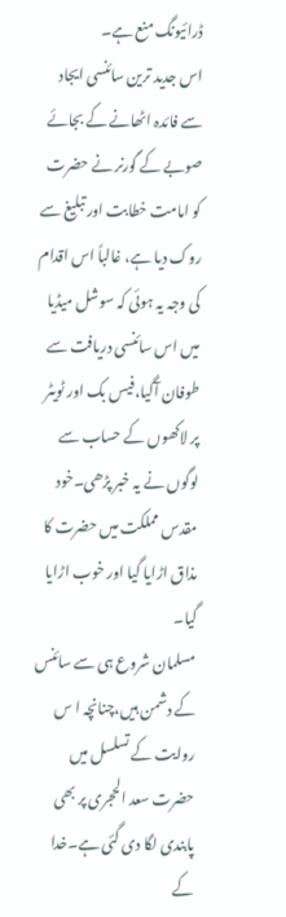ڈرائیونگ منع ہے۔
اس جدید ترین سائنسی ایجاد سے فائدہ اٹھانے کے بجائے صوبے کے گورنر نے حضرت کو امامت خطابت اور تبلیغ سے روک دیا ہے، غالباً اس اقدام کی وجہ یہ ہوئی کہ سوشل میڈیا میں اس سائنسی دریافت سے طوفان آگیا،فیس بک اور ٹویٹر پر لاکھوں کے حساب سے لوگوں نے یہ خبر پڑھی۔خود مقدس مملکت میں حضرت کا مذاق اڑایا گیا اور خوب اڑایا گیا۔
مسلمان شروع ہی سے سائنس کے دشمن ہیں،چنانچہ ا س روایت کے تسلسل میں حضرت سعد الحجری پر بھی پابندی لگا دی گئی ہے۔خدا کے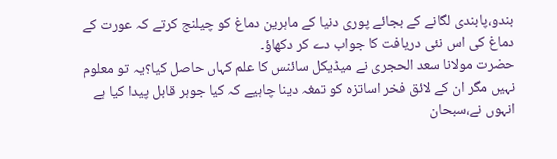بندو،پابندی لگانے کے بجائے پوری دنیا کے ماہرین دماغ کو چیلنج کرتے کہ عورت کے دماغ کی اس نئی دریافت کا جواب دے کر دکھاؤ۔
حضرت مولانا سعد الحجری نے میڈیکل سائنس کا علم کہاں حاصل کیا؟یہ تو معلوم نہیں مگر ان کے لائق فخر اساتزہ کو تمغہ دینا چاہیے کہ کیا جوہر قابل پیدا کیا ہے انہوں نے،سبحان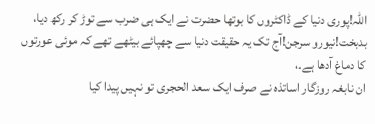اللہ!پوری دنیا کے ڈاکٹروں کا بوتھا حضرت نے ایک ہی ضرب سے توڑ کر رکھ دیا، بدبخت!نیورو سرجن!آج تک یہ حقیقت دنیا سے چھپائے بیٹھے تھے کہ موئی عورتوں کا دماغ آدھا ہے۔،
ان نابغہ روزگار اساتذہ نے صرف ایک سعد الحجری تو نہیں پیدا کیا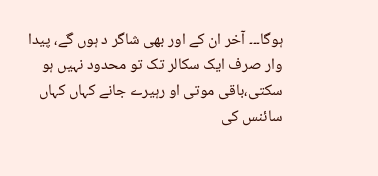ہوگا۔۔۔ آخر ان کے اور بھی شاگر د ہوں گے، پیدا وار صرف ایک سکالر تک تو محدود نہیں ہو سکتی،باقی موتی او رہیرے جانے کہاں کہاں سائنس کی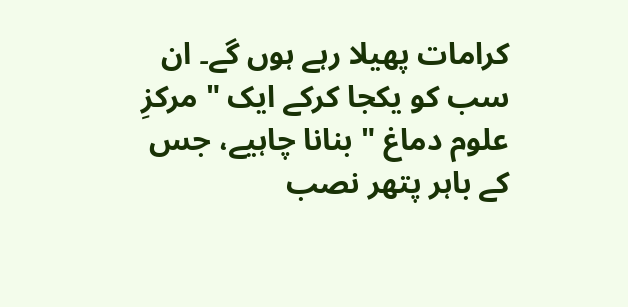کرامات پھیلا رہے ہوں گے۔ ان سب کو یکجا کرکے ایک " مرکزِ علوم دماغ " بنانا چاہیے، جس کے باہر پتھر نصب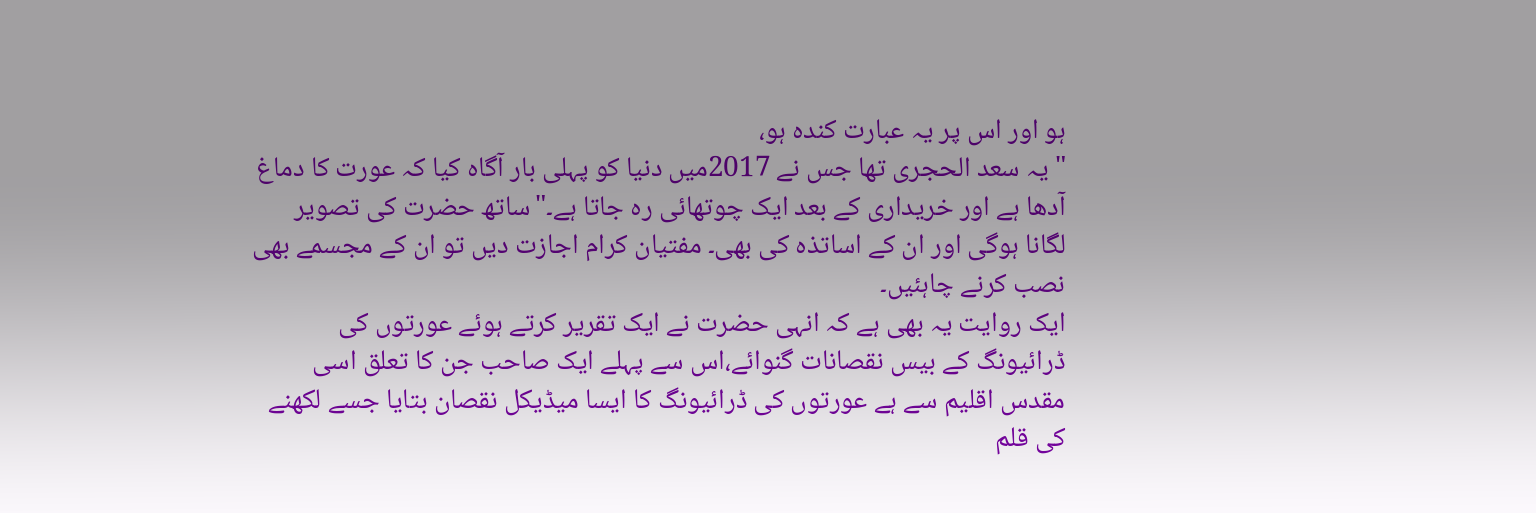ہو اور اس پر یہ عبارت کندہ ہو،
"یہ سعد الحجری تھا جس نے 2017میں دنیا کو پہلی بار آگاہ کیا کہ عورت کا دماغ آدھا ہے اور خریداری کے بعد ایک چوتھائی رہ جاتا ہے۔"ساتھ حضرت کی تصویر لگانا ہوگی اور ان کے اساتذہ کی بھی۔ مفتیان کرام اجازت دیں تو ان کے مجسمے بھی نصب کرنے چاہئیں۔
ایک روایت یہ بھی ہے کہ انہی حضرت نے ایک تقریر کرتے ہوئے عورتوں کی ڈرائیونگ کے بیس نقصانات گنوائے،اس سے پہلے ایک صاحب جن کا تعلق اسی مقدس اقلیم سے ہے عورتوں کی ڈرائیونگ کا ایسا میڈیکل نقصان بتایا جسے لکھنے کی قلم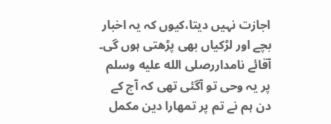اجازت نہیں دیتا،کیوں کہ یہ اخبار بچے اور لڑکیاں بھی پڑھتی ہوں گی۔
آقائے نامداررصلى الله عليه وسلم پر یہ وحی تو آگئی تھی کہ آج کے دن ہم نے تم پر تمھارا دین مکمل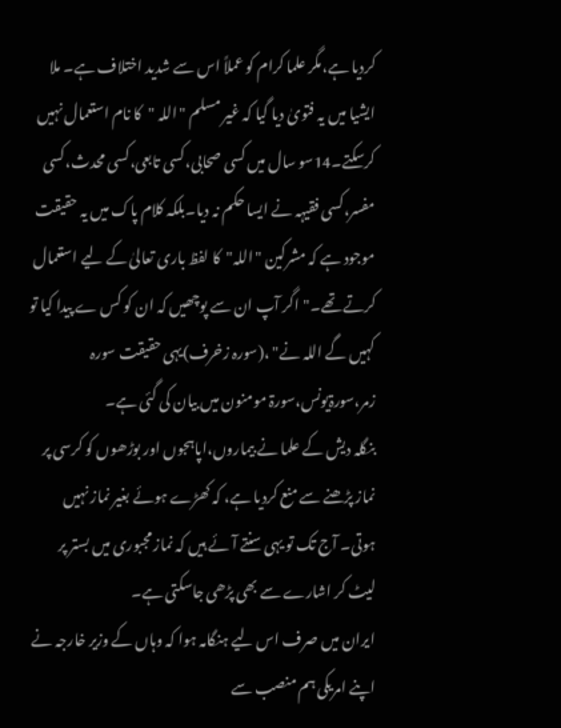کردیا ہے،مگر علما کرام کو عملاً اس سے شدید اختلاف ہے۔ ملا ایشیا میں یہ فتویٰ دیا گیا کہ غیر مسلم "اللہ "کا نام استعمال نہیں کرسکتے۔14سو سال میں کسی صحابی،کسی تابعی،کسی محدث،کسی مفسر،کسی فقیہہ نے ایسا حکم نہ دیا۔بلکہ کلام پاک میں یہ حقیقت موجود ہے کہ مشرکین "اللہ"کا لفظ باری تعالیٰ کے لیے استعمال کرتے تھے۔"اگر آپ ان سے پوچھیں کہ ان کو کس ے پیدا کیا تو کہیں گے اللہ نے" ،(سورہ زخرف)یہی حقیقت سورہ زمر،سورۃیونس،سورۃ مومنون میں بیان کی گئی ہے۔
بنگلہ دیش کے علما نے بیماروں،اپاہجوں اور بوڑھوں کو کرسی پر نماز پڑھنے سے منع کردیا ہے، کہ کھڑے ہوئے بغیر نماز نہیں ہوتی۔ آج تک تو یہی سنتے آئے ہیں کہ نماز مجبوری میں بستر پر لیٹ کر اشارے سے بھی پڑھی جاسکتی ہے۔
ایران میں صرف اس لیے ہنگامہ ہوا کہ وہاں کے وزیر خارجہ نے اپنے امریکی ہم منصب سے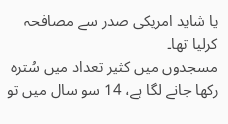یا شاید امریکی صدر سے مصافحہ کرلیا تھا۔
مسجدوں میں کثیر تعداد میں سُترہ رکھا جانے لگا ہے، 14 سو سال میں تو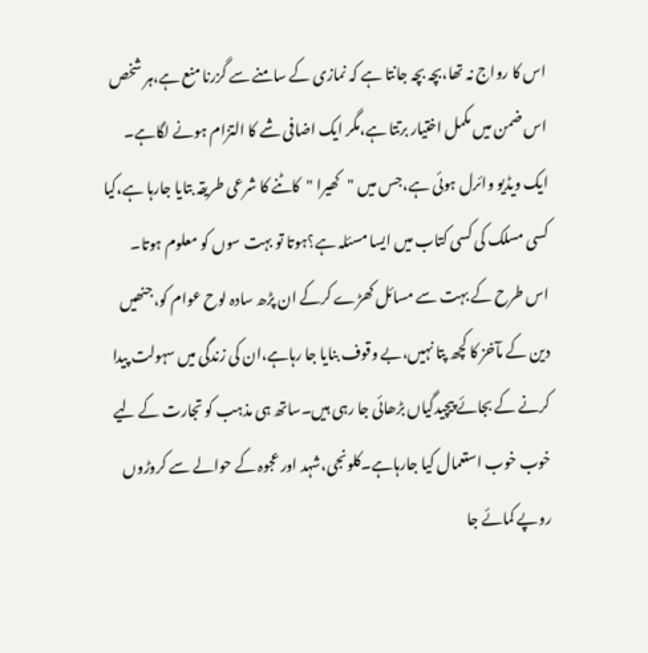اس کا رواج نہ تھا،بچہ بچہ جانتا ہے کہ نمازی کے سامنے سے گزرنا منع ہے،ہر شخص اس ضمن میں مکمل اختیار برتتا ہے،مگر ایک اضافی شے کا التزام ہونے لگاہے۔
ایک ویڈیو وائرل ہوئی ہے،جس میں "کھیرا "کاٹنے کا شرعی طریقہ بتایا جارہا ہے،کیا کسی مسلک کی کسی کتاب میں ایسا مسئلہ ہے؟ہوتا تو بہت سوں کو معلوم ہوتا۔
اس طرح کے بہت سے مسائل کھڑے کرکے ان پڑھ سادہ لوح عوام کو،جنھیں دین کے مآخز کا کچھ پتا نہیں،بے وقوف بنایا جا رہاہے،ان کی زندگی میں سہولت پیدا کرنے کے بجائے پیچیدگیاں بڑھائی جا رہی ہیں۔ساتھ ہی مذہب کو تجارت کے لیے خوب خوب استعمال کیا جارہاہے۔کلونجی،شہد اور عجوہ کے حوالے سے کروڑوں روپے کمائے جا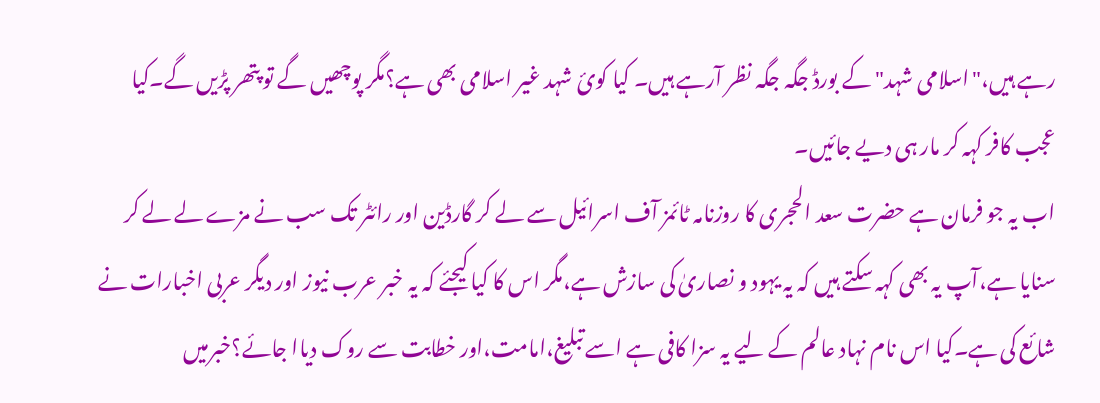رہے ہیں،"اسلامی شہد" کے بورڈ جگہ جگہ نظر آرہے ہیں۔ کیا کوئ شہد غیر اسلامی بھی ہے؟مگر پوچھیں گے تو پتھر پڑیں گے۔کیا عجب کافر کہہ کر مار ہی دیے جائیں۔
اب یہ جو فرمان ہے حضرت سعد الحجری کا روزنامہ ٹائمز آف اسرائیل سے لے کر گارڈین اور رائٹر تک سب نے مزے لے لے کر سنایا ہے،آپ یہ بھی کہہ سکتے ہیں کہ یہ یہود و نصاریٰ کی سازش ہے،مگر اس کا کیا کیجئے کہ یہ خبر عرب نیوز اور دیگر عربی اخبارات نے شائع کی ہے۔کیا اس نام نہاد عالم کے لیے یہ سزا کافی ہے اسے تبلیغ،امامت،اور خطابت سے روک دیاا جائے؟خبرمیں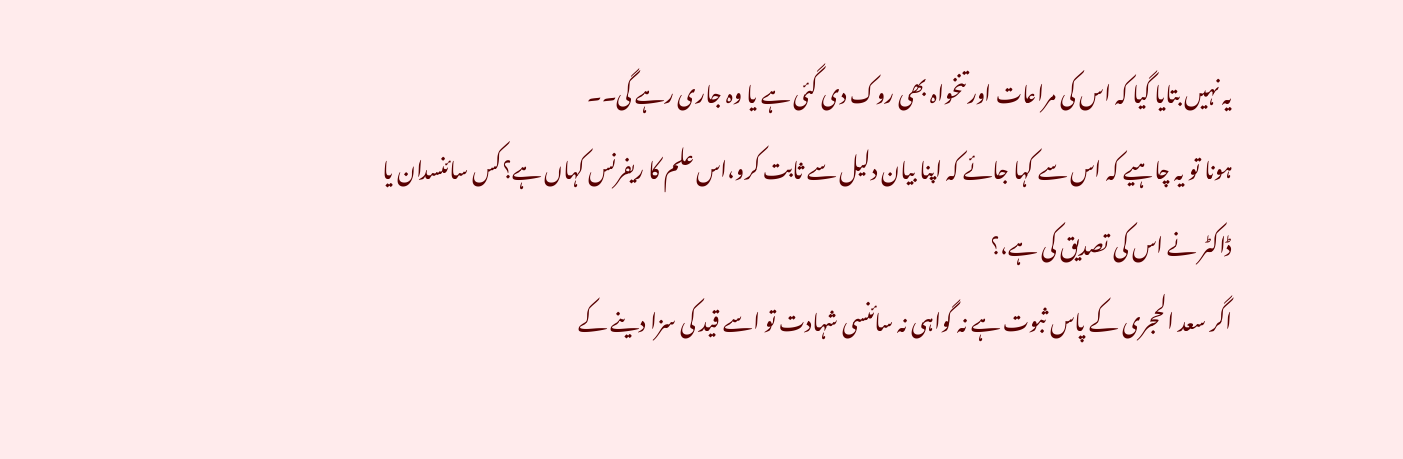یہ نہیں بتایا گیا کہ اس کی مراعات اور تنخواہ بھی روک دی گئی ہے یا وہ جاری رہے گی۔۔
ہونا تو یہ چاہیے کہ اس سے کہا جائے کہ اپنا بیان دلیل سے ثابت کرو،اس علم کا ریفرنس کہاں ہے؟کس سائنسدان یا ڈاکٹر نے اس کی تصدیق کی ہے،؟
اگر سعد الحجری کے پاس ثبوت ہے نہ گواہی نہ سائنسی شہادت تو اسے قید کی سزا دینے کے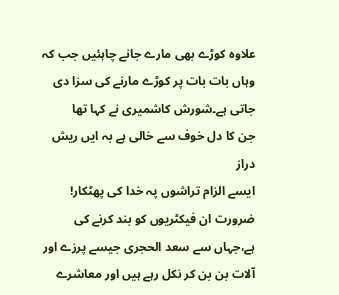علاوہ کوڑے بھی مارے جانے چاہئیں جب کہ وہاں بات بات پر کوڑے مارنے کی سزا دی جاتی ہے۔شورش کاشمیری نے کہا تھا
جن کا دل خوف سے خالی ہے بہ ایں ریش دراز
ایسے الزام تراشوں پہ خدا کی پھٹکار!
ضرورت ان فیکٹریوں کو بند کرنے کی ہے،جہاں سے سعد الحجری جیسے پرزے اور آلات بن بن کر نکل رہے ہیں اور معاشرے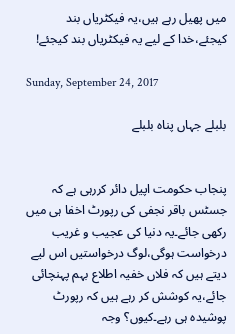میں پھیل رہے ہیں،یہ فیکٹریاں بند کیجئے،خدا کے لیے یہ فیکٹریاں بند کیجئے!

Sunday, September 24, 2017

بلبلے جہاں پناہ بلبلے


پنجاب حکومت اپیل دائر کررہی ہے کہ جسٹس باقر نجفی کی رپورٹ اخفا ہی میں رکھی جائے۔یہ دنیا کی عجیب و غریب درخواست ہوگی،لوگ درخواستیں اس لیے دیتے ہیں کہ فلاں خفیہ اطلاع بہم پہنچائی جائے،یہ کوشش کر رہے ہیں کہ رپورٹ پوشیدہ ہی رہے۔کیوں؟ وجہ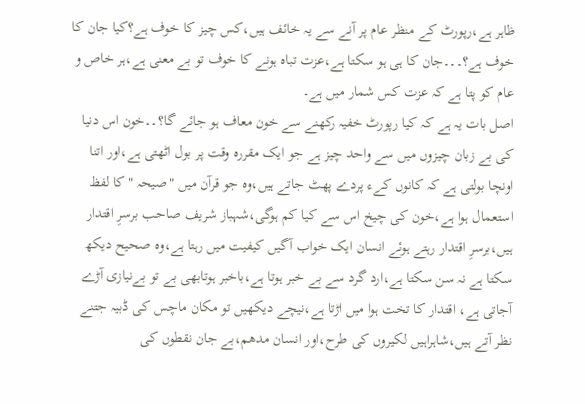ظاہر ہے،رپورٹ کے منظر عام پر آنے سے یہ خائف ہیں،کس چیز کا خوف ہے؟کیا جان کا خوف ہے؟۔۔۔جان کا ہی ہو سکتا ہے،عزت تباہ ہونے کا خوف تو بے معنی ہے،ہر خاص و عام کو پتا ہے کہ عزت کس شمار میں ہے۔
اصل بات یہ ہے کہ کیا رپورٹ خفیہ رکھنے سے خون معاف ہو جائے گا؟۔۔خون اس دنیا کی بے زبان چیزوں میں سے واحد چیز ہے جو ایک مقررہ وقت پر بول اٹھتی ہے،اور اتنا اونچا بولتی ہے کہ کانوں کےء پردے پھٹ جاتے ہیں،وہ جو قرآن میں "صیحہ "کا لفظ استعمال ہوا ہے،خون کی چیخ اس سے کیا کم ہوگی،شہباز شریف صاحب برسرِ اقتدار ہیں،برسرِ اقتدار رہتے ہوئے انسان ایک خواب آگیں کیفیت میں رہتا ہے،وہ صحیح دیکھ سکتا ہے نہ سن سکتا ہے،ارد گرد سے بے خبر ہوتا ہے،باخبر ہوتابھی بے تو بےنیازی آڑے آجاتی ہے، اقتدار کا تخت ہوا میں اڑتا ہے،نیچے دیکھیں تو مکان ماچس کی ڈبیہ جتنے نظر آتے ہیں،شاہراہیں لکیروں کی طرح،اور انسان مدھم،بے جان نقطوں کی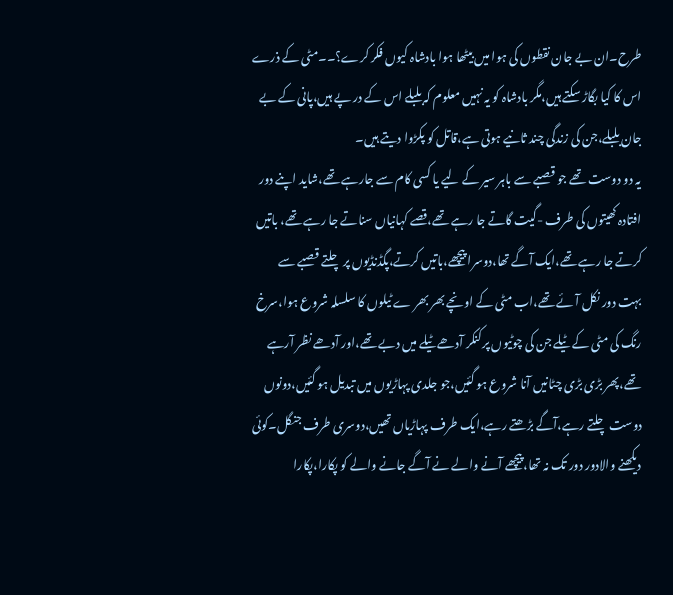طرح۔ان بے جان نقطوں کی ہوا میں بیٹھا ہوا بادشاہ کیوں فکر کرے؟۔۔مٹی کے ذرے اس کا کیا بگاڑ سکتے ہیں،مگر بادشاہ کو یہ نہیں معلوم کہ بلبلے اس کے در پے ہیں،پانی کے بے جان بلبلے،جن کی زندگی چند ثانیے ہوتی ہے،قاتل کو پکڑوا دیتے ہیں۔
یہ دو دوست تھے جو قصبے سے باہر سیر کے لیے یا کسی کام سے جارہے تھے،شاید اپنے دور افتادہ کھیتوں کی طرف -گیت گاتے جا رہے تھے،قصے کہانیاں سناتے جا رہے تھے، باتیں کرتے جا رہے تھے،ایک آگے تھا،دوسرا پیچھے،باتیں کرتے،پگڈنڈیوں پر چلتے قصبے سے بہت دور نکل آئے تھے،اب مٹی کے اونچے بھر بھر ے ٹیلوں کا سلسلہ شروع ہوا،سرخ رنگ کی مٹی کے ٹیلے جن کی چوٹیوں پر کنکر آدھے ٹیلے میں دبے تھے،اور آدھے نظر آرہے تھے،پھر بڑی بڑی چٹانیں آنا شروع ہو گئیں،جو جلدی پہاڑیوں میں تبدیل ہو گئیں،دونوں دوست چلتے رہے،آگے بڑھتے رہے،ایک طرف پہاڑیاں تھیں،دوسری طرف جنگل۔کوئی دیکھنے والادور دور تک نہ تھا،پیچھے آنے والے نے آگے جانے والے کو پکارا،پکارا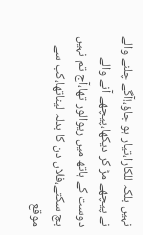نہیں بلکہ للکارا،تیار ہو جاؤ،!آگے چلنے والے نے پیچھے مڑ کر دیکھا،پیچھے آنے والے دوست کے ہاتھ میں ریوالور تھا،آج تم نہیں بچ سکتے،فلاں دن کا بدلہ لیناتھا،کب سے موقع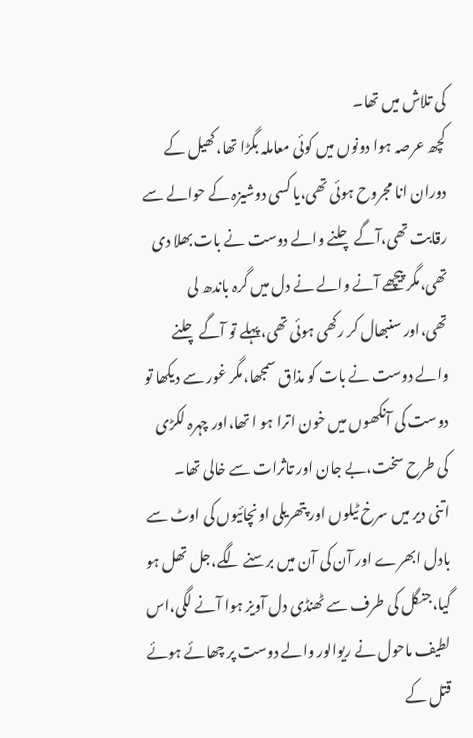کی تلاش میں تھا۔
کچھ عرصہ ہوا دونوں میں کوئی معاملہ بگڑا تھا،کھیل کے دوران انا مجروح ہوئی تھی،یا کسی دوشیزہ کے حوالے سے رقابت تھی،آگے چلنے والے دوست نے بات بھلا دی تھی،مگر پیچھے آنے والے نے دل میں گرہ باندھ لی تھی،اور سنبھال کر رکھی ہوئی تھی،پہلے تو آگے چلنے والے دوست نے بات کو مذاق سمجھا،مگر غور سے دیکھا تو دوست کی آنکھوں میں خون اترا ہو ا تھا،اور چہرہ لکڑی کی طرح سخت،بے جان اور تاثرات سے خالی تھا۔
اتنی دیر میں سرخ ٹیلوں اور پتھریلی اونچائیوں کی اوٹ سے بادل ابھرے اور آن کی آن میں برسنے لگے،جل تھل ہو گیا،جنگل کی طرف سے ٹھنڈی دل آویز ہوا آنے لگی،اس لطیف ماحول نے ریوالور والے دوست پر چھائے ہوئے قتل کے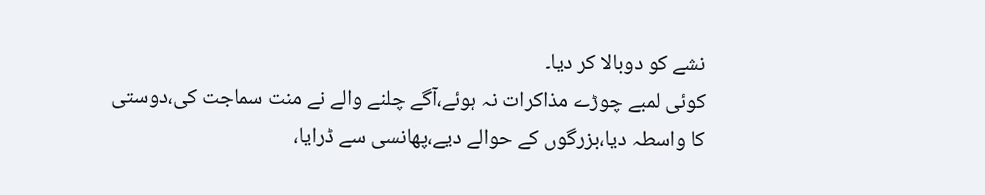نشے کو دوبالا کر دیا۔
کوئی لمبے چوڑے مذاکرات نہ ہوئے،آگے چلنے والے نے منت سماجت کی،دوستی کا واسطہ دیا،بزرگوں کے حوالے دیے،پھانسی سے ڈرایا،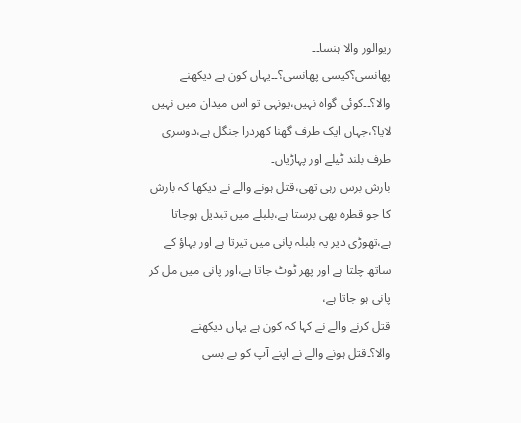ریوالور والا ہنسا۔۔
پھانسی؟کیسی پھانسی؟۔۔یہاں کون ہے دیکھنے والا؟۔۔کوئی گواہ نہیں،یونہی تو اس میدان میں نہیں لایا؟،جہاں ایک طرف گھنا کھردرا جنگل ہے،دوسری طرف بلند ٹیلے اور پہاڑیاں۔
بارش برس رہی تھی،قتل ہونے والے نے دیکھا کہ بارش کا جو قطرہ بھی برستا ہے،بلبلے میں تبدیل ہوجاتا ہے،تھوڑی دیر یہ بلبلہ پانی میں تیرتا ہے اور بہاؤ کے ساتھ چلتا ہے اور پھر ٹوٹ جاتا ہے،اور پانی میں مل کر پانی ہو جاتا ہے،
قتل کرنے والے نے کہا کہ کون ہے یہاں دیکھنے والا؟۔قتل ہونے والے نے اپنے آپ کو بے بسی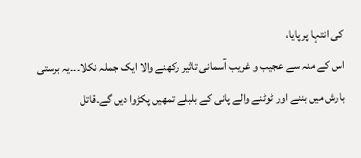کی انتہا پر پایا،
اس کے منہ سے عجیب و غریب آسمانی تاثیر رکھنے والا ایک جملہ نکلا۔۔۔یہ برستی بارش میں بننے اور ٹوٹنے والے پانی کے بلبلے تمھیں پکڑوا دیں گے۔قاتل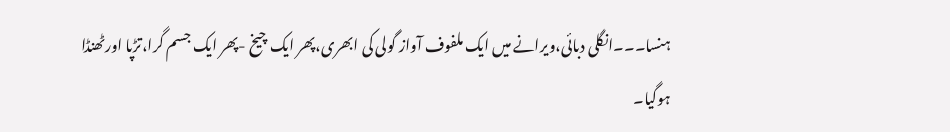ہنسا۔۔۔انگلی دبائی،ویرانے میں ایک ملفوف آواز گولی کی ابھری،پھر ایک چیخ -پھر ایک جسم گرا،تڑپا اورٹھنڈا ہوگیا۔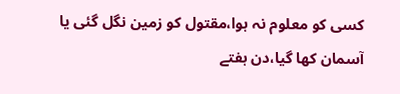کسی کو معلوم نہ ہوا،مقتول کو زمین نگل گئی یا آسمان کھا گیا،دن ہفتے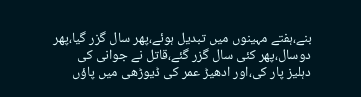بنے،ہفتے مہینوں میں تبدیل ہوئے،پھر سال گزر گیا،پھر دوسال،پھر کئی سال گزر گئے،قاتل نے جوانی کی دہلیز پار کی،اور ادھیڑ عمر کی ڈیوڑھی میں پاؤں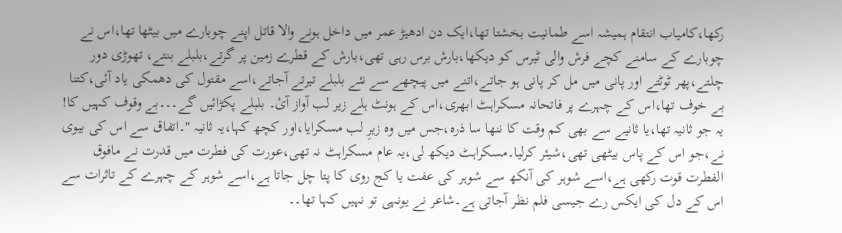رکھا،کامیاب انتقام ہمیشہ اسے طمانیت بخشتا تھا،ایک دن ادھیڑ عمر میں داخل ہونے والا قاتل اپنے چوبارے میں بیٹھا تھا،اس نے چوبارے کے سامنے کچے فرش والی ٹیرس کو دیکھا،بارش برس رہی تھی،بارش کے قطرے زمین پر گرتے،بلبلے بنتے، تھوڑی دور چلتے،پھر ٹوٹتے اور پانی میں مل کر پانی ہو جاتے،اتنے میں پیچھے سے نئے بلبلے تیرتے آجاتے،اسے مقتول کی دھمکی یاد آئی،کتنا بے خوف تھا،اس کے چہرے پر فاتحانہ مسکراہٹ ابھری،اس کے ہونٹ ہلے زیر لب آواز آئ۔ بلبلے پکڑائیں گے۔۔۔بے وقوف کہیں کا!
یہ جو ثانیہ تھا،یا ثانیے سے بھی کم وقت کا ننھا سا ذرہ،جس میں وہ زیرِ لب مسکرایا،اور کچھ کہا،یہ ثانیہ "۔اتفاق سے اس کی بیوی نے،جو اس کے پاس بیٹھی تھی،شیئر کرلیا۔مسکراہٹ دیکھ لی،یہ عام مسکراہٹ نہ تھی،عورت کی فطرت میں قدرت نے مافوق الفطرت قوت رکھی ہے،اسے شوہر کی آنکھ سے شوہر کی عفت یا کج روی کا پتا چل جاتا ہے،اسے شوہر کے چہرے کے تاثرات سے اس کے دل کی ایکس رے جیسی فلم نظر آجاتی ہے۔شاعر نے یونہی تو نہیں کہا تھا۔۔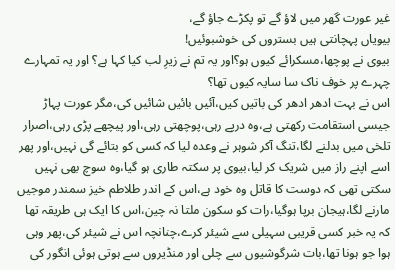غیر عورت گھر میں لاؤ گے تو پکڑے جاؤ گے،
بیویاں پہچانتی ہیں بستروں کی خوشبوئیں!
بیوی نے پوچھا،مسکرائے کیوں ہو؟اور یہ تم نے زیرِ لب کیا کہا ہے؟ اور یہ تمہارے چہرے پر خوف ناک سا سایہ کیوں تھا؟
اس نے بہت ادھر ادھر کی باتیں کیں،آئیں بائیں شائیں کی،مگر عورت پہاڑ جیسی استقامت رکھتی ہے،وہ درپے رہی،پوچھتی رہی،اور پیچھے پڑی رہی،اصرار تلخی میں بدلنے لگا،تنگ آکر شوہر نے وعدہ لیا کہ کسی کو بتائے گی نہیں،اور پھر اسے اپنے راز میں شریک کر لیا،بیوی پر سکتہ طاری ہو گیا،وہ سوچ بھی نہیں سکتی تھی کہ دوست کا قاتل وہ خود ہے،اس کے اندر طلاطم خیز سمندر موجیں مارنے لگا،ہیجان برپا ہوگیا،رات کو سکون ملتا نہ چین،اس کا ایک ہی طریقہ تھا کہ یہ خبر کسی قریبی سہیلی سے شیئر کرے،چنانچہ اس نے شیئر کی،پھر وہی ہوا جو ہونا تھا،بات شرگوشیوں سے چلی اور منڈیروں سے ہوتی ہوئی انگور کی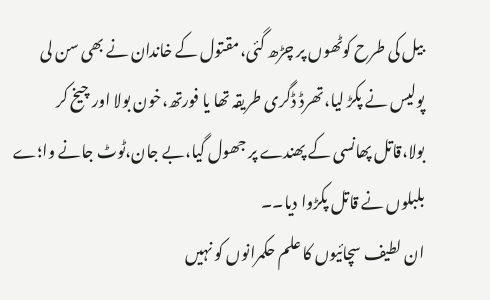بیل کی طرح کوٹھوں پر چڑھ گئی،مقتول کے خاندان نے بھی سن لی پولیس نے پکڑ لیا،تھرڈ ڈگری طریقہ تھا یا فورتھ،خون بولا اور چیخ کر بولا،قاتل پھانسی کے پھندے پر جھول گیا،بے جان،ٹوٹ جانے وا؛ے بلبلوں نے قاتل پکڑوا دیا۔۔
ان لطیف سچائیوں کا علم حکمرانوں کو نہیں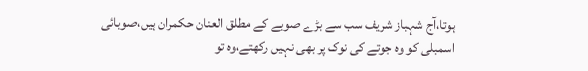ہوتا،آج شہباز شریف سب سے بڑے صوبے کے مطلق العنان حکمران ہیں،صوبائی اسمبلی کو وہ جوتے کی نوک پر بھی نہیں رکھتے،وہ تو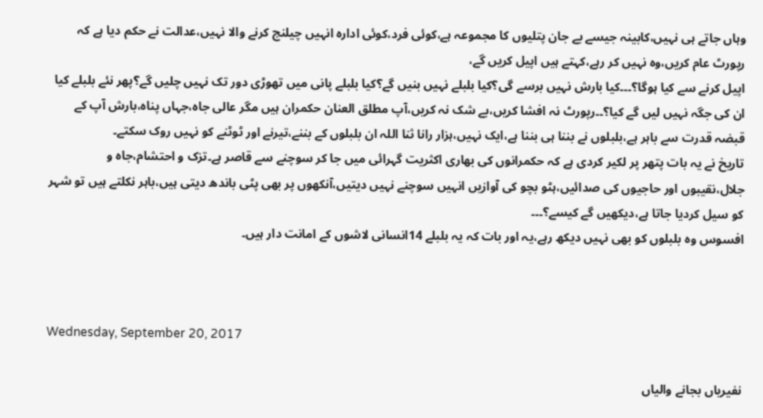وہاں جاتے ہی نہیں،کابینہ جیسے بے جان پتلیوں کا مجموعہ ہے،کوئی فرد،کوئی ادارہ انہیں چیلنج کرنے والا نہیں،عدالت نے حکم دیا ہے کہ رپورٹ عام کریں،وہ نہیں کر رہے،کہتے ہیں اپیل کریں گے،
اپیل کرنے سے کیا ہوگا؟۔۔۔کیا بارش نہیں برسے گی؟کیا بلبلے نہیں بنیں گے؟کیا بلبلے پانی میں تھوڑی دور تک نہیں چلیں گے؟پھر نئے بلبلے کیا ان کی جگہ نہیں لیں گے کیا؟۔۔رپورٹ نہ افشا کریں،بے شک نہ کریں،آپ مطلق العنان حکمران ہیں مگر عالی جاہ،جہاں پناہ،بارش آپ کے قبضہ قدرت سے باہر ہے،بلبلوں نے بننا ہی بننا ہے،ایک نہیں،ہزار رانا ثنا اللہ ان بلبلوں کے بننے،تیرنے اور ٹوٹنے کو نہیں روک سکتے۔
تاریخ نے یہ بات پتھر پر لکیر کردی ہے کہ حکمرانوں کی بھاری اکثریت گہرائی میں جا کر سوچنے سے قاصر ہے۔تزک و احتشام،جاہ و جلال،نقیبوں اور حاجیوں کی صدائیں،ہٹو بچو کی آوازیں انہیں سوچنے نہیں دیتیں،آنکھوں پر بھی پٹی باندھ دیتی ہیں،باہر نکلتے ہیں تو شہر کو سیل کردیا جاتا ہے،دیکھیں گے کیسے؟۔۔۔
افسوس وہ بلبلوں کو بھی نہیں دیکھ رہے،یہ اور بات کہ یہ بلبلے 14انسانی لاشوں کے امانت دار ہیں۔



Wednesday, September 20, 2017

نفیریاں بجانے والیاں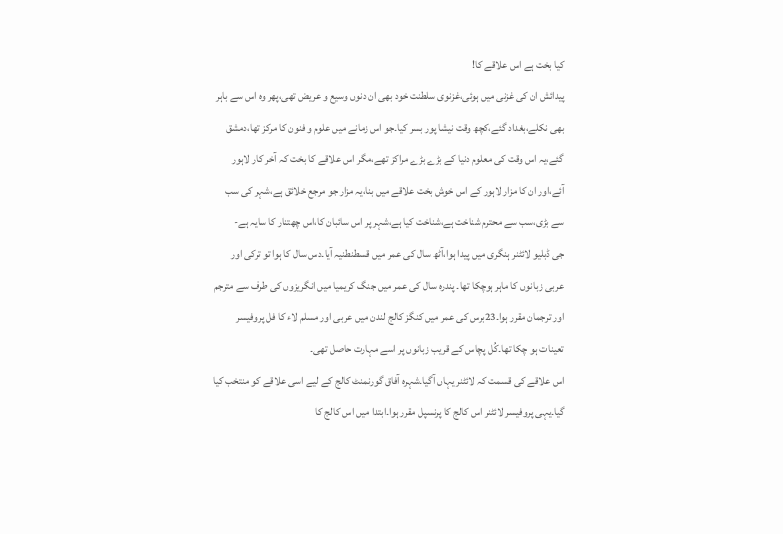کیا بخت ہے اس علاقے کا!
پیدائش ان کی غزنی میں ہوئی،غزنوی سلطنت خود بھی ان دنوں وسیع و عریض تھی،پھر وہ اس سے باہر بھی نکلے،بغداد گئے،کچھ وقت نیشا پور بسر کیا۔جو اس زمانے میں علوم و فنون کا مرکز تھا،دمشق گئے،یہ اس وقت کی معلوم دنیا کے بڑے بڑے مراکز تھے،مگر اس علاقے کا بخت کہ آخر کار لاہور آئے،اور ان کا مزار لاہور کے اس خوش بخت علاقے میں بنا،یہ مزار جو مرجع خلائق ہے،شہر کی سب سے بڑی،سب سے محترم شناخت ہے،شناخت کیا ہے،شہر پر اس سائبان کا،اس چھتنار کا سایہ ہے-
جی ڈبلیو لائٹنر ہنگری میں پیدا ہوا،آٹھ سال کی عمر میں قسطنطنیہ آیا۔دس سال کا ہوا تو ترکی اور عربی زبانوں کا ماہر ہوچکا تھا۔ پندرہ سال کی عمر میں جنگ کریمیا میں انگریزوں کی طرف سے مترجم اور ترجمان مقرر ہوا۔23برس کی عمر میں کنگز کالج لندن میں عربی اور مسلم لاء کا فل پروفیسر تعینات ہو چکا تھا۔کُل پچاس کے قریب زبانوں پر اسے مہارت حاصل تھی۔
اس علاقے کی قسمت کہ لائٹنر یہاں آگیا۔شہرہ آفاق گورنمنٹ کالج کے لیے اسی علاقے کو منتخب کیا گیا۔یہی پروفیسر لائٹنر اس کالج کا پرنسپل مقرر ہوا۔ابتدا میں اس کالج کا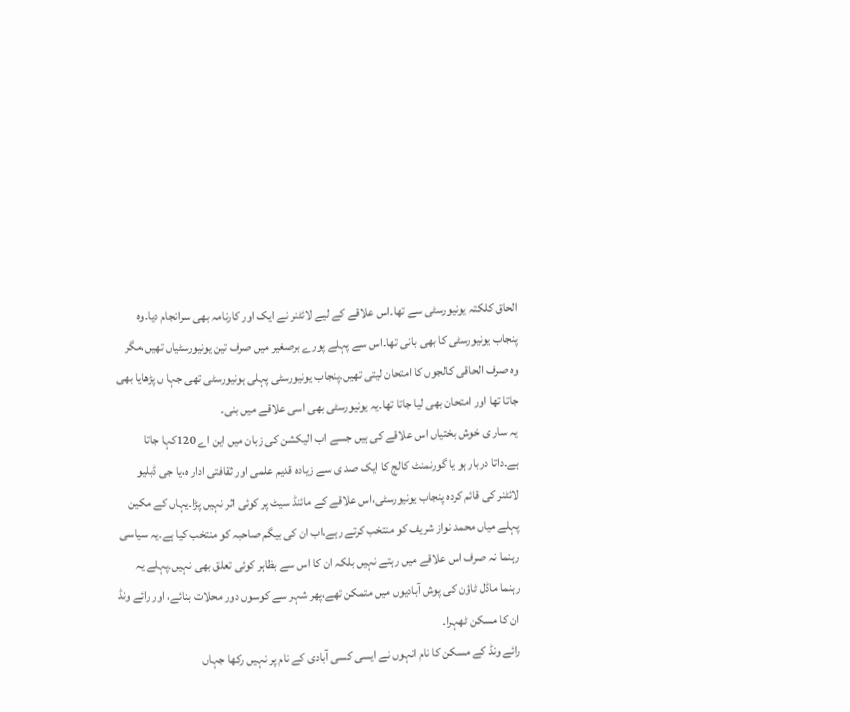الحاق کلکتہ یونیورسٹی سے تھا۔اس علاقے کے لیے لائٹنر نے ایک اور کارنامہ بھی سرانجام دیا۔وہ پنجاب یونیورسٹی کا بھی بانی تھا۔اس سے پہلے پورے برصغیر میں صرف تین یونیورسٹیاں تھیں،مگر وہ صرف الحاقی کالجوں کا امتحان لیتی تھیں۔پنجاب یونیورسٹی پہلی ہونیورسٹی تھی جہا ں پڑھایا بھی جاتا تھا اور امتحان بھی لیا جاتا تھا۔یہ یونیورسٹی بھی اسی علاقے میں بنی۔
یہ سار ی خوش بختیاں اس علاقے کی ہیں جسے اب الیکشن کی زبان میں این اے 120کہا جاتا ہے۔داتا دربار ہو یا گورنمنٹ کالج کا ایک صد ی سے زیادہ قدیم علمی اور ثقافتی ادار ہ،یا جی ڈبلیو لائٹنر کی قائم کردہ پنجاب یونیورسٹی،اس علاقے کے مائنڈ سیٹ پر کوئی اثر نہیں پڑا۔یہاں کے مکین پہلے میاں محمد نواز شریف کو منتخب کرتے رہے،اب ان کی بیگم صاحبہ کو منتخب کیا ہے۔یہ سیاسی رہنما نہ صرف اس علاقے میں رہتے نہیں بلکہ ان کا اس سے بظاہر کوئی تعلق بھی نہیں۔پہلے یہ رہنما ماڈل ٹاؤن کی پوش آبادیوں میں متمکن تھے،پھر شہر سے کوسوں دور محلات بنائے، اور رائے ونڈ ان کا مسکن ٹھہرا۔
رائے ونڈ کے مسکن کا نام انہوں نے ایسی کسی آبادی کے نام پر نہیں رکھا جہاں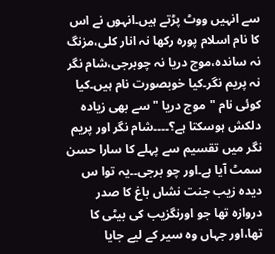سے انہیں ووٹ پڑتے ہیں۔انہوں نے اس کا نام اسلام پورہ رکھا نہ انار کلی،مزنگ نہ ساندہ،موج دریا نہ چوبرجی،شام نگر نہ پریم نگر۔کیا خوبصورت نام ہیں۔کیا کوئی نام "موج دریا "سے بھی زیادہ دلکش ہوسکتا ہے؟۔۔۔۔شام نگر اور پریم نگر میں تقسیم سے پہلے کا سارا حسن سمٹ آیا ہے۔اور چو برجی۔۔یہ توا س دیدہ زیب جنت نشاں باغ کا صدر دروازہ تھا جو اورنگزیب کی بیٹی کا تھا،اور جہاں وہ سیر کے لیے جایا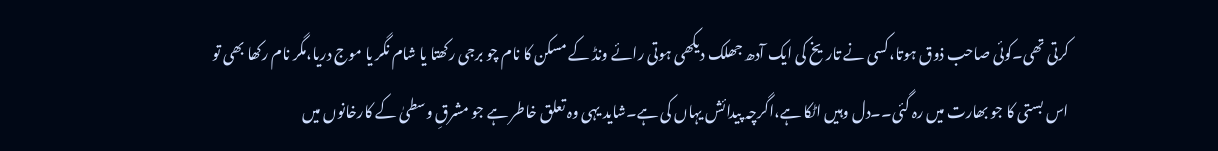کرتی تھی۔کوئی صاحب ذوق ہوتا،کسی نے تاریخ کی ایک آدھ جھلک دیکھی ہوتی رائے ونڈ کے مسکن کا نام چو برجی رکھتا یا شام نگر یا موج دریا،مگر نام رکھا بھی تو اس بستی کا جو بھارت میں رہ گئی۔۔دل وہیں اٹکا ہے،اگرچہ پیدائش یہاں کی ہے۔شاید یہی وہ تعلق خاطر ہے جو مشرقِ وسطیٰ کے کارخانوں میں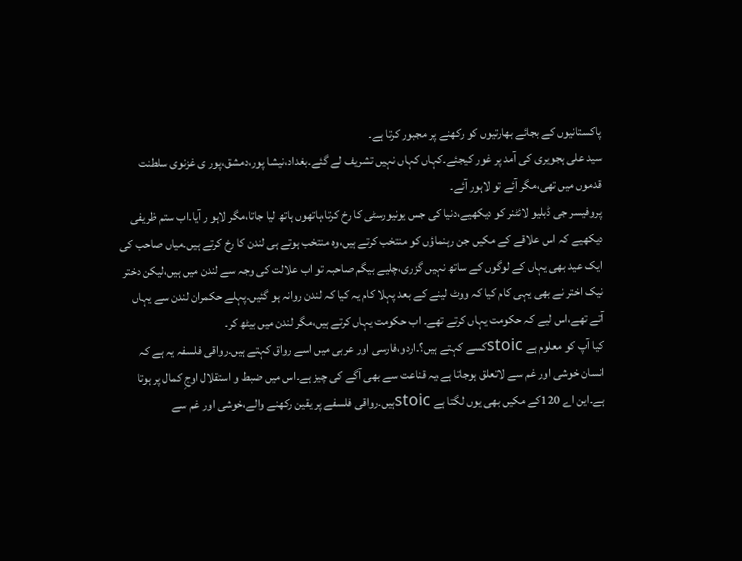پاکستانیوں کے بجائے بھارتیوں کو رکھنے پر مجبور کرتا ہے۔
سید علی ہجویری کی آمد پر غور کیجئے۔کہاں کہاں نہیں تشریف لے گئے۔بغداد،نیشا پور،دمشق،پور ی غزنوی سلطنت قدموں میں تھی،مگر آئے تو لاہور آئے۔
پروفیسر جی ڈبلیو لائٹنر کو دیکھیے،دنیا کی جس یونیورسٹی کا رخ کرتا،ہاتھوں ہاتھ لیا جاتا،مگر لاہو ر آیا۔اب ستم ظریفی دیکھیے کہ اس علاقے کے مکیں جن رہنماؤں کو منتخب کرتے ہیں،وہ منتخب ہوتے ہی لندن کا رخ کرتے ہیں۔میاں صاحب کی ایک عید بھی یہاں کے لوگوں کے ساتھ نہیں گزری،چلیے بیگم صاحبہ تو اب علالت کی وجہ سے لندن میں ہیں،لیکن دختر نیک اختر نے بھی یہی کام کیا کہ ووٹ لینے کے بعد پہلا کام یہ کیا کہ لندن روانہ ہو گئیں۔پہلے حکمران لندن سے یہاں آتے تھے،اس لیے کہ حکومت یہاں کرتے تھے۔ اب حکومت یہاں کرتے ہیں،مگر لندن میں بیٹھ کر۔
کیا آپ کو معلوم ہے stoicکسے کہتے ہیں؟۔اردو،فارسی اور عربی میں اسے رواق کہتے ہیں۔رواقی فلسفہ یہ ہے کہ انسان خوشی اور غم سے لاتعلق ہوجاتا ہے،یہ قناعت سے بھی آگے کی چیز ہے۔اس میں ضبط و استقلال اوجِ کمال پر ہوتا ہے۔این اے 120کے مکیں بھی یوں لگتا ہے stoicہیں۔رواقی فلسفے پر یقین رکھنے والے،خوشی اور غم سے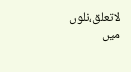لاتعلق،نلوں میں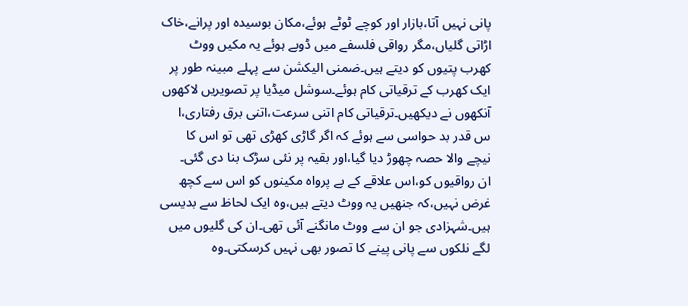پانی نہیں آتا،بازار اور کوچے ٹوٹے ہوئے،مکان بوسیدہ اور پرانے،خاک اڑاتی گلیاں،مگر رواقی فلسفے میں ڈوبے ہوئے یہ مکیں ووٹ کھرب پتیوں کو دیتے ہیں۔ضمنی الیکشن سے پہلے مبینہ طور پر ایک کھرب کے ترقیاتی کام ہوئے۔سوشل میڈیا پر تصویریں لاکھوں آنکھوں نے دیکھیں۔ترقیاتی کام اتنی سرعت،اتنی برق رفتاری،ا س قدر بد حواسی سے ہوئے کہ اگر گاڑی کھڑی تھی تو اس کا نیچے والا حصہ چھوڑ دیا گیا،اور بقیہ پر نئی سڑک بنا دی گئی۔
ان رواقیوں کو،اس علاقے کے بے پرواہ مکینوں کو اس سے کچھ غرض نہیں،کہ جنھیں یہ ووٹ دیتے ہیں،وہ ایک لحاظ سے بدیسی ہیں۔شہزادی جو ان سے ووٹ مانگنے آئی تھی۔ان کی گلیوں میں لگے نلکوں سے پانی پینے کا تصور بھی نہیں کرسکتی۔وہ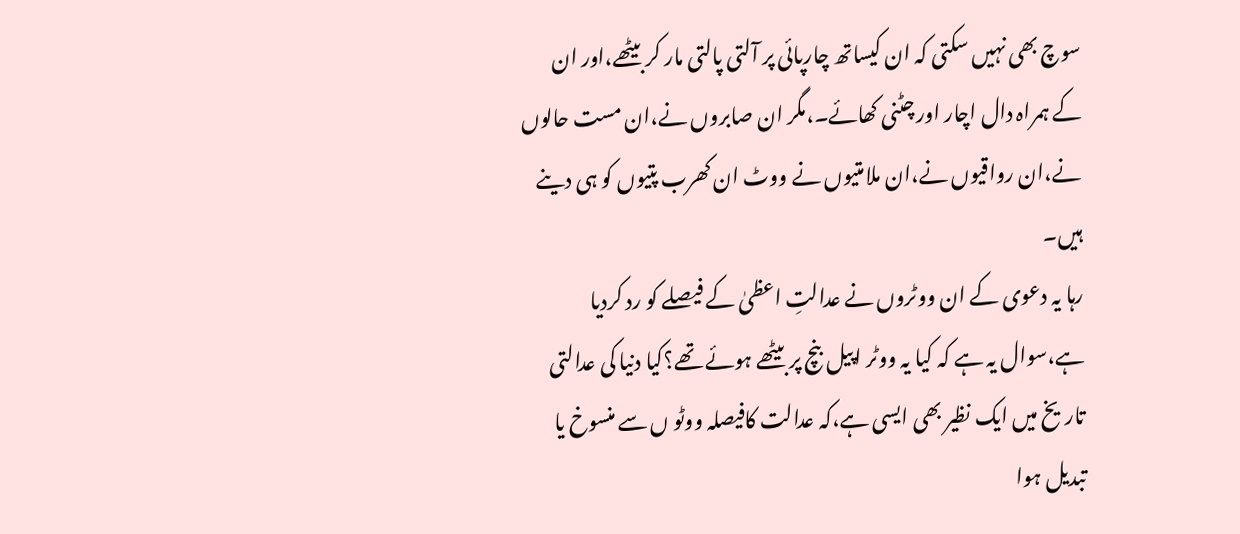سوچ بھی نہیں سکتی کہ ان کیساتھ چارپائی پر آلتی پالتی مار کر بیٹھے،اور ان کے ہمراہ دال اچار اور چٹنی کھائے۔،مگر ان صابروں نے،ان مست حالوں نے،ان رواقیوں نے،ان ملامتیوں نے ووٹ ان کھرب پتیوں کو ہی دینے ہیں۔
رہا یہ دعوی کے ان ووٹروں نے عدالتِ اعظیٰ کے فیصلے کو رد کردیا ہے،سوال یہ ہے کہ کیا یہ ووٹر اپیل بنچ پر بیٹھے ہوئے تھے؟کیا دنیا کی عدالتی تاریخ میں ایک نظیر بھی ایسی ہے،کہ عدالت کافیصلہ ووٹو ں سے منسوخ یا تبدیل ہوا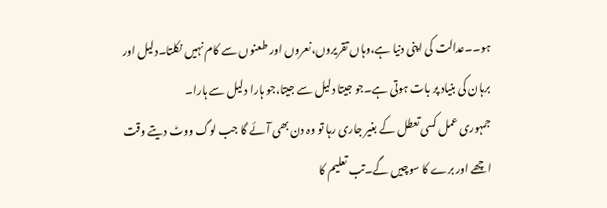ہو۔۔عدالت کی اپنی دنیا ہے،وہاں تقریروں،نعروں اور طعنوں سے کام نہیں نکلتا۔دلیل اور برہان کی بنیاد پر بات ہوتی ہے۔جو جیتا دلیل سے جیتا،جو ہارا دلیل سے ہارا۔
جمہوری عمل کسی تعطل کے بغیر جاری رہا تو وہ دن بھی آئے گا جب لوگ ووٹ دیتے وقت اچھے اور برے کا سوچیں گے۔تب تعلیم کا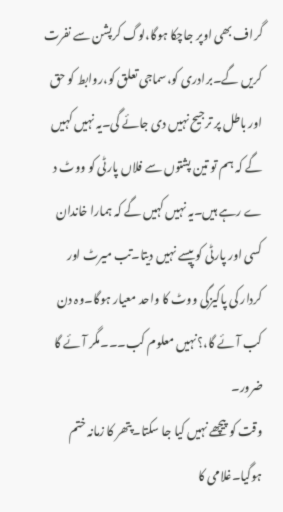گراف بھی اوپر جاچکا ہوگا،لوگ کرپشن سے نفرت کریں گے۔برادری کو،سماجی تعلق کو،روابط کو حق اور باطل پر ترجیح نہیں دی جائے گی۔یہ نہیں کہیں گے کہ ہم تو تین پشتوں سے فلاں پارٹی کو ووٹ د ے رہے ہیں۔یہ نہیں کہیں گے کہ ہمارا خاندان کسی اور پارٹی کو پیسے نہیں دیتا۔تب میرٹ اور کردار کی پاکیزگی ووٹ کا واحد معیار ہوگا۔وہ دن کب آئے گا،؟نہیں معلوم کب۔۔۔مگر آئے گا ضرور۔
وقت کو پیچھے نہیں کیا جا سکتا۔پتھر کا زمانہ ختم ہوگیا۔غلامی کا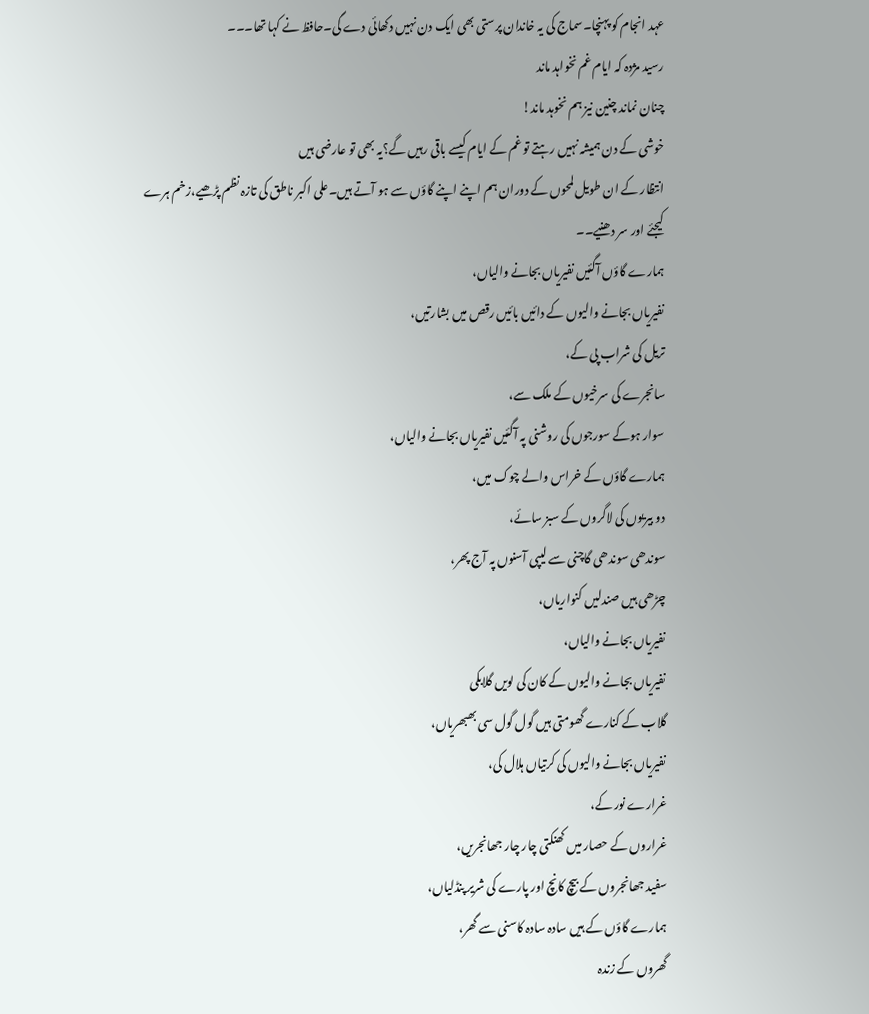عہد انجام کو پہنچا۔سماج کی یہ خاندان پرستی بھی ایک دن نہیں دکھائی دے گی۔حافظ نے کہا تھا۔۔۔
رسید مژدہ کہ ایام غم نخواہد ماند
چنان نماند چنین نیز ہم نخوہد ماند!
خوشی کے دن ہمیشہ نہیں رہتے تو غم کے ایام کیسے باقی رہیں گے؟یہ بھی تو عارضی ہیں
انتظار کے ان طویل لمحوں کے دوران ہم اپنے اپنے گاؤں سے ہو آتے ہیں۔علی اکبر ناطق کی تازہ نظم پڑھیے،زخم ہرے کیجئے اور سر دھنیے۔۔
ہمارے گاؤں آگئیں نفیریاں بجانے والیاں،
نفیریاں بجانے والیوں کے دائیں بائیں رقص میں بشارتیں،
تریل کی شراب پی کے،
سانجرے کی سرخیوں کے ملک سے،
سوار ہوکے سورجوں کی روشنی پہ آگئیں نفیریاں بجانے والیاں،
ہمارے گاؤں کے خراس والے چوک میں،
دو بیریوں کی لاگروں کے سبز سائے،
سوندھی سوندھی گاچنی سے لیپی آسنوں پہ آج پھر،
چڑھی ہیں صندلیں کنواریاں،
نفیریاں بجانے والیاں،
نفیریاں بجانے والیوں کے کان کی لویں گلابکی
گلاب کے کنارے گھومتی ہیں گول گول سی بھبھریاں،
نفیریاں بجانے والیوں کی کرتیاں ہلال کی،
غرارے نور کے،
غراروں کے حصار میں کھنکتی چار چار جھانجریں،
سفید جھانجروں کے بیچ کانچ اور پارے کی شریر پنڈلیاں،
ہمارے گاؤں کے ہیں سادہ سادہ کاسنی سے گھر،
گھروں کے زندہ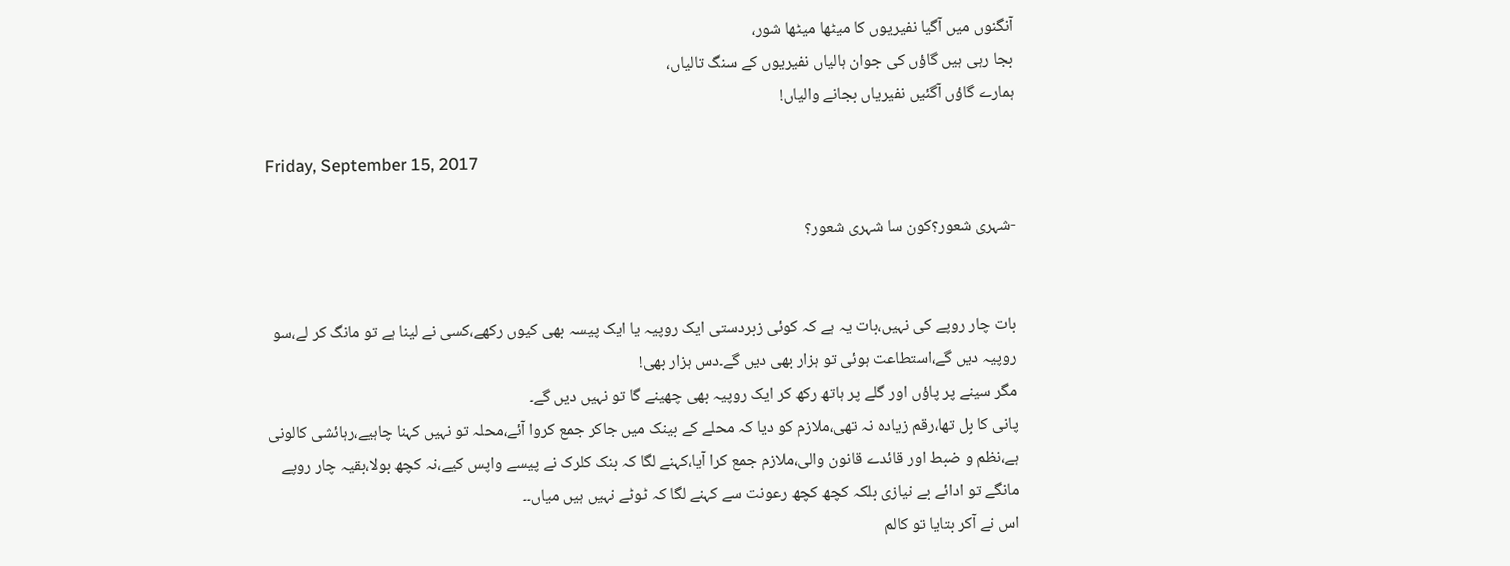آنگنوں میں آگیا نفیریوں کا میٹھا میٹھا شور،
بجا رہی ہیں گاؤں کی جوان ہالیاں نفیریوں کے سنگ تالیاں،
ہمارے گاؤں آگئیں نفیریاں بجانے والیاں!

Friday, September 15, 2017

-شہری شعور؟کون سا شہری شعور؟


بات چار روپے کی نہیں،بات یہ ہے کہ کوئی زبردستی ایک روپیہ یا ایک پیسہ بھی کیوں رکھے،کسی نے لینا ہے تو مانگ کر لے،سو روپیہ دیں گے،استطاعت ہوئی تو ہزار بھی دیں گے۔دس ہزار بھی!
مگر سینے پر پاؤں اور گلے پر ہاتھ رکھ کر ایک روپیہ بھی چھینے گا تو نہیں دیں گے۔
پانی کا بِل تھا،رقم زیادہ نہ تھی،ملازم کو دیا کہ محلے کے بینک میں جاکر جمع کروا آئے،محلہ تو نہیں کہنا چاہیے،رہائشی کالونی ہے،نظم و ضبط اور قائدے قانون والی،ملازم جمع کرا آیا،کہنے لگا کہ بنک کلرک نے پیسے واپس کیے،نہ کچھ بولا،بقیہ چار روپے مانگے تو ادائے بے نیازی بلکہ کچھ کچھ رعونت سے کہنے لگا کہ ٹوٹے نہیں ہیں میاں۔۔
اس نے آکر بتایا تو کالم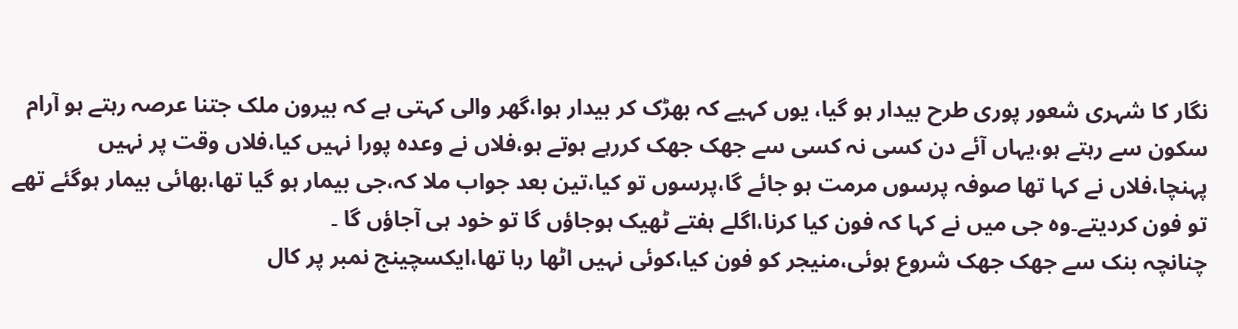نگار کا شہری شعور پوری طرح بیدار ہو گیا، یوں کہیے کہ بھڑک کر بیدار ہوا،گھر والی کہتی ہے کہ بیرون ملک جتنا عرصہ رہتے ہو آرام سکون سے رہتے ہو،یہاں آئے دن کسی نہ کسی سے جھک جھک کررہے ہوتے ہو،فلاں نے وعدہ پورا نہیں کیا،فلاں وقت پر نہیں پہنچا،فلاں نے کہا تھا صوفہ پرسوں مرمت ہو جائے گا،پرسوں تو کیا،تین بعد جواب ملا کہ،جی بیمار ہو گیا تھا،بھائی بیمار ہوگئے تھے تو فون کردیتے۔وہ جی میں نے کہا کہ فون کیا کرنا،اگلے ہفتے ٹھیک ہوجاؤں گا تو خود ہی آجاؤں گا ۔
چنانچہ بنک سے جھک جھک شروع ہوئی،منیجر کو فون کیا،کوئی نہیں اٹھا رہا تھا،ایکسچینج نمبر پر کال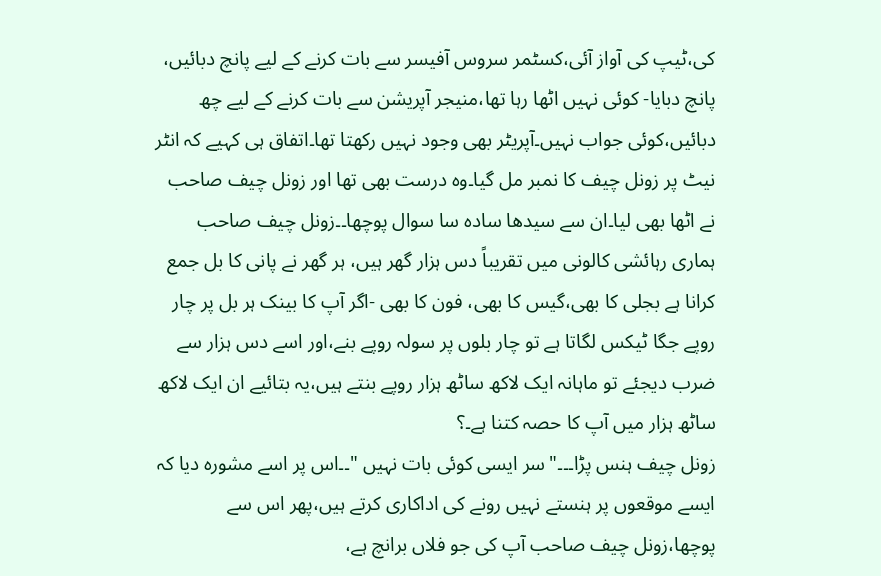کی،ٹیپ کی آواز آئی،کسٹمر سروس آفیسر سے بات کرنے کے لیے پانچ دبائیں، پانچ دبایا- کوئی نہیں اٹھا رہا تھا،منیجر آپریشن سے بات کرنے کے لیے چھ دبائیں،کوئی جواب نہیں۔آپریٹر بھی وجود نہیں رکھتا تھا۔اتفاق ہی کہیے کہ انٹر نیٹ پر زونل چیف کا نمبر مل گیا۔وہ درست بھی تھا اور زونل چیف صاحب نے اٹھا بھی لیا۔ان سے سیدھا سادہ سا سوال پوچھا۔۔زونل چیف صاحب ہماری رہائشی کالونی میں تقریباً دس ہزار گھر ہیں، ہر گھر نے پانی کا بل جمع کرانا ہے بجلی کا بھی،گیس کا بھی، فون کا بھی -اگر آپ کا بینک ہر بل پر چار روپے جگا ٹیکس لگاتا ہے تو چار بلوں پر سولہ روپے بنے،اور اسے دس ہزار سے ضرب دیجئے تو ماہانہ ایک لاکھ ساٹھ ہزار روپے بنتے ہیں،یہ بتائیے ان ایک لاکھ ساٹھ ہزار میں آپ کا حصہ کتنا ہے۔؟
زونل چیف ہنس پڑا۔۔۔"سر ایسی کوئی بات نہیں "۔۔اس پر اسے مشورہ دیا کہ ایسے موقعوں پر ہنستے نہیں رونے کی اداکاری کرتے ہیں،پھر اس سے پوچھا،زونل چیف صاحب آپ کی جو فلاں برانچ ہے،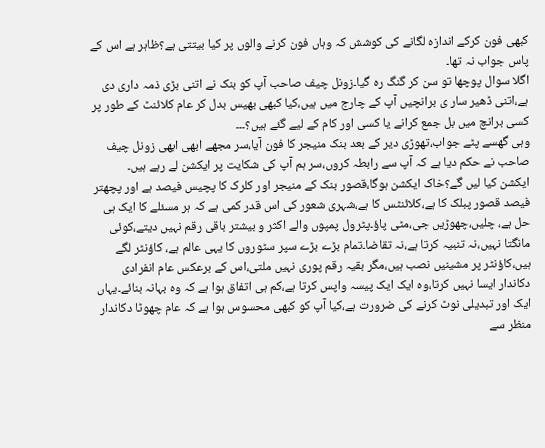کبھی فون کرکے اندازہ لگانے کی کوشش کہ وہاں فون کرنے والوں پر کیا بیتتی ہے؟ظاہر ہے اس کے پاس جواب نہ تھا۔
اگلا سوال پوچھا تو سن کر گنگ رہ گیا۔زونل چیف صاحب آپ کو بنک نے اتنی بڑی ذمہ داری دی ہے،اتنی ڈھیر سار ی برانچیں آپ کے چارج میں ہیں،کیا کبھی بھیس بدل کر عام کلائنٹ کے طور پر کسی برانچ میں بل جمع کرانے یا کسی اور کام کے لیے گئے ہیں؟۔۔۔
وہی گھسے پٹے جواب،تھوڑی دیر کے بعد بنک منیجر کا فون آیا،سر مجھے ابھی ابھی زونل چیف صاحب نے حکم دیا ہے کہ آپ سے رابطہ کروں،سر ہم آپ کی شکایت پر ایکشن لے رہے ہیں۔
ایکشن کیا لیں گے؟خاک ایکشن ہوگا،قصور بنک کے منیجر اور کلرک کا پچیس فیصد ہے اور پچھتر فیصد قصور پبلک کا ہے،کلائنٹس کا ہے،شہری شعور کی اس قدر کمی ہے کہ ہر مسئلے کا ایک ہی حل ہے، چلیں،چھوڑیں جی،مٹی پاؤ۔پٹرول پمپوں والے اکثر و بیشتر باقی رقم نہیں دیتے،کوئی مانگتا نہیں،نہ تنبیہ کرتا ہے،نہ تقاضا۔تمام بڑے بڑے سپر سٹوروں کا یہی عالم ہے، کاؤنٹر لگے ہیں،کاؤنٹر پر مشینیں نصب ہیں،مگر بقیہ رقم پوری نہیں ملتی،اس کے برعکس عام انفرادی دکاندار ایسا نہیں کرتا،وہ ایک ایک پیسہ واپس کرتا ہے،کم ہی اتفاق ہوا ہے کہ وہ بہانہ بنائے۔یہاں ایک اور تبدیلی نوٹ کرنے کی ضرورت ہے،کیا آپ کو کبھی محسوس ہوا ہے کہ عام چھوٹا دکاندار منظر سے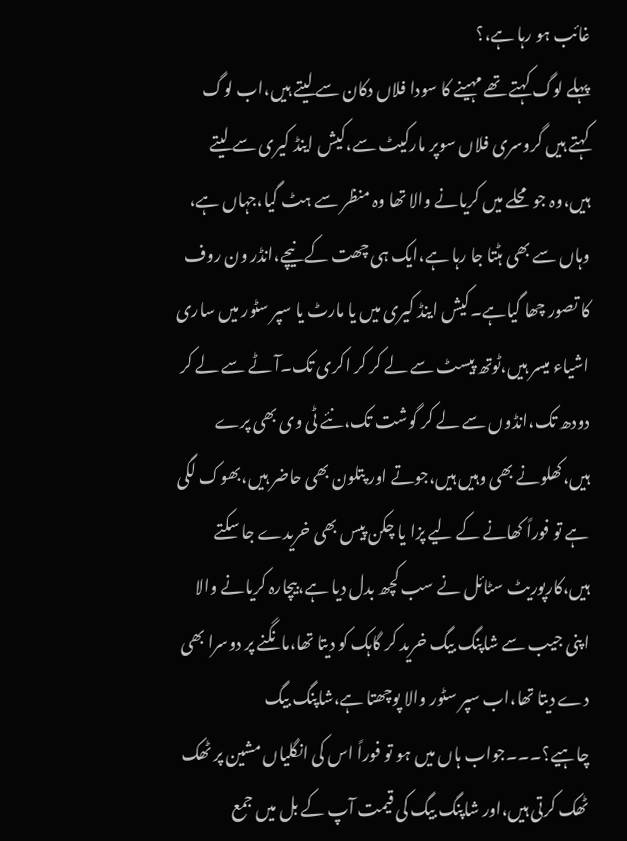غائب ہو رہا ہے،؟
پہلے لوگ کہتے تھے مہینے کا سودا فلاں دکان سے لیتے ہیں،اب لوگ کہتے ہیں گروسری فلاں سوپر مارکیٹ سے،کیش اینڈ کیری سے لیتے ہیں،وہ جو محلے میں کریانے والا تھا وہ منظر سے ہٹ گیا،جہاں ہے، وہاں سے بھی ہٹتا جا رہا ہے،ایک ہی چھت کے نیچے،انڈر ون روف کا تصور چھا گیاہے۔کیش اینڈ کیری میں یا مارٹ یا سپر سٹور میں ساری اشیاء میسر ہیں،ٹوتھ پیسٹ سے لے کر کر اکری تک۔آٹے سے لے کر دودھ تک،انڈوں سے لے کر گوشت تک،نئے ٹی وی بھی پرے ہیں،کھلونے بھی وہیں ہیں،جوتے اور پتلون بھی حاضر ہیں،بھوک لگی ہے تو فوراً کھانے کے لیے پزا یا چکن پیس بھی خریدے جا سکتے ہیں،کارپوریٹ سٹائل نے سب کچھ بدل دیا ہے،بیچارہ کریانے والا اپنی جیب سے شاپنگ بیگ خرید کر گاہک کو دیتا تھا،مانگنے پر دوسرا بھی دے دیتا تھا،اب سپر سٹور والا پوچھتا ہے،شاپنگ بیگ چاہیے؟۔۔۔جواب ہاں میں ہو تو فوراً اس کی انگلیاں مشین پر ٹھک ٹھک کرتی ہیں،اور شاپنگ بیگ کی قیمت آپ کے بل میں جمع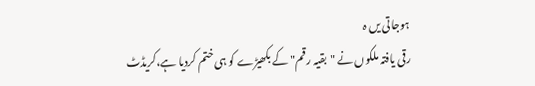ہوجاتی یں ہ
رقی یافتہ ملکوں نے "بقیہ رقم" کے بکھیڑے کو ہی ختم کردیا ہے،کریڈٹ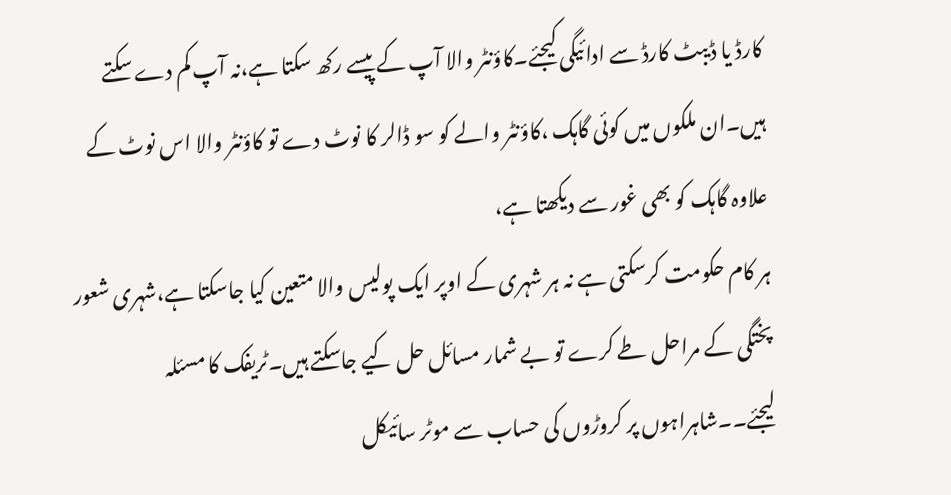کارڈ یا ڈیبٹ کارڈ سے ادائیگی کیجئے۔کاؤنٹر والا آپ کے پیسے رکھ سکتا ہے،نہ آپ کم دے سکتے ہیں۔ان ملکوں میں کوئی گاہک ،کاؤنٹر والے کو سو ڈالر کا نوٹ دے تو کاؤنٹر والا اس نوٹ کے علاوہ گاہک کو بھی غور سے دیکھتا ہے،
ہر کام حکومت کرسکتی ہے نہ ہر شہری کے اوپر ایک پولیس والا متعین کیا جاسکتا ہے،شہری شعور پختگی کے مراحل طے کرے تو بے شمار مسائل حل کیے جاسکتے ہیں۔ٹریفک کا مسئلہ لیجئے۔۔شاہراہوں پر کروڑوں کی حساب سے موٹر سائیکل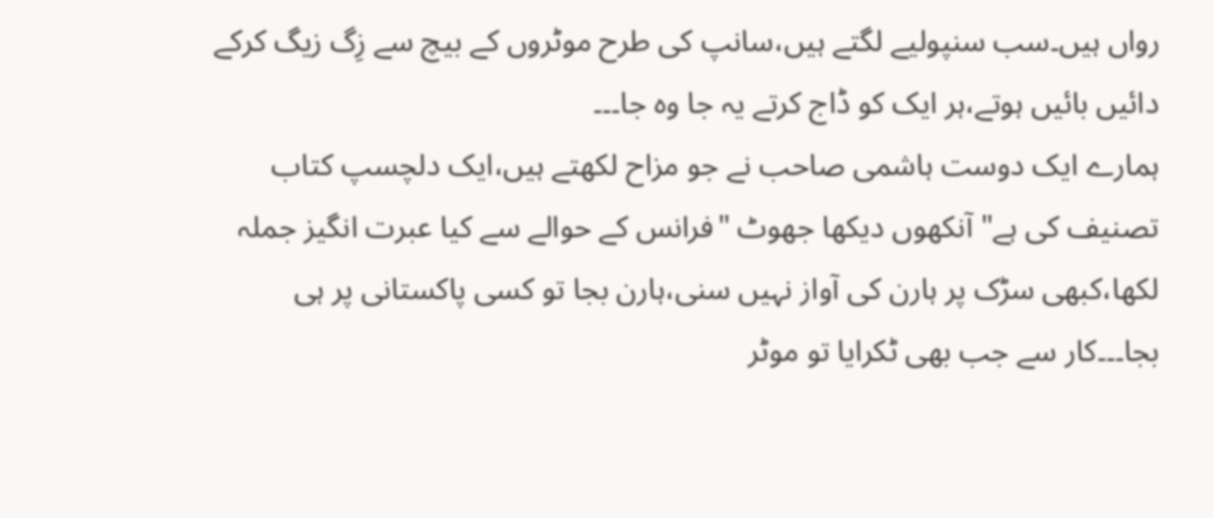رواں ہیں۔سب سنپولیے لگتے ہیں،سانپ کی طرح موٹروں کے بیچ سے زِگ زیگ کرکے دائیں بائیں ہوتے،ہر ایک کو ڈاج کرتے یہ جا وہ جا۔۔۔
ہمارے ایک دوست ہاشمی صاحب نے جو مزاح لکھتے ہیں،ایک دلچسپ کتاب تصنیف کی ہے"آنکھوں دیکھا جھوٹ "فرانس کے حوالے سے کیا عبرت انگیز جملہ لکھا،کبھی سڑک پر ہارن کی آواز نہیں سنی،ہارن بجا تو کسی پاکستانی پر ہی بجا۔۔۔کار سے جب بھی ٹکرایا تو موٹر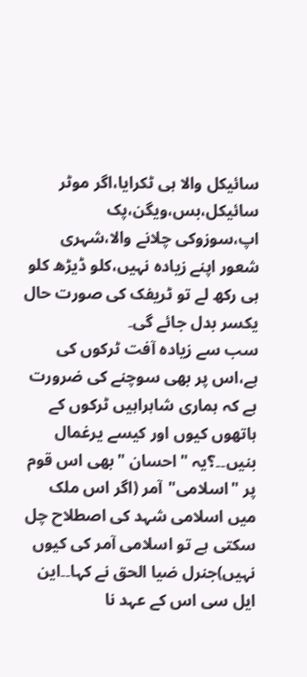سائیکل والا ہی ٹکرایا،اگر موٹر سائیکل،بس،ویگن،پک اپ،سوزوکی چلانے والا،شہری شعور اپنے زیادہ نہیں،کلو ڈیڑھ کلو ہی رکھ لے تو ٹریفک کی صورت حال یکسر بدل جائے گی۔
سب سے زیادہ آفت ٹرکوں کی ہے،اس پر بھی سوچنے کی ضرورت ہے کہ ہماری شاہراہیں ٹرکوں کے ہاتھوں کیوں اور کیسے یرغمال بنیں۔۔؟یہ "احسان "بھی اس قوم پر "اسلامی"آمر (اگر اس ملک میں اسلامی شہد کی اصطلاح چل سکتی ہے تو اسلامی آمر کی کیوں نہیں)جنرل ضیا الحق نے کہا۔۔این ایل سی اس کے عہد نا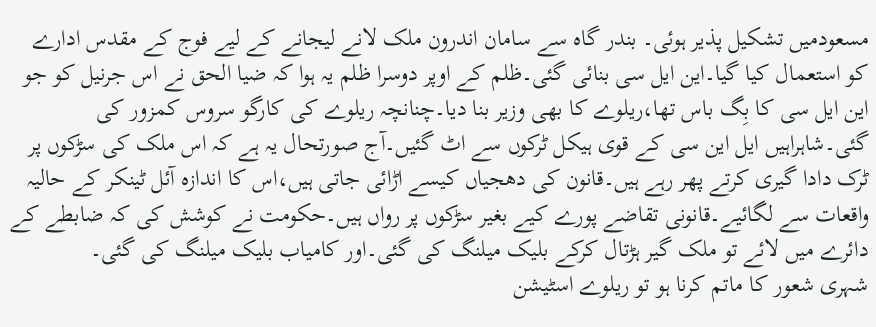مسعودمیں تشکیل پذیر ہوئی۔ بندر گاہ سے سامان اندرون ملک لانے لیجانے کے لیے فوج کے مقدس ادارے کو استعمال کیا گیا۔این ایل سی بنائی گئی۔ظلم کے اوپر دوسرا ظلم یہ ہوا کہ ضیا الحق نے اس جرنیل کو جو این ایل سی کا بِگ باس تھا،ریلوے کا بھی وزیر بنا دیا۔چنانچہ ریلوے کی کارگو سروس کمزور کی گئی۔شاہراہیں ایل این سی کے قوی ہیکل ٹرکوں سے اٹ گئیں۔آج صورتحال یہ ہے کہ اس ملک کی سڑکوں پر ٹرک دادا گیری کرتے پھر رہے ہیں۔قانون کی دھجیاں کیسے اڑائی جاتی ہیں،اس کا اندازہ آئل ٹینکر کے حالیہ واقعات سے لگائیے۔قانونی تقاضے پورے کیے بغیر سڑکوں پر رواں ہیں۔حکومت نے کوشش کی کہ ضابطے کے دائرے میں لائے تو ملک گیر ہڑتال کرکے بلیک میلنگ کی گئی۔اور کامیاب بلیک میلنگ کی گئی۔
شہری شعور کا ماتم کرنا ہو تو ریلوے اسٹیشن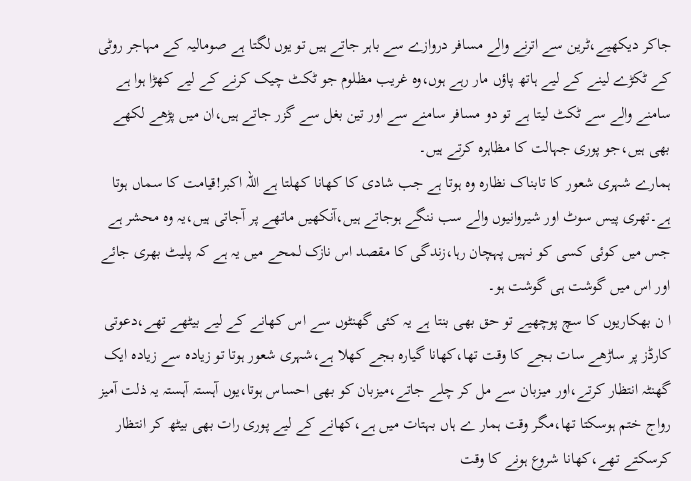جاکر دیکھیے،ٹرین سے اترنے والے مسافر دروازے سے باہر جاتے ہیں تو یوں لگتا ہے صومالیہ کے مہاجر روٹی کے ٹکڑے لینے کے لیے ہاتھ پاؤں مار رہے ہوں،وہ غریب مظلوم جو ٹکٹ چیک کرنے کے لیے کھڑا ہوا ہے سامنے والے سے ٹکٹ لیتا ہے تو دو مسافر سامنے سے اور تین بغل سے گزر جاتے ہیں،ان میں پڑھے لکھے بھی ہیں،جو پوری جہالت کا مظاہرہ کرتے ہیں۔
ہمارے شہری شعور کا تابناک نظارہ وہ ہوتا ہے جب شادی کا کھانا کھلتا ہے اللہ اکبر!قیامت کا سماں ہوتا ہے۔تھری پیس سوٹ اور شیروانیوں والے سب ننگے ہوجاتے ہیں،آنکھیں ماتھے پر آجاتی ہیں،یہ وہ محشر ہے جس میں کوئی کسی کو نہیں پہچان رہا،زندگی کا مقصد اس نازک لمحے میں یہ ہے کہ پلیٹ بھری جائے اور اس میں گوشت ہی گوشت ہو۔
ا ن بھکاریوں کا سچ پوچھیے تو حق بھی بنتا ہے یہ کئی گھنٹوں سے اس کھانے کے لیے بیٹھے تھے،دعوتی کارڈز پر ساڑھے سات بجے کا وقت تھا،کھانا گیارہ بجے کھلا ہے،شہری شعور ہوتا تو زیادہ سے زیادہ ایک گھنٹہ انتظار کرتے،اور میزبان سے مل کر چلے جاتے،میزبان کو بھی احساس ہوتا،یوں آہستہ آہستہ یہ ذلت آمیز رواج ختم ہوسکتا تھا،مگر وقت ہمار ے ہاں بہتات میں ہے،کھانے کے لیے پوری رات بھی بیٹھ کر انتظار کرسکتے تھے،کھانا شروع ہونے کا وقت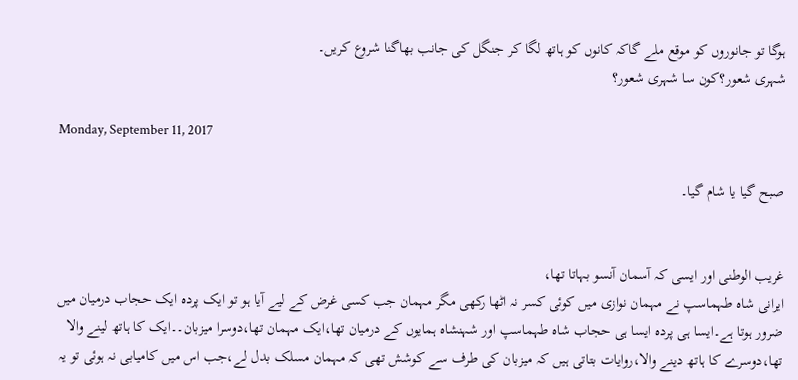ہوگا تو جانوروں کو موقع ملے گاکہ کانوں کو ہاتھ لگا کر جنگل کی جانب بھاگنا شروع کریں۔
شہری شعور؟کون سا شہری شعور؟

Monday, September 11, 2017

صبح گیا یا شام گیا۔


غریب الوطنی اور ایسی کہ آسمان آنسو بہاتا تھا،
ایرانی شاہ طہماسپ نے مہمان نوازی میں کوئی کسر نہ اٹھا رکھی مگر مہمان جب کسی غرض کے لیے آیا ہو تو ایک پردہ ایک حجاب درمیان میں ضرور ہوتا ہے۔ایسا ہی پردہ ایسا ہی حجاب شاہ طہماسپ اور شہنشاہ ہمایوں کے درمیان تھا،ایک مہمان تھا،دوسرا میزبان۔۔ایک کا ہاتھ لینے والا تھا،دوسرے کا ہاتھ دینے والا،روایات بتاتی ہیں کہ میزبان کی طرف سے کوشش تھی کہ مہمان مسلک بدل لے،جب اس میں کامیابی نہ ہوئی تو یہ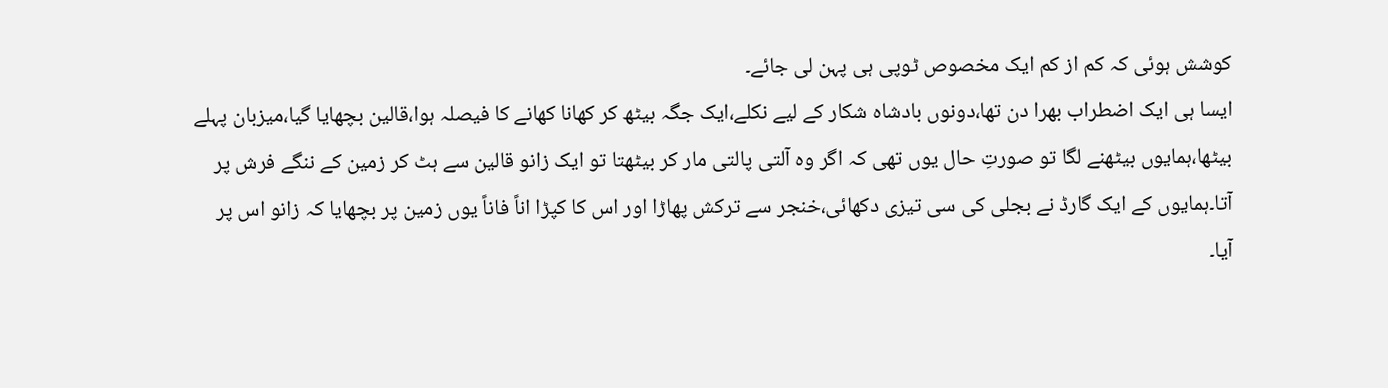کوشش ہوئی کہ کم از کم ایک مخصوص ٹوپی ہی پہن لی جائے۔
ایسا ہی ایک اضطراب بھرا دن تھا،دونوں بادشاہ شکار کے لیے نکلے،ایک جگہ بیٹھ کر کھانا کھانے کا فیصلہ ہوا،قالین بچھایا گیا،میزبان پہلے بیٹھا،ہمایوں بیٹھنے لگا تو صورتِ حال یوں تھی کہ اگر وہ آلتی پالتی مار کر بیٹھتا تو ایک زانو قالین سے ہٹ کر زمین کے ننگے فرش پر آتا۔ہمایوں کے ایک گارڈ نے بجلی کی سی تیزی دکھائی،خنجر سے ترکش پھاڑا اور اس کا کپڑا اناً فاناً یوں زمین پر بچھایا کہ زانو اس پر آیا۔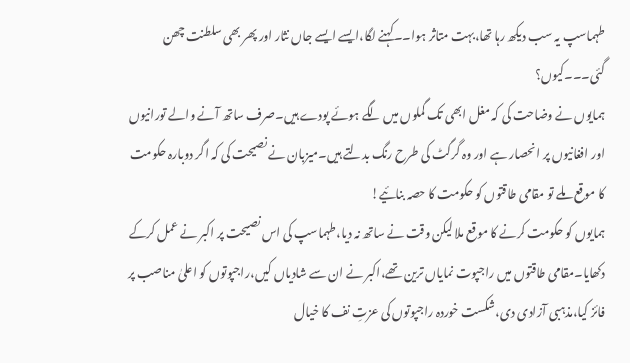طہماسپ یہ سب دیکھ رہا تھا،بہت متاثر ہوا۔۔کہنے لگا،ایسے ایسے جاں نثار اور پھر بھی سلطنت چھن گئی۔۔۔کیوں؟
ہمایوں نے وضاحت کی کہ مغل ابھی تک گملوں میں لگے ہوئے پودے ہیں۔صرف ساتھ آنے والے تورانیوں اور افغانیوں پر انحصار ہے اور وہ گرگٹ کی طرح رنگ بدلتے ہیں۔میزبان نے نصیحت کی کہ اگر دوبارہ حکومت کا موقع ملے تو مقامی طاقتوں کو حکومت کا حصہ بنائیے!
ہمایوں کو حکومت کرنے کا موقع ملا لیکن وقت نے ساتھ نہ دیا،طہماسپ کی اس نصیحت پر اکبر نے عمل کرکے دکھایا۔مقامی طاقتوں میں راجپوت نمایاں ترین تھے،اکبر نے ان سے شادیاں کیں،راجپوتوں کو اعلیٰ مناصب پر فائز کیا،مذہبی آزادی دی،شکست خوردہ راجپوتوں کی عزتِ نف کا خیال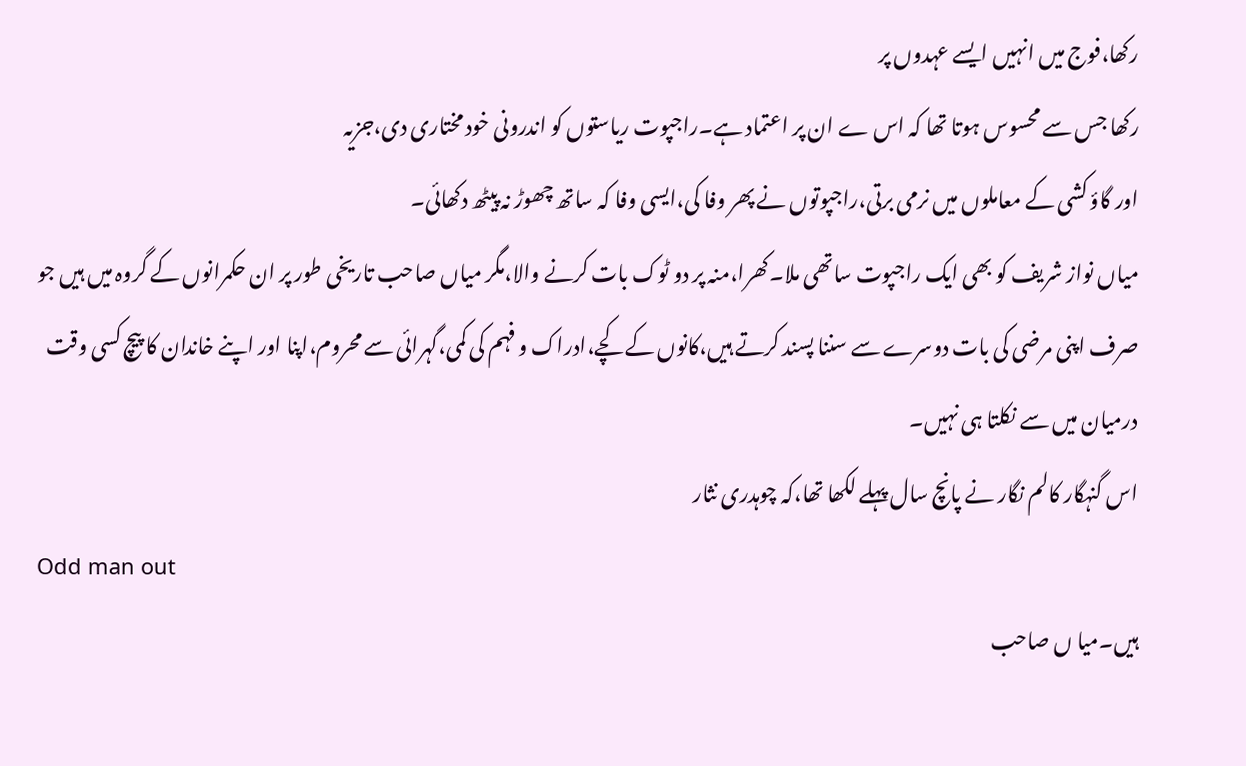رکھا،فوج میں انہیں ایسے عہدوں پر
رکھا جس سے محسوس ہوتا تھا کہ اس ے ان پر اعتماد ہے۔راجپوت ریاستوں کو اندرونی خود مختاری دی،جزیہ
اور گاؤ کشی کے معاملوں میں نرمی برتی،راجپوتوں نے پھر وفا کی،ایسی وفا کہ ساتھ چھوڑ نہ پیٹھ دکھائی۔
میاں نواز شریف کو بھی ایک راجپوت ساتھی ملا۔کھرا،منہ پر دو ٹوک بات کرنے والا،مگر میاں صاحب تاریخی طور پر ان حکمرانوں کے گروہ میں ہیں جو صرف اپنی مرضی کی بات دوسرے سے سننا پسند کرتے ہیں،کانوں کے کچے،ادراک و فہم کی کمی،گہرائی سے محروم،اپنا اور اپنے خاندان کا پیچ کسی وقت درمیان میں سے نکلتا ہی نہیں۔
اس گنہگار کالم نگار نے پانچ سال پہلے لکھا تھا،کہ چوہدری نثار
Odd man out
ہیں۔میا ں صاحب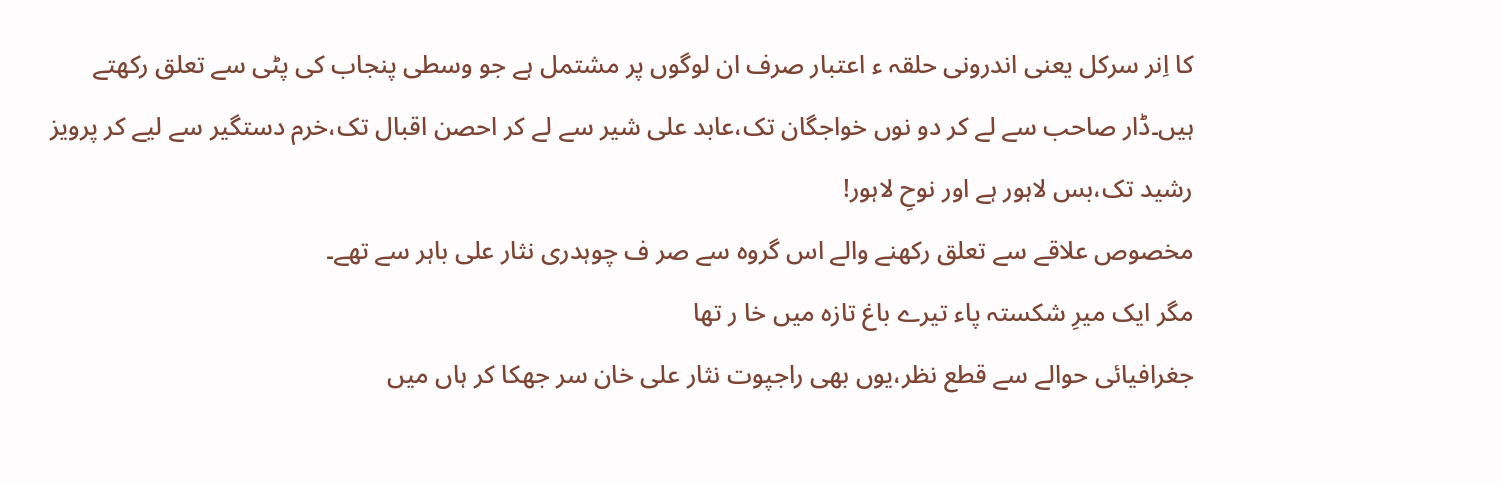کا اِنر سرکل یعنی اندرونی حلقہ ء اعتبار صرف ان لوگوں پر مشتمل ہے جو وسطی پنجاب کی پٹی سے تعلق رکھتے ہیں۔ڈار صاحب سے لے کر دو نوں خواجگان تک،عابد علی شیر سے لے کر احصن اقبال تک،خرم دستگیر سے لیے کر پرویز رشید تک،بس لاہور ہے اور نوحِ لاہور!
مخصوص علاقے سے تعلق رکھنے والے اس گروہ سے صر ف چوہدری نثار علی باہر سے تھے۔
مگر ایک میرِ شکستہ پاء تیرے باغ تازہ میں خا ر تھا
جغرافیائی حوالے سے قطع نظر،یوں بھی راجپوت نثار علی خان سر جھکا کر ہاں میں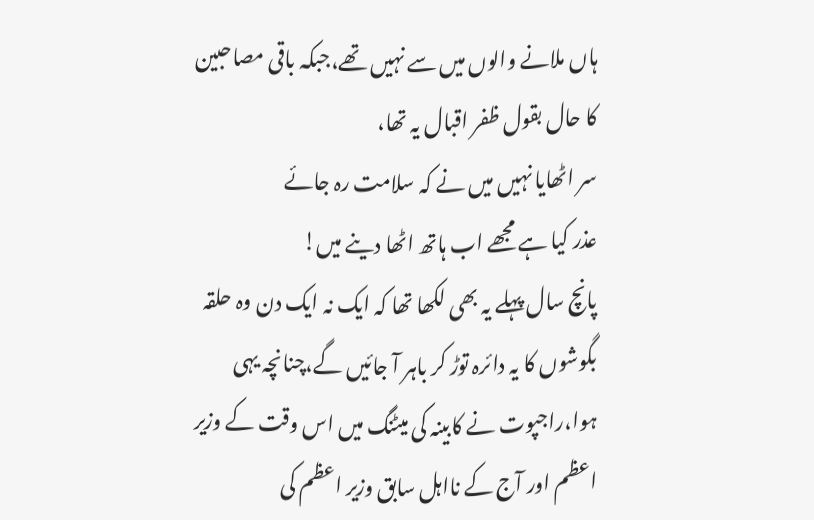ہاں ملانے والوں میں سے نہیں تھے،جبکہ باقی مصاحبین کا حال بقول ظفر اقبال یہ تھا،
سر اٹھایا نہیں میں نے کہ سلامت رہ جائے
عذر کیا ہے مجھے اب ہاتھ اٹھا دینے میں!
پانچ سال پہلے یہ بھی لکھا تھا کہ ایک نہ ایک دن وہ حلقہ بگوشوں کا یہ دائرہ توڑ کر باہر آ جائیں گے،چنانچہ یہی ہوا،راجپوت نے کابینہ کی میٹنگ میں اس وقت کے وزیر اعظم اور آج کے نااہل سابق وزیر اعظم کی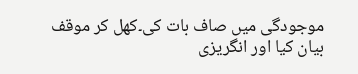موجودگی میں صاف بات کی۔کھل کر موقف بیان کیا اور انگریزی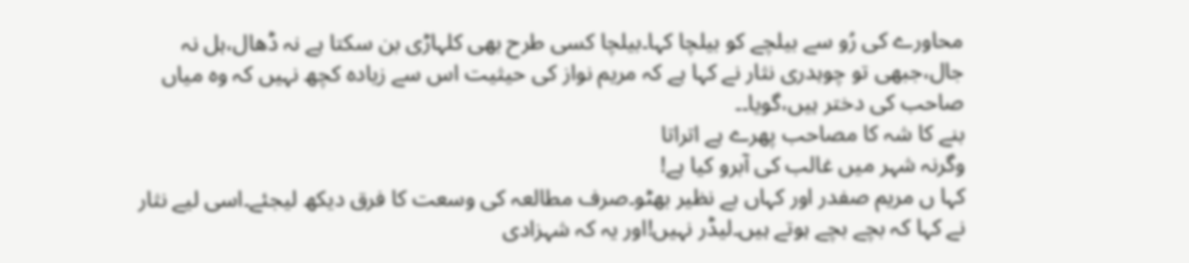محاورے کی رُو سے بیلچے کو بیلچا کہا۔بیلچا کسی طرح بھی کلہاڑی بن سکتا ہے نہ ڈھال،ہل نہ جال،جبھی تو چوہدری نثار نے کہا ہے کہ مریم نواز کی حیثیت اس سے زیادہ کچھ نہیں کہ وہ میاں صاحب کی دختر ہیں،گویا۔۔
بنے کا شہ کا مصاحب پھرے ہے اتراتا
وگرنہ شہر میں غالب کی آبرو کیا ہے!
کہا ں مریم صفدر اور کہاں بے نظیر بھٹو۔صرف مطالعہ کی وسعت کا فرق دیکھ لیجئے۔اسی لیے نثار نے کہا کہ بچے بچے ہوتے ہیں۔لیڈر نہیں!اور یہ کہ شہزادی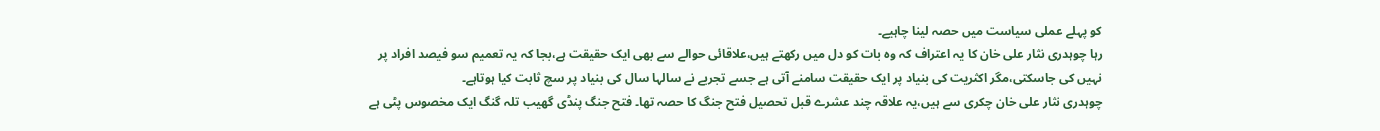کو پہلے عملی سیاست میں حصہ لینا چاہیے۔
رہا چوہدری نثار علی خان کا یہ اعتراف کہ وہ بات کو دل میں رکھتے ہیں،علاقائی حوالے سے بھی ایک حقیقت ہے،بجا کہ یہ تعمیم سو فیصد افراد پر نہیں کی جاسکتی،مگر اکثریت کی بنیاد پر ایک حقیقت سامنے آتی ہے جسے تجربے نے سالہا سال کی بنیاد پر سچ ثابت کیا ہوتاہے۔
چوہدری نثار علی خان چکری سے ہیں،یہ علاقہ چند عشرے قبل تحصیل فتح جنگ کا حصہ تھا۔ فتح جنگ پنڈی گھیب تلہ گنگ ایک مخصوس پٹی ہے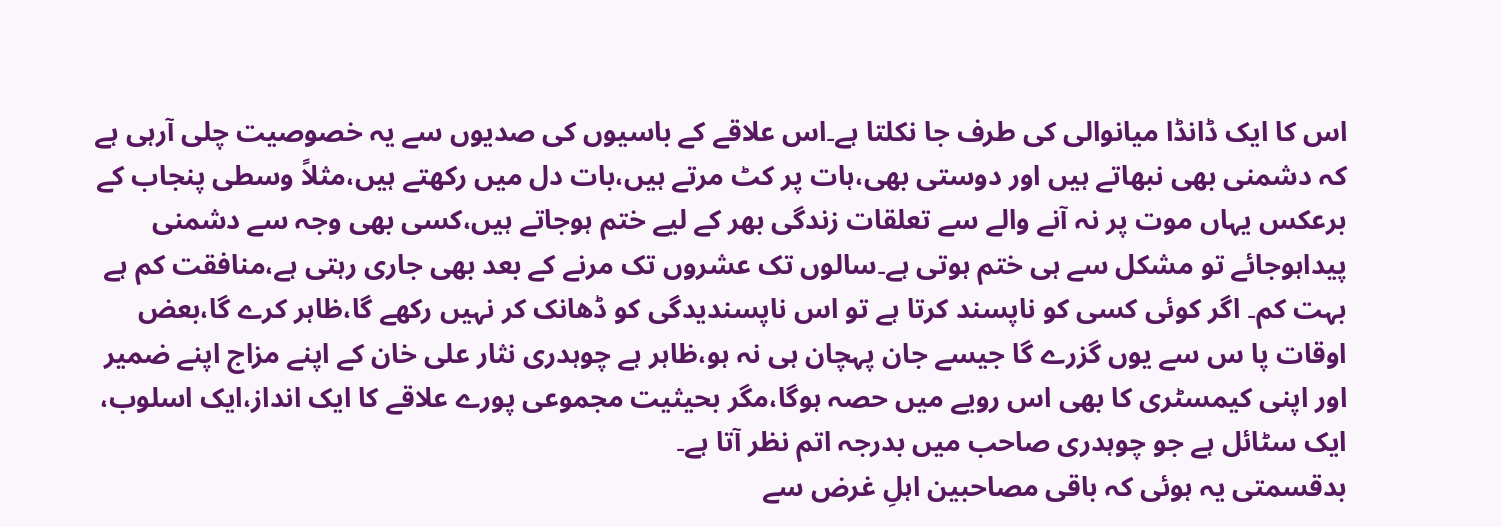اس کا ایک ڈانڈا میانوالی کی طرف جا نکلتا ہے۔اس علاقے کے باسیوں کی صدیوں سے یہ خصوصیت چلی آرہی ہے کہ دشمنی بھی نبھاتے ہیں اور دوستی بھی،ہات پر کٹ مرتے ہیں،بات دل میں رکھتے ہیں،مثلاً وسطی پنجاب کے برعکس یہاں موت پر نہ آنے والے سے تعلقات زندگی بھر کے لیے ختم ہوجاتے ہیں،کسی بھی وجہ سے دشمنی پیداہوجائے تو مشکل سے ہی ختم ہوتی ہے۔سالوں تک عشروں تک مرنے کے بعد بھی جاری رہتی ہے،منافقت کم ہے بہت کم۔ اگر کوئی کسی کو ناپسند کرتا ہے تو اس ناپسندیدگی کو ڈھانک کر نہیں رکھے گا،ظاہر کرے گا،بعض اوقات پا س سے یوں گزرے گا جیسے جان پہچان ہی نہ ہو،ظاہر ہے چوہدری نثار علی خان کے اپنے مزاج اپنے ضمیر اور اپنی کیمسٹری کا بھی اس رویے میں حصہ ہوگا،مگر بحیثیت مجموعی پورے علاقے کا ایک انداز،ایک اسلوب، ایک سٹائل ہے جو چوہدری صاحب میں بدرجہ اتم نظر آتا ہے۔
بدقسمتی یہ ہوئی کہ باقی مصاحبین اہلِ غرض سے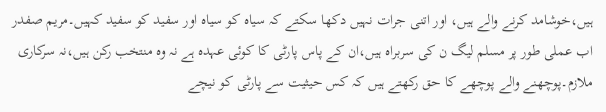ہیں،خوشامد کرنے والے ہیں، اور اتنی جرات نہیں دکھا سکتے کہ سیاہ کو سیاہ اور سفید کو سفید کہیں۔مریم صفدر اب عملی طور پر مسلم لیگ ن کی سربراہ ہیں،ان کے پاس پارٹی کا کوئی عہدہ ہے نہ وہ منتخب رکن ہیں،نہ سرکاری ملازم۔پوچھنے والے پوچھے کا حق رکھتے ہیں کہ کس حیثیت سے پارٹی کو نیچے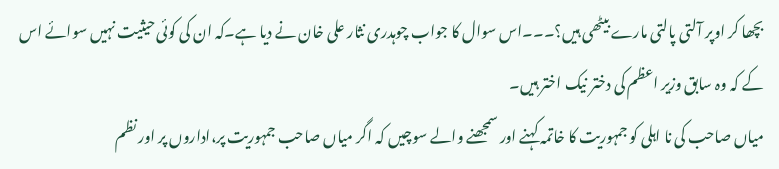بچھا کر اوپر آلتی پالتی مارے بیٹھی ہیں؟۔۔۔اس سوال کا جواب چوہدری نثار علی خان نے دیا ہے۔کہ ان کی کوئی حیثیت نہیں سوائے اس کے کہ وہ سابق وزیر اعظم کی دختر نیک اختر ہیں۔
میاں صاحب کی نا اہلی کو جمہوریت کا خاتمہ کہنے اور سمجھنے والے سوچیں کہ اگر میاں صاحب جمہوریت پر،اداروں پر اور نظم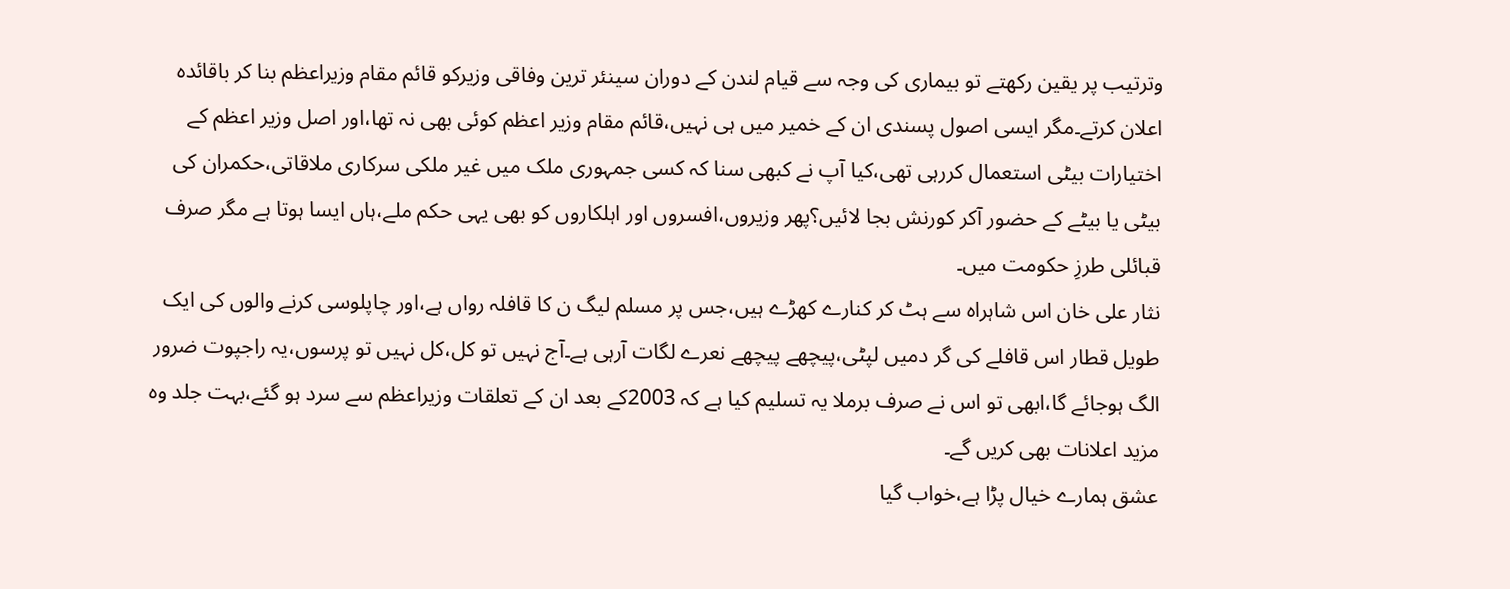وترتیب پر یقین رکھتے تو بیماری کی وجہ سے قیام لندن کے دوران سینئر ترین وفاقی وزیرکو قائم مقام وزیراعظم بنا کر باقائدہ اعلان کرتے۔مگر ایسی اصول پسندی ان کے خمیر میں ہی نہیں،قائم مقام وزیر اعظم کوئی بھی نہ تھا،اور اصل وزیر اعظم کے اختیارات بیٹی استعمال کررہی تھی،کیا آپ نے کبھی سنا کہ کسی جمہوری ملک میں غیر ملکی سرکاری ملاقاتی،حکمران کی بیٹی یا بیٹے کے حضور آکر کورنش بجا لائیں؟پھر وزیروں،افسروں اور اہلکاروں کو بھی یہی حکم ملے،ہاں ایسا ہوتا ہے مگر صرف قبائلی طرزِ حکومت میں۔
نثار علی خان اس شاہراہ سے ہٹ کر کنارے کھڑے ہیں،جس پر مسلم لیگ ن کا قافلہ رواں ہے،اور چاپلوسی کرنے والوں کی ایک طویل قطار اس قافلے کی گر دمیں لپٹی،پیچھے پیچھے نعرے لگات آرہی ہے۔آج نہیں تو کل،کل نہیں تو پرسوں،یہ راجپوت ضرور الگ ہوجائے گا،ابھی تو اس نے صرف برملا یہ تسلیم کیا ہے کہ 2003کے بعد ان کے تعلقات وزیراعظم سے سرد ہو گئے،بہت جلد وہ مزید اعلانات بھی کریں گے۔
عشق ہمارے خیال پڑا ہے،خواب گیا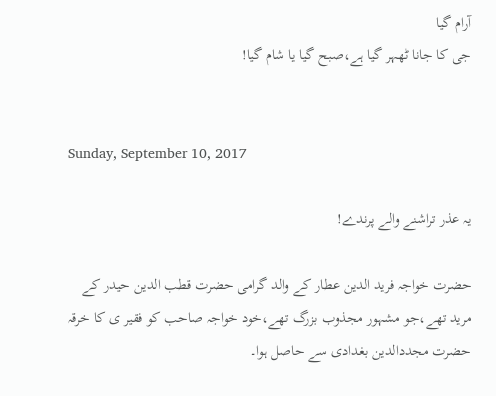آرام گیا
جی کا جانا ٹھہر گیا ہے،صبح گیا یا شام گیا!


Sunday, September 10, 2017

یہ عذر تراشنے والے پرندے!

حضرت خواجہ فرید الدین عطار کے والد گرامی حضرت قطب الدین حیدر کے مرید تھے،جو مشہور مجذوب بزرگ تھے،خود خواجہ صاحب کو فقیر ی کا خرقہ حضرت مجددالدین بغدادی سے حاصل ہوا۔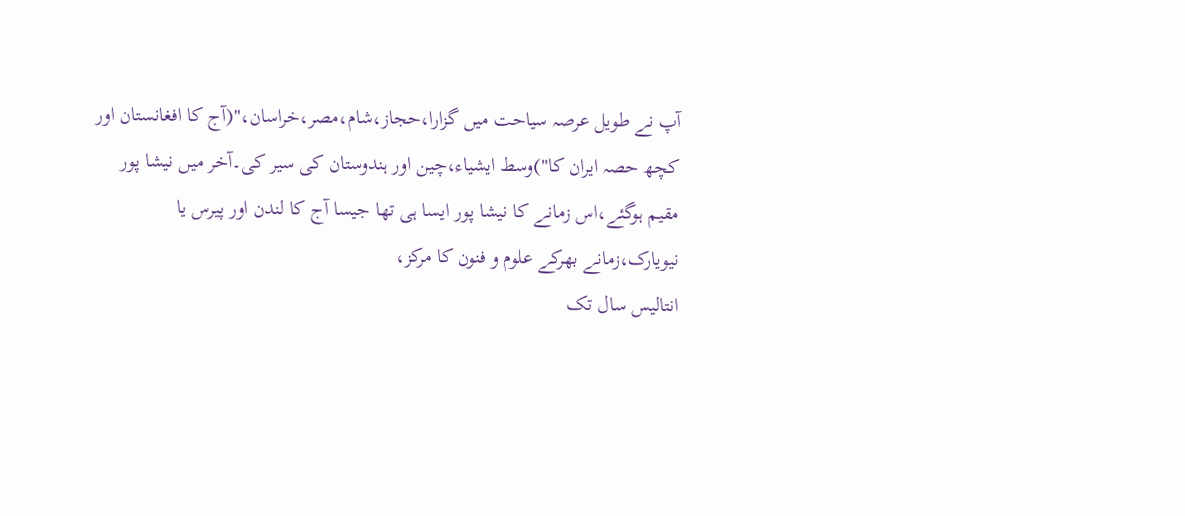آپ نے طویل عرصہ سیاحت میں گزارا،حجاز،شام،مصر،خراسان،"(آج کا افغانستان اور کچھ حصہ ایران کا")وسط ایشیاء،چین اور ہندوستان کی سیر کی۔آخر میں نیشا پور مقیم ہوگئے،اس زمانے کا نیشا پور ایسا ہی تھا جیسا آج کا لندن اور پیرس یا نیویارک،زمانے بھرکے علوم و فنون کا مرکز،
انتالیس سال تک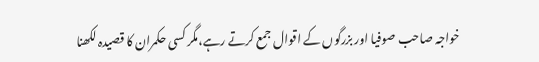خواجہ صاحب صوفیا اور بزرگوں کے اقوال جمع کرتے رہے،مگر کسی حکمران کا قصیدہ لکھنا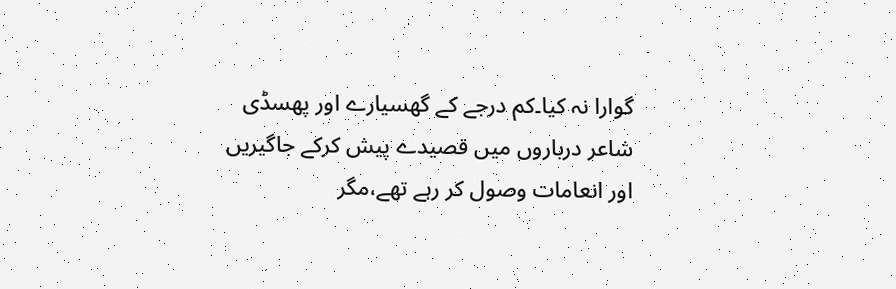گوارا نہ کیا۔کم درجے کے گھسیارے اور پھسڈی شاعر درباروں میں قصیدے پیش کرکے جاگیریں اور انعامات وصول کر رہے تھے،مگر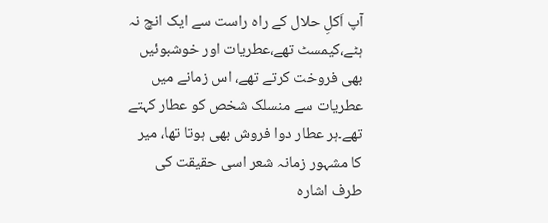آپ اَکلِ حلال کے راہ راست سے ایک انچ نہ ہٹے،کیمسٹ تھے،عطریات اور خوشبوئیں بھی فروخت کرتے تھے، اس زمانے میں عطریات سے منسلک شخص کو عطار کہتے تھے۔ہر عطار دوا فروش بھی ہوتا تھا، میر کا مشہور زمانہ شعر اسی حقیقت کی طرف اشارہ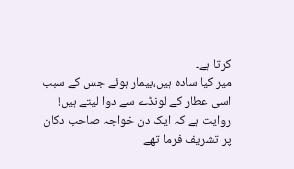کرتا ہے۔
میر کیا سادہ ہیں،بیمار ہوئے جس کے سبب
اسی عطار کے لونڈے سے دوا لیتے ہیں!
روایت ہے کہ ایک دن خواجہ صاحب دکان پر تشریف فرما تھے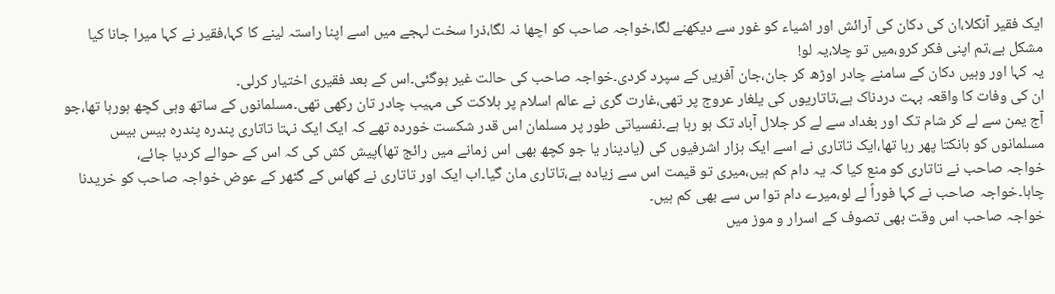ایک فقیر آنکلا،ان کی دکان کی آرائش اور اشیاء کو غور سے دیکھنے لگا،خواجہ صاحب کو اچھا نہ لگا،ذرا سخت لہجے میں اسے اپنا راستہ لینے کا کہا،فقیر نے کہا میرا جانا کیا مشکل ہے،تم اپنی فکر کرو،میں تو چلا،یہ لو!
یہ کہا اور وہیں دکان کے سامنے چادر اوڑھ کر جان،جان آفریں کے سپرد کردی۔خواجہ صاحب کی حالت غیر ہوگئی۔اس کے بعد فقیری اختیار کرلی۔
ان کی وفات کا واقعہ بہت دردناک ہے،تاتاریوں کی یلغار عروج پر تھی،غارت گری نے عالم اسلام پر ہلاکت کی مہیب چادر تان رکھی تھی۔مسلمانوں کے ساتھ وہی کچھ ہورہا تھا،جو آج یمن سے لے کر شام تک اور بغداد سے لے کر جلال آباد تک ہو رہا ہے۔نفسیاتی طور پر مسلمان اس قدر شکست خوردہ تھے کہ ایک ایک نہتا تاتاری پندرہ پندرہ بیس بیس مسلمانوں کو ہانکتا پھر رہا تھا،ایک تاتاری نے اسے ایک ہزار اشرفیوں کی (یادینار یا جو کچھ بھی اس زمانے میں رائج تھا)پیش کش کی کہ اس کے حوالے کردیا جائے،
خواجہ صاحب نے تاتاری کو منع کیا کہ یہ دام کم ہیں،میری تو قیمت اس سے زیادہ ہے،تاتاری مان گیا۔اب ایک اور تاتاری نے گھاس کے گٹھر کے عوض خواجہ صاحب کو خریدنا چاہا۔خواجہ صاحب نے کہا فوراً لے لو،میرے دام توا س سے بھی کم ہیں۔
خواجہ صاحب اس وقت بھی تصوف کے اسرار و موز میں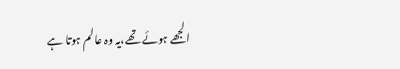الجھے ہوئے تھے،یہ وہ عالم ہوتا ہے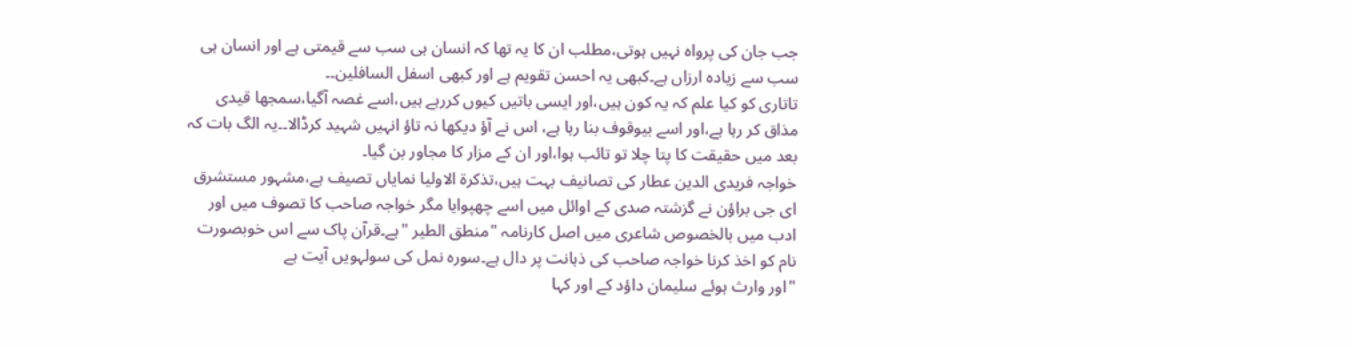جب جان کی پرواہ نہیں ہوتی،مطلب ان کا یہ تھا کہ انسان ہی سب سے قیمتی ہے اور انسان ہی سب سے زیادہ ارزاں ہے۔کبھی یہ احسن تقویم ہے اور کبھی اسفل السافلین۔۔
تاتاری کو کیا علم کہ یہ کون ہیں،اور ایسی باتیں کیوں کررہے ہیں،اسے غصہ آگیا،سمجھا قیدی مذاق کر رہا ہے،اور اسے بیوقوف بنا رہا ہے، اس نے آؤ دیکھا نہ تاؤ انہیں شہید کرڈالا۔۔یہ الگ بات کہ بعد میں حقیقت کا پتا چلا تو تائب ہوا،اور ان کے مزار کا مجاور بن گیا۔
خواجہ فریدی الدین عطار کی تصانیف بہت ہیں،تذکرۃ الاولیا نمایاں تصیف ہے،مشہور مستشرق ای جی براؤن نے گزشتہ صدی کے اوائل میں اسے چھپوایا مگر خواجہ صاحب کا تصوف میں اور ادب میں بالخصوص شاعری میں اصل کارنامہ "منطق الطیر "ہے۔قرآن پاک سے اس خوبصورت نام کو اخذ کرنا خواجہ صاحب کی ذہانت پر دال ہے۔سورہ نمل کی سولہویں آیت ہے
"اور وارث ہوئے سلیمان داؤد کے اور کہا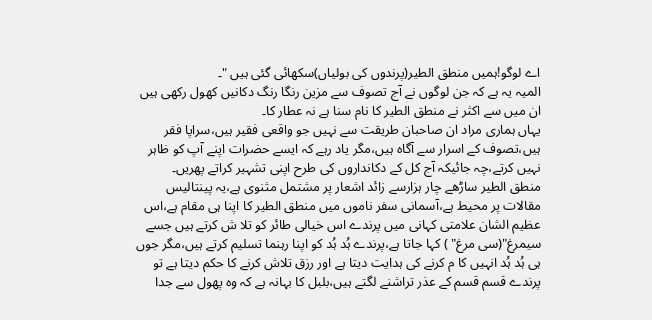اے لوگو!ہمیں منطق الطیر(پرندوں کی بولیاں)سکھائی گئی ہیں "۔
المیہ یہ ہے کہ جن لوگوں نے آج تصوف سے مزین رنگا رنگ دکانیں کھول رکھی ہیں ان میں سے اکثر نے منطق الطیر کا نام سنا ہے نہ عطار کا۔
یہاں ہماری مراد ان صاحبان طریقت سے نہیں جو واقعی فقیر ہیں،سراپا فقر ہیں،تصوف کے اسرار سے آگاہ ہیں،مگر یاد رہے کہ ایسے حضرات اپنے آپ کو ظاہر نہیں کرتے،چہ جائیکہ آج کل کے دکانداروں کی طرح اپنی تشہیر کراتے پھریں۔
منطق الطیر ساڑھے چار ہزارسے زائد اشعار پر مشتمل مثنوی ہے،یہ پینتالیس مقالات پر محیط ہے،آسمانی سفر ناموں میں منطق الطیر کا اپنا ہی مقام ہے،اس عظیم الشان علامتی کہانی میں پرندے اس خیالی طائر کو تلا ش کرتے ہیں جسے سیمرغ"(سی مرغ" ) کہا جاتا ہے،پرندے ہُد ہُد کو اپنا رہنما تسلیم کرتے ہیں،مگر جوں ہی ہُد ہُد انہیں کا م کرنے کی ہدایت دیتا ہے اور رزق تلاش کرنے کا حکم دیتا ہے تو پرندے قسم قسم کے عذر تراشنے لگتے ہیں،بلبل کا بہانہ ہے کہ وہ پھول سے جدا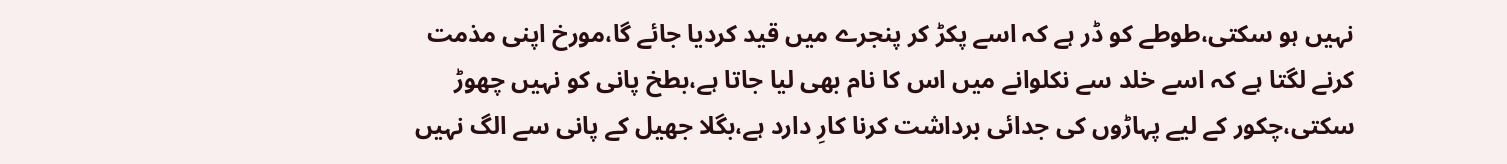نہیں ہو سکتی،طوطے کو ڈر ہے کہ اسے پکڑ کر پنجرے میں قید کردیا جائے گا،مورخ اپنی مذمت کرنے لگتا ہے کہ اسے خلد سے نکلوانے میں اس کا نام بھی لیا جاتا ہے،بطخ پانی کو نہیں چھوڑ سکتی،چکور کے لیے پہاڑوں کی جدائی برداشت کرنا کارِ دارد ہے،بگلا جھیل کے پانی سے الگ نہیں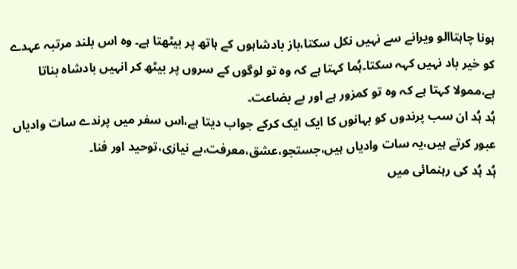ہونا چاہتاالو ویرانے سے نہیں نکل سکتا،باز بادشاہوں کے ہاتھ پر بیٹھتا ہے۔ وہ اس بلند مرتبہ عہدے کو خیر باد نہیں کہہ سکتا۔ہُما کہتا ہے کہ وہ تو لوگوں کے سروں پر بیٹھ کر انہیں بادشاہ بناتا ہے،ممولا کہتا ہے کہ وہ تو کمزور ہے اور بے بضاعت۔
ہُد ہُد ان سب پرندوں کو بہانوں کا ایک ایک کرکے جواب دیتا ہے،اس سفر میں پرندے سات وادیاں عبور کرتے ہیں،یہ سات وادیاں ہیں،جستجو،عشق،معرفت،بے نیازی،توحید اور فنا۔
ہُد ہُد کی رہنمائی میں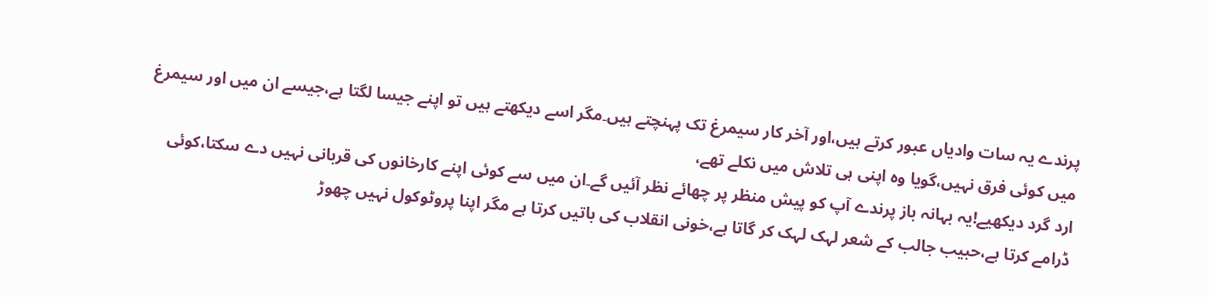پرندے یہ سات وادیاں عبور کرتے ہیں،اور آخر کار سیمرغ تک پہنچتے ہیں۔مگر اسے دیکھتے ہیں تو اپنے جیسا لگتا ہے،جیسے ان میں اور سیمرغ میں کوئی فرق نہیں،گویا وہ اپنی ہی تلاش میں نکلے تھے،
ارد گرد دیکھیے!یہ بہانہ باز پرندے آپ کو پیش منظر پر چھائے نظر آئیں گے۔ان میں سے کوئی اپنے کارخانوں کی قربانی نہیں دے سکتا،کوئی ڈرامے کرتا ہے،حبیب جالب کے شعر لہک لہک کر گاتا ہے،خونی انقلاب کی باتیں کرتا ہے مگر اپنا پروٹوکول نہیں چھوڑ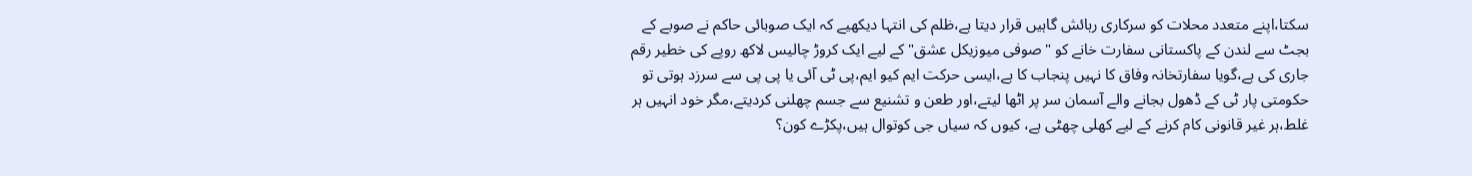سکتا،اپنے متعدد محلات کو سرکاری رہائش گاہیں قرار دیتا ہے،ظلم کی انتہا دیکھیے کہ ایک صوبائی حاکم نے صوبے کے بجٹ سے لندن کے پاکستانی سفارت خانے کو "صوفی میوزیکل عشق" کے لیے ایک کروڑ چالیس لاکھ روپے کی خطیر رقم جاری کی ہے،گویا سفارتخانہ وفاق کا نہیں پنجاب کا ہے،ایسی حرکت ایم کیو ایم،پی ٹی آئی یا پی پی سے سرزد ہوتی تو حکومتی پار ٹی کے ڈھول بجانے والے آسمان سر پر اٹھا لیتے،اور طعن و تشنیع سے جسم چھلنی کردیتے،مگر خود انہیں ہر غلط،ہر غیر قانونی کام کرنے کے لیے کھلی چھٹی ہے، کیوں کہ سیاں جی کوتوال ہیں،پکڑے کون؟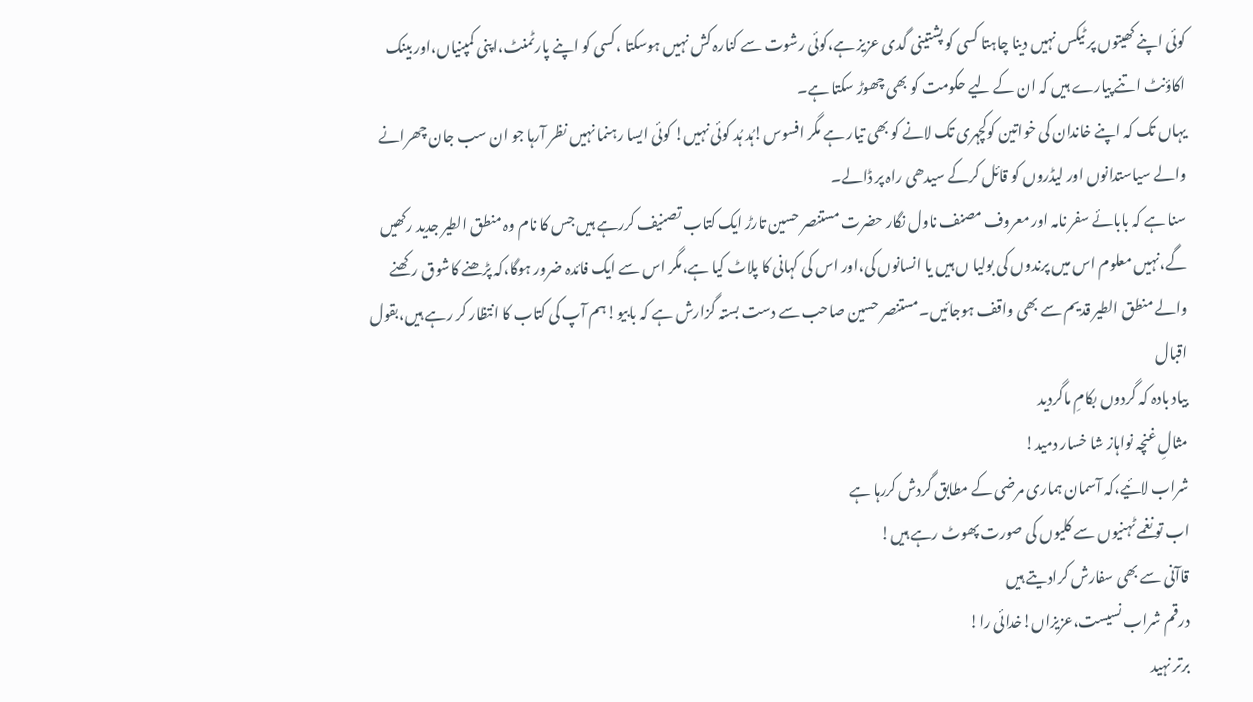کوئی اپنے کھیتوں پر ٹیکس نہیں دینا چاہتا کسی کو پشتینی گدی عزیز ہے،کوئی رشوت سے کنارہ کش نہیں ہوسکتا ،کسی کو اپنے پارٹمنٹ،اپنی کمپنیاں،اور بینک اکاؤنٹ اتنے پیارے ہیں کہ ان کے لیے حکومت کو بھی چھوڑ سکتا ہے۔
یہاں تک کہ اپنے خاندان کی خواتین کوکچہری تک لانے کو بھی تیار ہے مگر افسوس!ہُد ہُد کوئی نہیں! کوئی ایسا رہنما نہیں نظر آرہا جو ان سب جان چھرانے والے سیاستدانوں اور لیڈروں کو قائل کرکے سیدھی راہ پر ڈالے۔
سنا ہے کہ بابائے سفر نامہ اور معروف مصنف ناول نگار حضرت مستنصر حسین تارڑ ایک کتاب تصنیف کررہے ہیں جس کا نام وہ منطق الطیر جدید رکھیں گے،نہیں معلوم اس میں پرندوں کی بولیا ں ہیں یا انسانوں کی،اور اس کی کہانی کا پلاٹ کیا ہے،مگر اس سے ایک فائدہ ضرور ہوگا،کہ پڑھنے کاشوق رکھنے والے منطق الطیر قدیم سے بھی واقف ہوجائیں۔مستنصر حسین صاحب سے دست بستہ گزارش ہے کہ بابیو!ہم آپ کی کتاب کا انتظار کر رہے ہیں،بقول اقبال
بیاد بادہ کہ گردوں بکامِ ماگردید
مثالِ غنچہ نواہاز شا خسار دمید!
شراب لائیے،کہ آسمان ہماری مرضی کے مطابق گردش کررہا ہے
اب تو نغمے ٹہنیوں سے کلیوں کی صورت پھوٹ رہے ہیں!
قاآنی سے بھی سفارش کرادیتے ہیں
درقم شراب نسیست،عزیزاں!خدائی را!
برتر نہید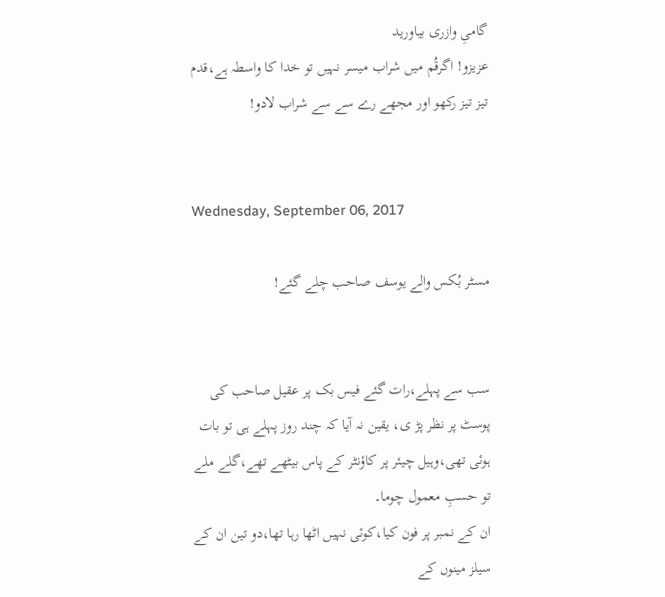گامیِ وازری بیاورید
عزیزو! اگرقُم میں شراب میسر نہیں تو خدا کا واسطہ ہے،قدم تیز تیز رکھو اور مجھے رے سے سے شراب لادو!


Wednesday, September 06, 2017

مسٹر بُکس والے یوسف صاحب چلے گئے!


سب سے پہلے،رات گئے فیس بک پر عقیل صاحب کی پوسٹ پر نظر پڑ ی، یقین نہ آیا کہ چند روز پہلے ہی تو بات ہوئی تھی،وہیل چیئر پر کاؤنٹر کے پاس بیٹھے تھے،گلے ملے تو حسبِ معمول چوما۔
ان کے نمبر پر فون کیا،کوئی نہیں اٹھا رہا تھا،دو تین ان کے سیلز مینوں کے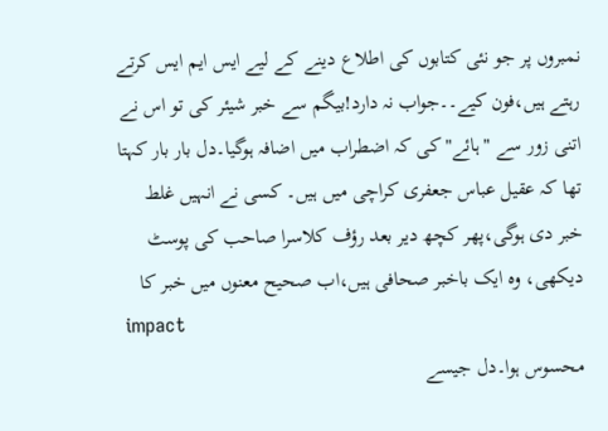نمبروں پر جو نئی کتابوں کی اطلاع دینے کے لیے ایس ایم ایس کرتے رہتے ہیں،فون کیے۔۔جواب نہ دارد!بیگم سے خبر شیئر کی تو اس نے اتنی زور سے "ہائے"کی کہ اضطراب میں اضافہ ہوگیا۔دل بار بار کہتا تھا کہ عقیل عباس جعفری کراچی میں ہیں۔ کسی نے انہیں غلط خبر دی ہوگی،پھر کچھ دیر بعد رؤف کلاسرا صاحب کی پوسٹ دیکھی، وہ ایک باخبر صحافی ہیں،اب صحیح معنوں میں خبر کا
 impact
محسوس ہوا۔دل جیسے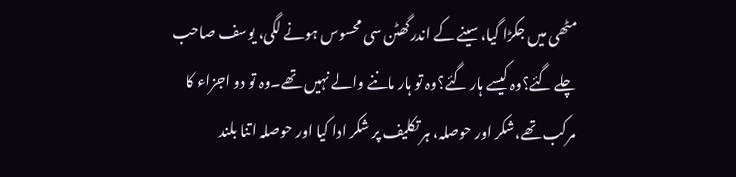مٹھی میں جکڑا گیا،سینے کے اندرگھٹن سی محسوس ہونے لگی، یوسف صاحب چلے گئے؟وہ کیسے ہار گئے؟وہ تو ہار ماننے والے نہیں تھے۔وہ تو دو اجزاء کا مرکب تھے،شکر اور حوصلہ، ہر تکلیف پر شکر ادا کیا اور حوصلہ اتنا بلند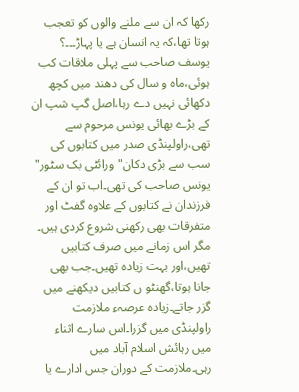رکھا کہ ان سے ملنے والوں کو تعجب ہوتا تھا،کہ یہ انسان ہے یا پہاڑ۔۔۔؟
یوسف صاحب سے پہلی ملاقات کب ہوئی،ماہ و سال کی دھند میں کچھ دکھائی نہیں دے رہا،اصل گپ شپ ان کے بڑے بھائی یونس مرحوم سے تھی،راولپنڈی صدر میں کتابوں کی سب سے بڑی دکان"ورائٹی بک سٹور" یونس صاحب کی تھی۔اب تو ان کے فرزندان نے کتابوں کے علاوہ گفٹ اور متفرقات بھی رکھنی شروع کردی ہیں۔ مگر اس زمانے میں صرف کتابیں تھیں،اور بہت زیادہ تھیں۔جب بھی جانا ہوتا،گھنٹو ں کتابیں دیکھنے میں گزر جاتے۔زیادہ عرصہء ملازمت راولپنڈی میں گزرا۔اس سارے اثناء میں رہائش اسلام آباد میں رہی۔ملازمت کے دوران جس ادارے یا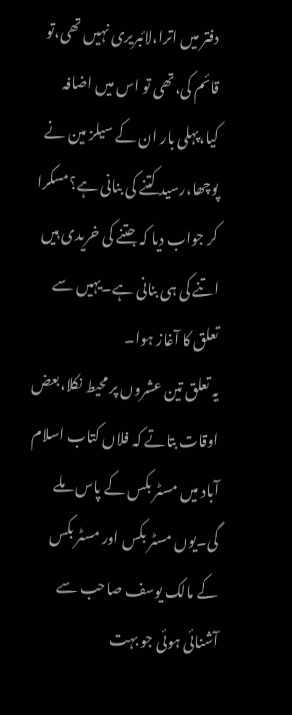دفتر میں اترا،لائبریری نہیں تھی،تو قائم کی،تھی تو اس میں اضافہ کیا،پہلی بار ان کے سیلز مین نے پوچھا،رسید کتنے کی بنانی ہے؟مسکرا کر جواب دیا کہ جتنے کی خریدی ہیں اتنے کی ہی بنانی ہے۔یہیں سے تعلق کا آغاز ہوا۔
یہ تعلق تین عشروں پر محیط نکلا،بعض اوقات بتاتے کہ فلاں کتاب اسلام آباد میں مسٹر بکس کے پاس ملے گی۔یوں مسٹر بکس اور مسٹر بکس کے مالک یوسف صاحب سے آشنائی ہوئی جو بہت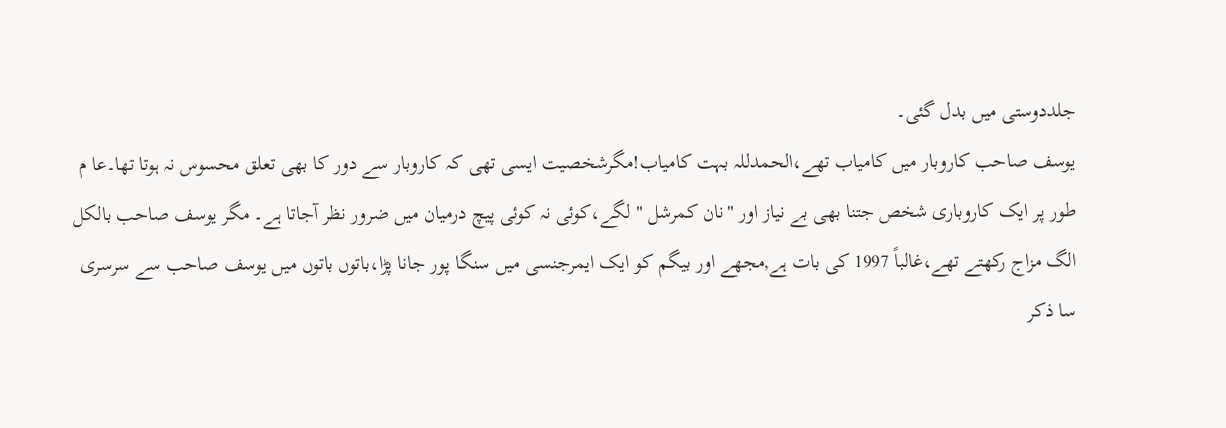جلددوستی میں بدل گئی۔
یوسف صاحب کاروبار میں کامیاب تھے،الحمدللہ بہت کامیاب!مگرشخصیت ایسی تھی کہ کاروبار سے دور کا بھی تعلق محسوس نہ ہوتا تھا۔عا م طور پر ایک کاروباری شخص جتنا بھی بے نیاز اور "نان کمرشل " لگے،کوئی نہ کوئی پیچ درمیان میں ضرور نظر آجاتا ہے۔ مگر یوسف صاحب بالکل الگ مزاج رکھتے تھے،غالباً 1997 کی بات ہے,مجھے اور بیگم کو ایک ایمرجنسی میں سنگا پور جانا پڑا،باتوں باتوں میں یوسف صاحب سے سرسری سا ذکر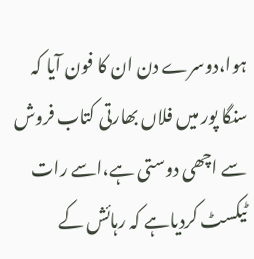ہوا،دوسرے دن ان کا فون آیا کہ سنگا پور میں فلاں بھارتی کتاب فروش سے اچھی دوستی ہے،اسے رات ٹیکسٹ کردیاہے کہ رہائش کے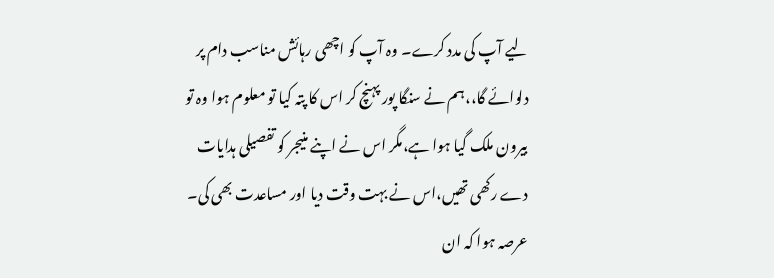لیے آپ کی مدد کرے۔ وہ آپ کو اچھی رہائش مناسب دام پر دلوائے گا،،ہم نے سنگا پور پہنچ کر اس کا پتہ کیا تو معلوم ہوا وہ تو بیرون ملک گیا ہوا ہے،مگر اس نے اپنے منیجر کو تفصیلی ہدایات دے رکھی تھیں،اس نے بہت وقت دیا اور مساعدت بھی کی۔
عرصہ ہوا کہ ان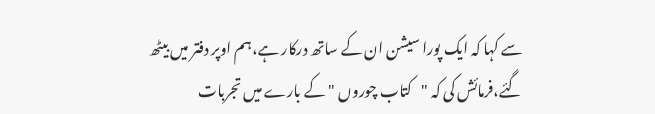سے کہا کہ ایک پورا سیشن ان کے ساتھ درکار ہے،ہم اوپر دفتر میں بیٹھ گئے،فرمائش کی کہ "کتاب چوروں "کے بارے میں تجربات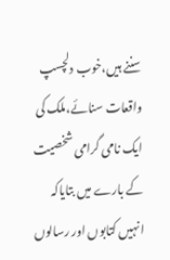سننے ہیں،خوب دلچسپ واقعات سنائے،ملک کی ایک نامی گرامی شخصیت کے بارے میں بتایاکہ انہیں کتابوں اور رسالوں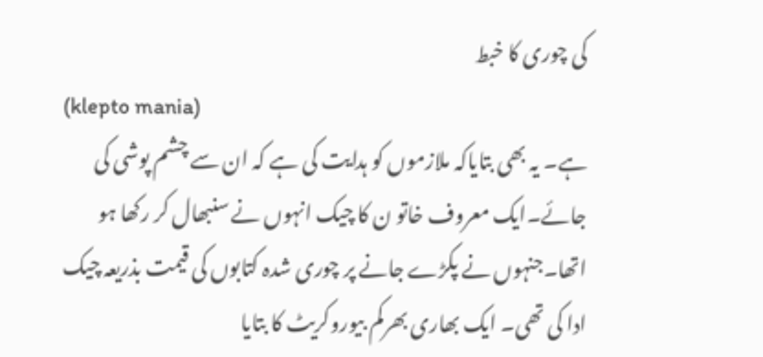کی چوری کا خبط
(klepto mania)
ہے۔ یہ بھی بتایاکہ ملازموں کو ہدایت کی ہے کہ ان سے چشم پوشی کی جائے۔ایک معروف خاتو ن کا چیک انہوں نے سنبھال کر رکھا ہو اتھا۔جنہوں نے پکڑے جانے پر چوری شدہ کتابوں کی قیمت بذریعہ چیک ادا کی تھی۔ ایک بھاری بھرکم بیوروکریٹ کا بتایا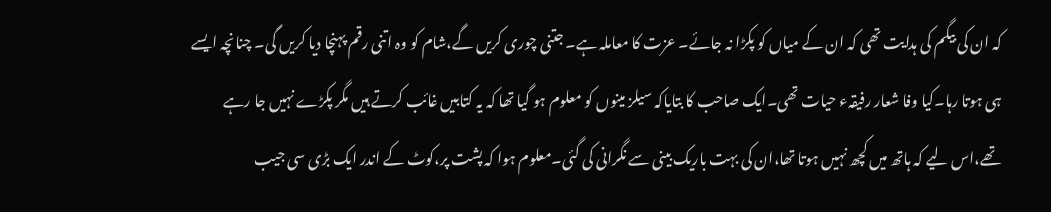کہ ان کی بیگم کی ہدایت تھی کہ ان کے میاں کو پکڑا نہ جائے۔ عزت کا معاملہ ہے۔ جتنی چوری کریں گے،شام کو وہ اتنی رقم پہنچا دیا کریں گی۔ چنانچہ ایسے ہی ہوتا رہا۔کیا وفا شعار رفیقہء حیات تھی۔ایک صاحب کا بتایاکہ سیلز مینوں کو معلوم ہو گیا تھا کہ یہ کتابیں غائب کرتے ہیں مگر پکڑے نہیں جا رہے تھے،اس لیے کہ ہاتھ میں کچھ نہیں ہوتا تھا،ان کی بہت باریک بینی سے نگرانی کی گئی۔معلوم ہوا کہ پشت پر،کوٹ کے اندر ایک بڑی سی جیب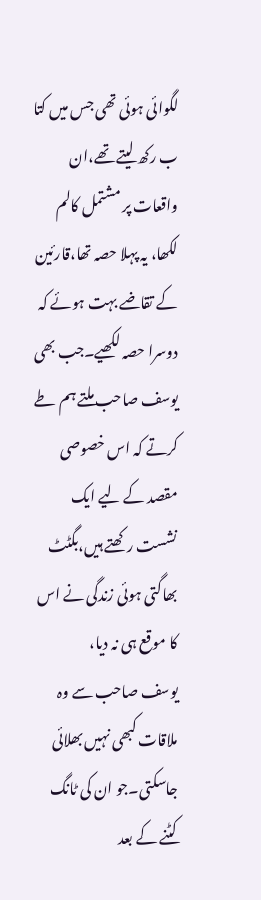لگوائی ہوئی تھی جس میں کتا ب رکھ لیتے تھے،ان واقعات پر مشتمل کالم لکھا، یہ پہلا حصہ تھا،قارئین کے تقاضے بہت ہوئے کہ دوسرا حصہ لکھیے۔جب بھی یوسف صاحب ملتے ہم طے کرتے کہ اس خصوصی مقصد کے لیے ایک نشست رکھتے ہیں،بگٹٹ بھاگتی ہوئی زندگی نے اس کا موقع ہی نہ دیا،
یوسف صاحب سے وہ ملاقات کبھی نہیں بھلائی جاسکتی۔جو ان کی ٹانگ کٹنے کے بعد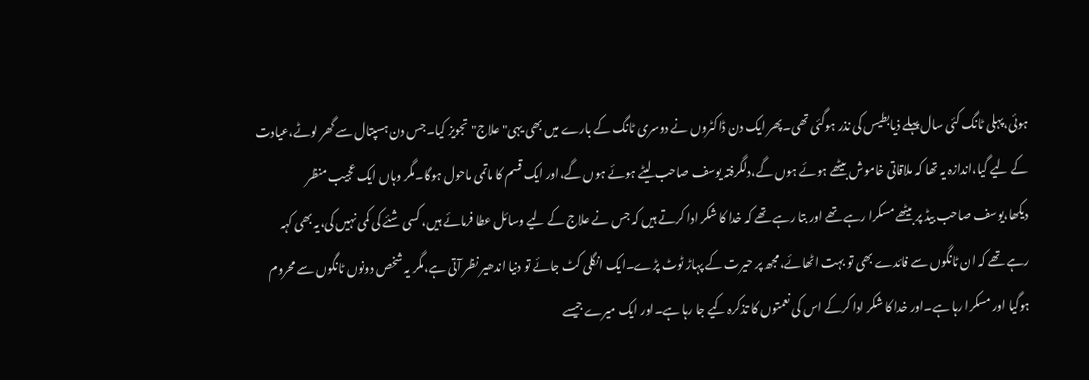ہوئی،پہلی ٹانگ کئی سال پہلے ذیابطیس کی نذر ہوگئی تھی۔پھر ایک دن ڈاکٹروں نے دوسری ٹانگ کے بارے میں بھی یہی"علاج"تجویز کیا۔جس دن ہسپتال سے گھر لوٹے،عیادت کے لیے گیا،اندازہ یہ تھا کہ ملاقاتی خاموش بیٹھے ہوئے ہوں گے،دلگرفتہ یوسف صاحب لیٹے ہوئے ہوں گے،اور ایک قسم کا ماتمی ماحول ہوگا۔مگر وہاں ایک عجیب منظر دیکھا،یوسف صاحب بیڈ پر بیٹھے مسکرا رہے تھے اور بتا رہے تھے کہ خدا کا شکر ادا کرتے ہیں کہ جس نے علاج کے لیے وسائل عطا فرمائے ہیں، کسی شئے کی کمی نہیں کی،یہ بھی کہہ رہے تھے کہ ان ٹانگوں سے فائدے بھی تو بہت اٹھائے،مجھ پر حیرت کے پہاڑ ٹوٹ پڑے۔ایک انگلی کٹ جائے تو دنیا اندھیر نظر آتی ہے،مگر یہ شخص دونوں ٹانگوں سے محروم ہوگیا اور مسکرا رہا ہے۔اور خدا کا شکر ادا کرکے اس کی نعمتوں کا تذکرہ کیے جا رہا ہے۔اور ایک میرے جیسے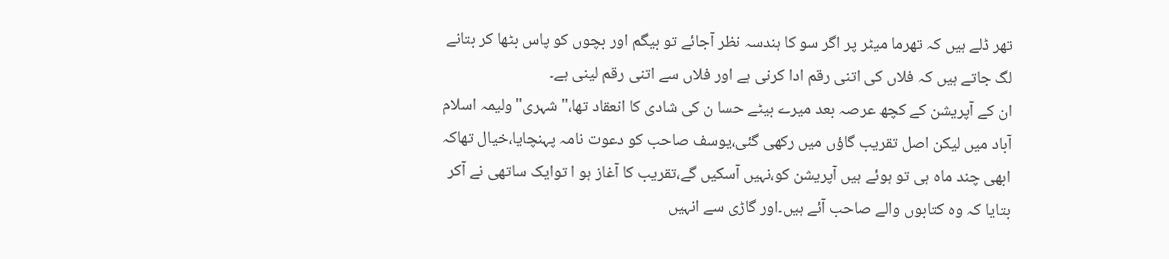تھر ڈلے ہیں کہ تھرما میٹر پر اگر سو کا ہندسہ نظر آجائے تو بیگم اور بچوں کو پاس بٹھا کر بتانے لگ جاتے ہیں کہ فلاں کی اتنی رقم ادا کرنی ہے اور فلاں سے اتنی رقم لینی ہے۔
ان کے آپریشن کے کچھ عرصہ بعد میرے بیٹے حسا ن کی شادی کا انعقاد تھا،"شہری"ولیمہ اسلام آباد میں لیکن اصل تقریب گاؤں میں رکھی گئی،یوسف صاحب کو دعوت نامہ پہنچایا،خیال تھاکہ ابھی چند ماہ ہی تو ہوئے ہیں آپریشن کو،نہیں آسکیں گے،تقریب کا آغاز ہو ا توایک ساتھی نے آکر بتایا کہ وہ کتابوں والے صاحب آئے ہیں۔اور گاڑی سے انہیں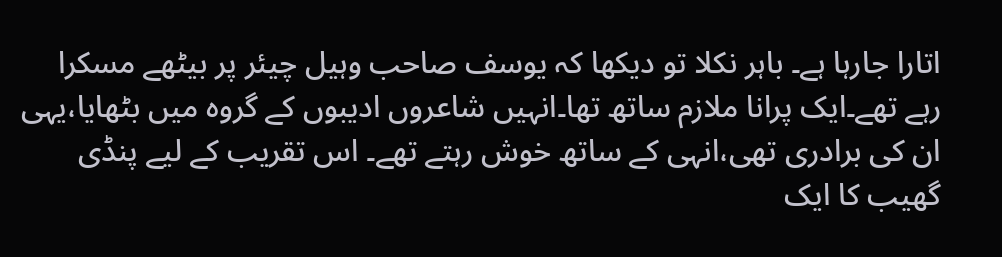اتارا جارہا ہے۔ باہر نکلا تو دیکھا کہ یوسف صاحب وہیل چیئر پر بیٹھے مسکرا رہے تھے۔ایک پرانا ملازم ساتھ تھا۔انہیں شاعروں ادیبوں کے گروہ میں بٹھایا،یہی ان کی برادری تھی،انہی کے ساتھ خوش رہتے تھے۔ اس تقریب کے لیے پنڈی گھیب کا ایک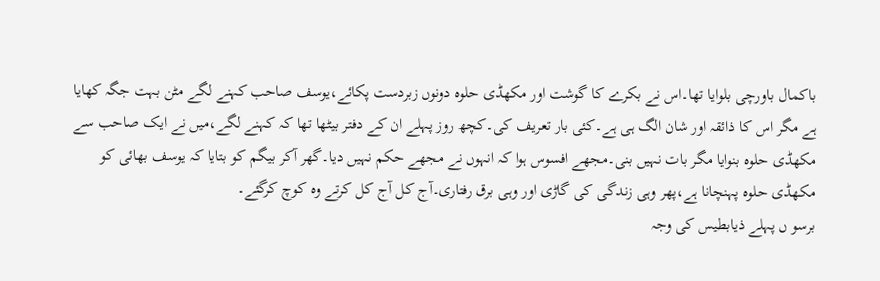باکمال باورچی بلوایا تھا۔اس نے بکرے کا گوشت اور مکھڈی حلوہ دونوں زبردست پکائے،یوسف صاحب کہنے لگے مٹن بہت جگہ کھایا ہے مگر اس کا ذائقہ اور شان الگ ہی ہے۔کئی بار تعریف کی۔کچھ روز پہلے ان کے دفتر بیٹھا تھا کہ کہنے لگے،میں نے ایک صاحب سے مکھڈی حلوہ بنوایا مگر بات نہیں بنی۔مجھے افسوس ہوا کہ انہوں نے مجھے حکم نہیں دیا۔گھر آکر بیگم کو بتایا کہ یوسف بھائی کو مکھڈی حلوہ پہنچانا ہے،پھر وہی زندگی کی گاڑی اور وہی برق رفتاری۔آج کل آج کل کرتے وہ کوچ کرگئے۔
برسو ں پہلے ذیابطیس کی وجہ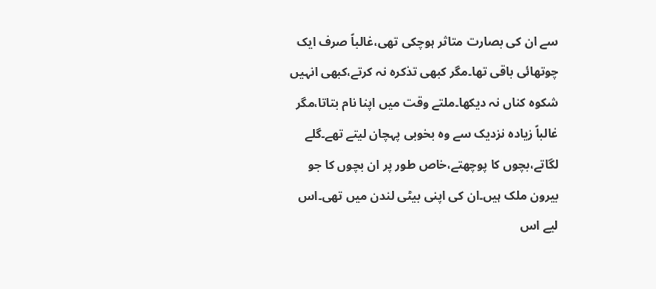سے ان کی بصارت متاثر ہوچکی تھی،غالباً صرف ایک چوتھائی باقی تھا۔مگر کبھی تذکرہ نہ کرتے،کبھی انہیں شکوہ کناں نہ دیکھا۔ملتے وقت میں اپنا نام بتاتا،مگر غالباً زیادہ نزدیک سے وہ بخوبی پہچان لیتے تھے۔گلے لگاتے،بچوں کا پوچھتے،خاص طور پر ان بچوں کا جو بیرون ملک ہیں۔ان کی اپنی بیٹی لندن میں تھی۔اس لیے اس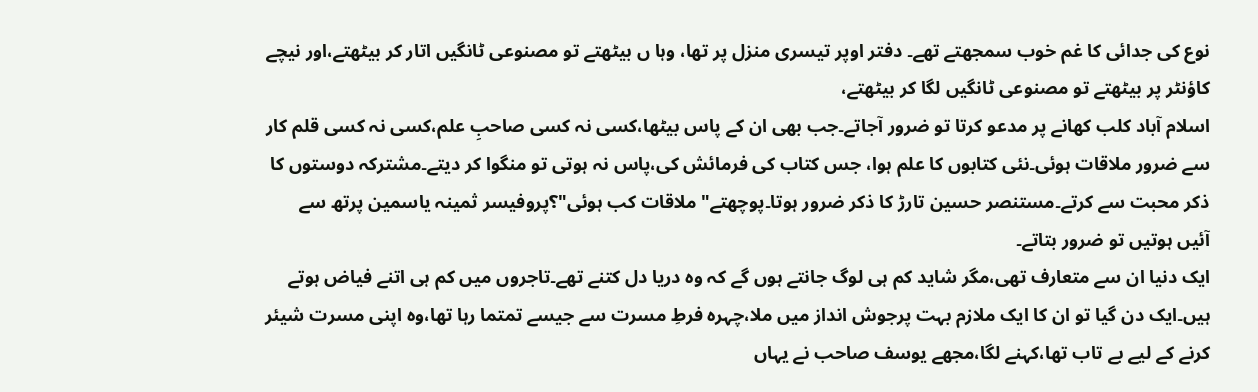نوع کی جدائی کا غم خوب سمجھتے تھے۔ دفتر اوپر تیسری منزل پر تھا، وہا ں بیٹھتے تو مصنوعی ٹانگیں اتار کر بیٹھتے،اور نیچے کاؤنٹر پر بیٹھتے تو مصنوعی ٹانگیں لگا کر بیٹھتے،
اسلام آباد کلب کھانے پر مدعو کرتا تو ضرور آجاتے۔جب بھی ان کے پاس بیٹھا،کسی نہ کسی صاحبِ علم،کسی نہ کسی قلم کار سے ضرور ملاقات ہوئی۔نئی کتابوں کا علم ہوا، جس کتاب کی فرمائش کی،پاس نہ ہوتی تو منگوا کر دیتے۔مشترکہ دوستوں کا ذکر محبت سے کرتے۔مستنصر حسین تارڑ کا ذکر ضرور ہوتا۔پوچھتے"ملاقات کب ہوئی"؟پروفیسر ثمینہ یاسمین پرتھ سے آئیں ہوتیں تو ضرور بتاتے۔
ایک دنیا ان سے متعارف تھی،مگر شاید کم ہی لوگ جانتے ہوں گے کہ وہ دریا دل کتنے تھے۔تاجروں میں کم ہی اتنے فیاض ہوتے ہیں۔ایک دن گیا تو ان کا ایک ملازم بہت پرجوش انداز میں ملا،چہرہ فرطِ مسرت سے جیسے تمتما رہا تھا،وہ اپنی مسرت شیئر کرنے کے لیے بے تاب تھا،کہنے لگا،مجھے یوسف صاحب نے یہاں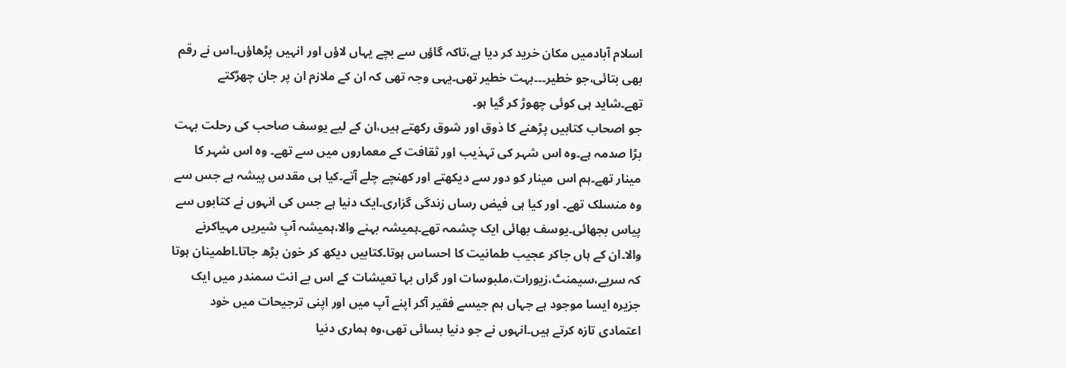اسلام آبادمیں مکان خرید کر دیا ہے،تاکہ گاؤں سے بچے یہاں لاؤں اور انہیں پڑھاؤں۔اس نے رقم بھی بتائی،جو خطیر۔۔۔بہت خطیر تھی۔یہی وجہ تھی کہ ان کے ملازم ان پر جان چھڑکتے تھے۔شاید ہی کوئی چھوڑ کر گیا ہو۔
جو اصحاب کتابیں پڑھنے کا ذوق اور شوق رکھتے ہیں،ان کے لیے یوسف صاحب کی رحلت بہت بڑا صدمہ ہے۔وہ اس شہر کی تہذیب اور ثقافت کے معماروں میں سے تھے۔ وہ اس شہر کا مینار تھے۔ہم اس مینار کو دور سے دیکھتے اور کھنچے چلے آتے۔کیا ہی مقدس پیشہ ہے جس سے وہ منسلک تھے۔ اور کیا ہی فیض رساں زندگی گزاری۔ایک دنیا ہے جس کی انہوں نے کتابوں سے پیاس بجھائی۔یوسف بھائی ایک چشمہ تھے۔ہمیشہ بہنے والا،ہمیشہ آبِ شیریں مہیاکرنے والا۔ان کے ہاں جاکر عجیب طمانیت کا احساس ہوتا۔کتابیں دیکھ کر خون بڑھ جاتا۔اطمینان ہوتا کہ سریے،سیمنٹ،زیورات،ملبوسات اور گراں بہا تعیشات کے اس بے انت سمندر میں ایک جزیرہ ایسا موجود ہے جہاں ہم جیسے فقیر آکر اپنے آپ میں اور اپنی ترجیحات میں خود اعتمادی تازہ کرتے ہیں۔انہوں نے جو دنیا بسائی تھی،وہ ہماری دنیا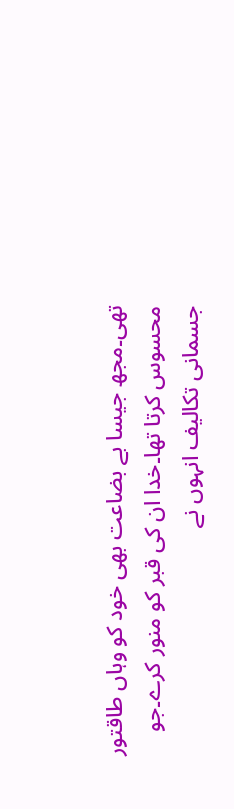تھی۔مجھ جیسا بے بضاعت بھی خود کو وہاں طاقتور محسوس کرتا تھا۔خدا ان کی قبر کو منور کرے۔جو جسمانی تکالیف انہوں نے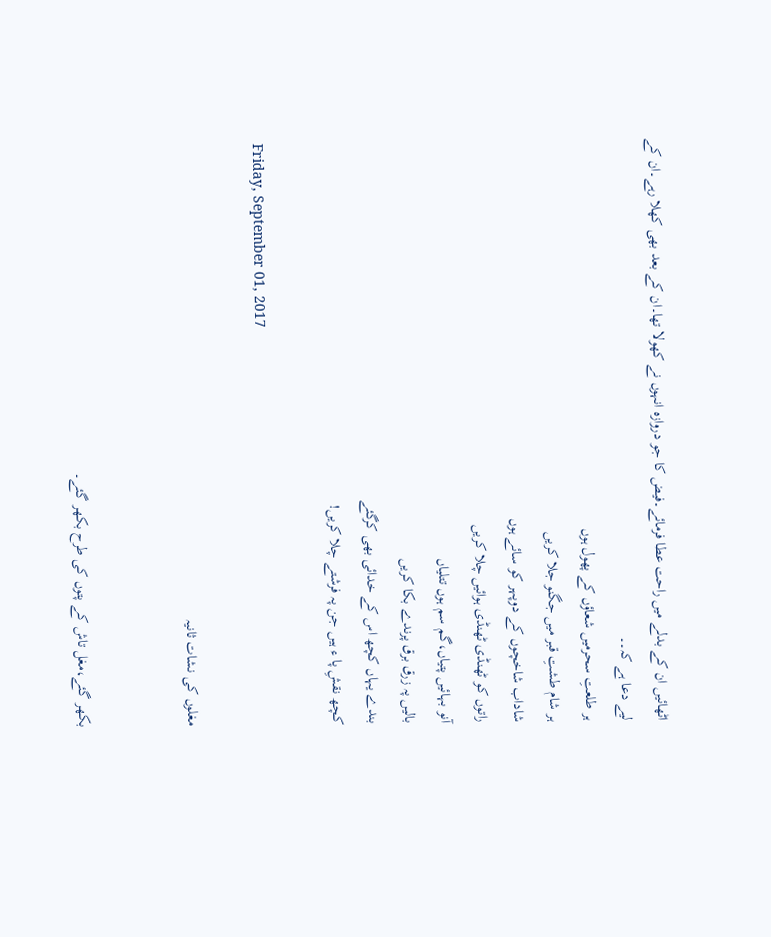اٹھائیں ان کے بدلے میں راحت عطا فرمائے۔فیض کا جو دروازہ انہوں نے کھولا تھا۔ان کے بعد بھی کھلا رہے۔ان کے لیے دعا ہے کہ۔۔
ہر طلعتِ سحرمیں شعاؤں کے پھول ہوں
ہر شام طشتِ قبر میں جگنو جلا کریں
شاداب شاخچوں کے دوپہر کو سائے ہوں
راتوں کو ٹھنڈی ٹھنڈی ہوائیں چلا کریں
آنو بہائیں پتیاں،گم سم ہوں تتلیاں
بالیں پہ زرق برق پرندے بکا کریں
بندے یہاں کچھ اس کے خدائی بھی کرگئے
کچھ نقشِ پا ء ہیں جن پہ فرشتے چلا کریں!

Friday, September 01, 2017

مغلوں کی نشات ثانیہ


بکھر گئے،مغل تاش کے پتوں کی طرح بکھر گئے۔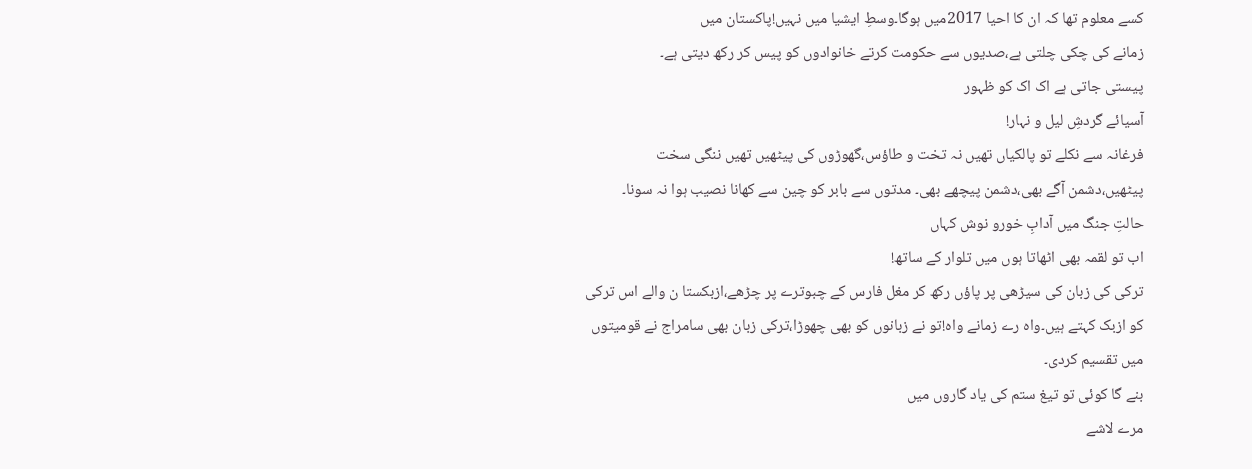کسے معلوم تھا کہ ان کا احیا 2017میں ہوگا۔وسطِ ایشیا میں نہیں!پاکستان میں
زمانے کی چکی چلتی ہے،صدیوں سے حکومت کرتے خانوادوں کو پیس کر رکھ دیتی ہے۔
پیستی جاتی ہے اک اک کو ظہور
آسیائے گردشِ لیل و نہار!
فرغانہ سے نکلے تو پالکیاں تھیں نہ تخت و طاؤس،گھوڑوں کی پیٹھیں تھیں ننگی سخت پیٹھیں،دشمن آگے بھی،دشمن پیچھے بھی۔ مدتوں سے بابر کو چین سے کھانا نصیب ہوا نہ سونا۔
حالتِ جنگ میں آدابِ خورو نوش کہاں
اب تو لقمہ بھی اٹھاتا ہوں میں تلوار کے ساتھ!
ترکی کی زبان کی سیڑھی پر پاؤں رکھ کر مغل فارس کے چبوترے پر چڑھے،ازبکستا ن والے اس ترکی کو ازبک کہتے ہیں۔واہ رے زمانے واہ!تو نے زبانوں کو بھی چھوڑا،ترکی زبان بھی سامراج نے قومیتوں میں تقسیم کردی۔
بنے گا کوئی تو تیغ ستم کی یاد گاروں میں
مرے لاشے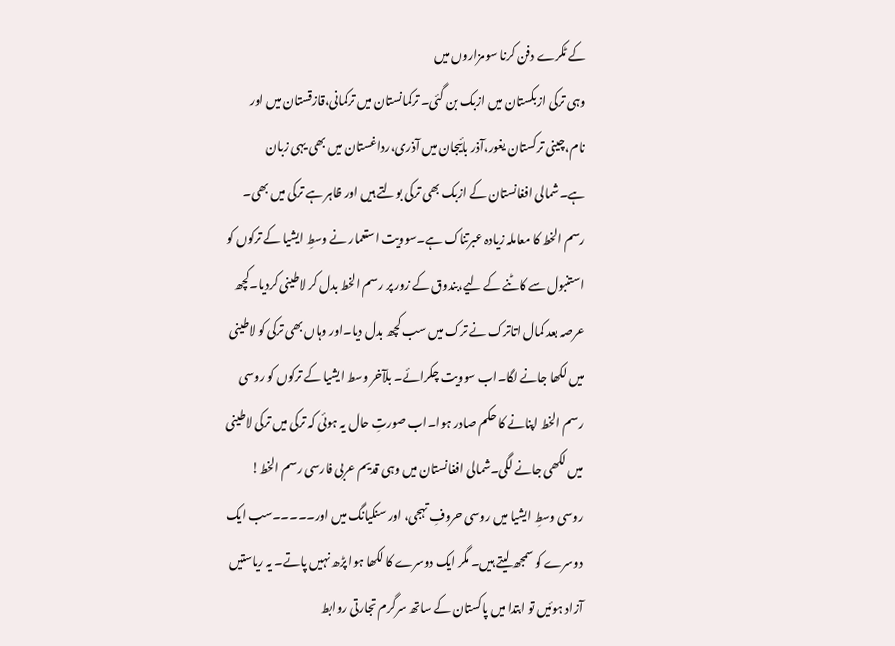کے ٹکرے دفن کرنا سومزاروں میں
وہی ترکی ازبکستان میں ازبک بن گئی۔ ترکمانستان میں ترکمانی،قازقستان میں اور نام،چینی ترکستان یغور،آذر بائیجان میں آذری،رداغستان میں بھی یہی زبان ہے۔شمالی افغانستان کے ازبک بھی ترکی بولتے ہیں اور ظاہر ہے ترکی میں بھی۔
رسم الخط کا معاملہ زیادہ عبرتناک ہے۔سوویت استعمار نے وسطِ ایشیا کے ترکوں کو استنبول سے کاٹنے کے لیے،بندوق کے زور پر رسم الخط بدل کر لاطینی کردیا۔کچھ عرصہ بعد کمال اتاترک نے ترک میں سب کچھ بدل دیا۔اور وہاں بھی ترکی کو لاطینی میں لکھا جانے لگا۔اب سوویت چکرائے۔ بلآخر وسط ایشیا کے ترکوں کو روسی رسم الخط اپنانے کا حکم صادر ہوا۔اب صورتِ حال یہ ہوئی کہ ترکی میں ترکی لاطینی میں لکھی جانے لگی۔شمالی افغانستان میں وہی قدیم عربی فارسی رسم الخط!
روسی وسطِ ایشیا میں روسی حروفِ تہجی، اور سنکیانگ میں اور۔۔۔۔۔سب ایک دوسرے کو سمجھ لیتے ہیں۔ مگر ایک دوسرے کا لکھا ہوا پڑھ نہیں پاتے۔ یہ ریاستیں آزاد ہوئیں تو ابتدا میں پاکستان کے ساتھ سرگرم تجارتی روابط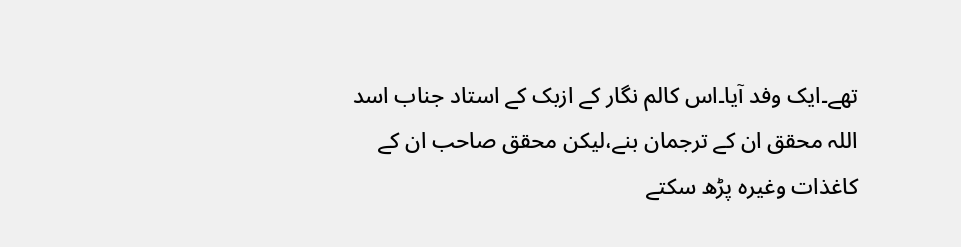تھے۔ایک وفد آیا۔اس کالم نگار کے ازبک کے استاد جناب اسد اللہ محقق ان کے ترجمان بنے،لیکن محقق صاحب ان کے کاغذات وغیرہ پڑھ سکتے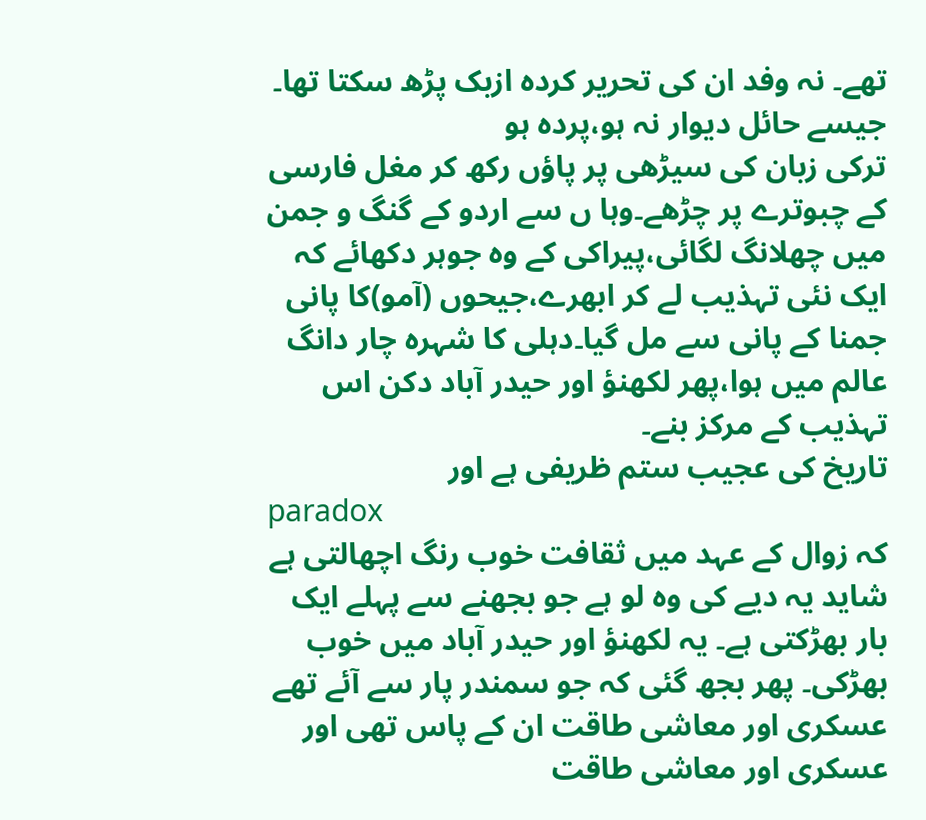تھے۔ نہ وفد ان کی تحریر کردہ ازبک پڑھ سکتا تھا۔
جیسے حائل دیوار نہ ہو،پردہ ہو
ترکی زبان کی سیڑھی پر پاؤں رکھ کر مغل فارسی کے چبوترے پر چڑھے۔وہا ں سے اردو کے گنگ و جمن میں چھلانگ لگائی،پیراکی کے وہ جوہر دکھائے کہ ایک نئی تہذیب لے کر ابھرے،جیحوں (آمو)کا پانی جمنا کے پانی سے مل گیا۔دہلی کا شہرہ چار دانگ عالم میں ہوا،پھر لکھنؤ اور حیدر آباد دکن اس تہذیب کے مرکز بنے۔
تاریخ کی عجیب ستم ظریفی ہے اور
paradox
کہ زوال کے عہد میں ثقافت خوب رنگ اچھالتی ہے شاید یہ دیے کی وہ لو ہے جو بجھنے سے پہلے ایک بار بھڑکتی ہے۔ یہ لکھنؤ اور حیدر آباد میں خوب بھڑکی۔ پھر بجھ گئی کہ جو سمندر پار سے آئے تھے عسکری اور معاشی طاقت ان کے پاس تھی اور عسکری اور معاشی طاقت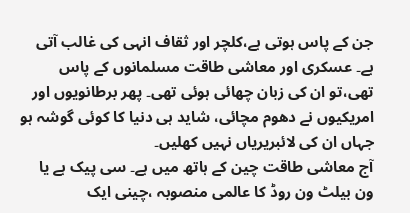جن کے پاس ہوتی ہے،کلچر اور ثقاف انہی کی غالب آتی ہے۔ عسکری اور معاشی طاقت مسلمانوں کے پاس تھی،تو ان کی زبان چھائی ہوئی تھی۔ پھر برطانویوں اور امریکیوں نے دھوم مچائی، شاید ہی دنیا کا کوئی گوشہ ہو جہاں ان کی لائبریریاں نہیں کھلیں۔
آج معاشی طاقت چین کے ہاتھ میں ہے۔ سی پیک ہے یا ون بیلٹ ون روڈ کا عالمی منصوبہ ،چینی ایک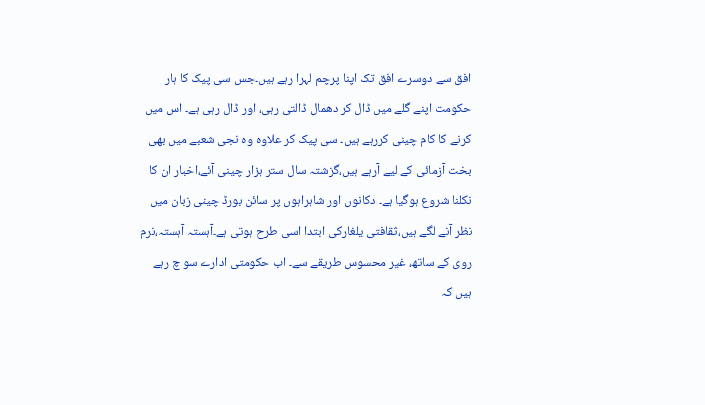افق سے دوسرے افق تک اپنا پرچم لہرا رہے ہیں۔جس سی پیک کا ہار حکومت اپنے گلے میں ڈال کر دھمال ڈالتی رہی، اور ڈال رہی ہے۔ اس میں کرنے کا کام چینی کررہے ہیں۔ سی پیک کر علاوہ وہ نجی شعبے میں بھی بخت آزمائی کے لیے آرہے ہیں،گزشتہ سال ستر ہزار چینی آئے،اخبار ان کا نکلنا شروع ہوگیا ہے۔ دکانوں اور شاہراہوں پر سائن بورڈ چینی زبان میں نظر آنے لگے ہیں،ثقافتی یلغارکی ابتدا اسی طرح ہوتی ہے۔آہستہ آہستہ،نرم روی کے ساتھ، غیر محسوس طریقے سے۔ اب حکومتی ادارے سو چ رہے ہیں کہ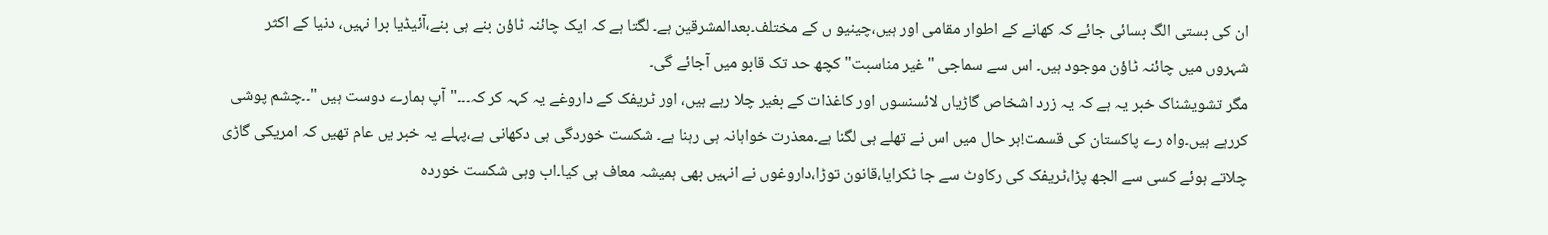ان کی بستی الگ بسائی جائے کہ کھانے کے اطوار مقامی اور ہیں،چینیو ں کے مختلف۔بعدالمشرقین ہے۔ لگتا ہے کہ ایک چائنہ ٹاؤن بنے ہی بنے،آئیڈیا برا نہیں، دنیا کے اکثر شہروں میں چائنہ ٹاؤن موجود ہیں۔ اس سے سماجی "غیر مناسبت"کچھ حد تک قابو میں آجائے گی۔
مگر تشویشناک خبر یہ ہے کہ یہ زرد اشخاص گاڑیاں لائسنسوں اور کاغذات کے بغیر چلا رہے ہیں، اور ٹریفک کے داروغے یہ کہہ کر کہ۔۔۔"آپ ہمارے دوست ہیں "۔۔چشم پوشی کررہے ہیں۔واہ رے پاکستان کی قسمت!ہر حال میں اس نے تھلے ہی لگنا ہے۔معذرت خواہانہ ہی رہنا ہے۔ شکست خوردگی ہی دکھانی ہے،پہلے یہ خبر یں عام تھیں کہ امریکی گاڑی چلاتے ہوئے کسی سے الجھ پڑا،ٹریفک کی رکاوٹ سے جا ٹکرایا،قانون توڑا،داروغوں نے انہیں بھی ہمیشہ معاف ہی کیا۔اب وہی شکست خوردہ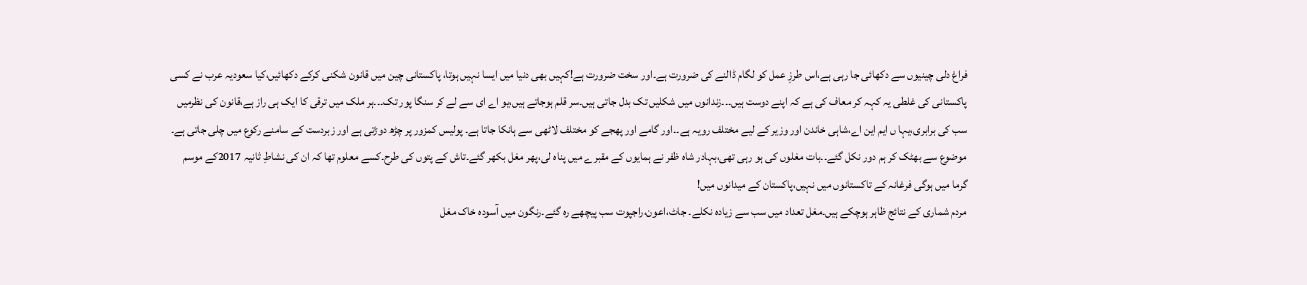فراغ دلی چینیوں سے دکھائی جا رہی ہے،اس طرزِ عمل کو لگام ڈالنے کی ضرورت ہے۔اور سخت ضرورت ہے!کہیں بھی دنیا میں ایسا نہیں ہوتا، پاکستانی چین میں قانون شکنی کرکے دکھائیں،کیا سعودیہ عرب نے کسی پاکستانی کی غلطی یہ کہہ کر معاف کی ہے کہ اپنے دوست ہیں۔۔۔زندانوں میں شکلیں تک بدل جاتی ہیں۔سر قلم ہوجاتے ہیں،یو اے ای سے لے کر سنگا پور تک۔۔۔ہر ملک میں ترقی کا ایک ہی راز ہے،قانون کی نظرمیں سب کی برابری،یہا ں ایم این اے،شاہی خاندن اور وزیر کے لیے مختلف رویہ ہے۔۔اور گامے اور پھجے کو مختلف لاٹھی سے ہانکا جاتا ہے۔ پولیس کمزور پر چڑھ دوڑتی ہے اور زبردست کے سامنے رکوع میں چلی جاتی ہے۔
موضوع سے بھٹک کر ہم دور نکل گئے۔۔بات مغلوں کی ہو رہی تھی،بہادر شاہ ظفر نے ہمایوں کے مقبرے میں پناہ لی،پھر مغل بکھر گئے۔تاش کے پتوں کی طرح۔کسے معلوم تھا کہ ان کی نشاطِ ثانیہ 2017کے موسم گرما میں ہوگی فرغانہ کے تاکستانوں میں نہیں،پاکستان کے میدانوں میں!
مردم شماری کے نتائج ظاہر ہوچکے ہیں۔مغل تعداد میں سب سے زیادہ نکلے۔ جاٹ،اعون،راجپوت سب پیچھے رہ گئے۔رنگون میں آسودہ خاک مغل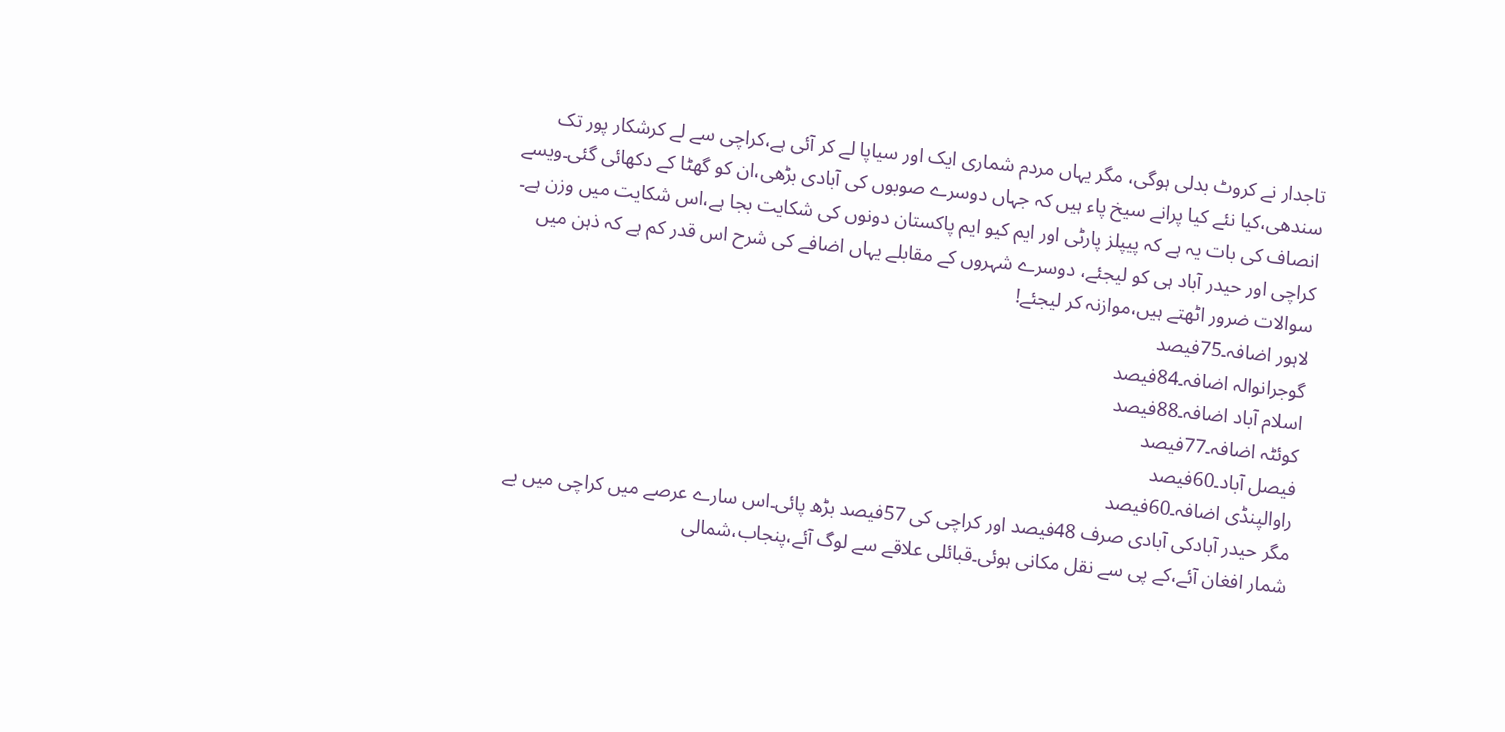تاجدار نے کروٹ بدلی ہوگی، مگر یہاں مردم شماری ایک اور سیاپا لے کر آئی ہے،کراچی سے لے کرشکار پور تک سندھی،کیا نئے کیا پرانے سیخ پاء ہیں کہ جہاں دوسرے صوبوں کی آبادی بڑھی،ان کو گھٹا کے دکھائی گئی۔ویسے انصاف کی بات یہ ہے کہ پیپلز پارٹی اور ایم کیو ایم پاکستان دونوں کی شکایت بجا ہے،اس شکایت میں وزن ہے۔ کراچی اور حیدر آباد ہی کو لیجئے، دوسرے شہروں کے مقابلے یہاں اضافے کی شرح اس قدر کم ہے کہ ذہن میں سوالات ضرور اٹھتے ہیں،موازنہ کر لیجئے!
لاہور اضافہ۔75فیصد
گوجرانوالہ اضافہ۔84فیصد
اسلام آباد اضافہ۔88فیصد
کوئٹہ اضافہ۔77فیصد
فیصل آباد۔60فیصد
راوالپنڈی اضافہ۔60فیصد
مگر حیدر آبادکی آبادی صرف 48فیصد اور کراچی کی 57فیصد بڑھ پائی۔اس سارے عرصے میں کراچی میں بے شمار افغان آئے،کے پی سے نقل مکانی ہوئی۔قبائلی علاقے سے لوگ آئے،پنجاب،شمالی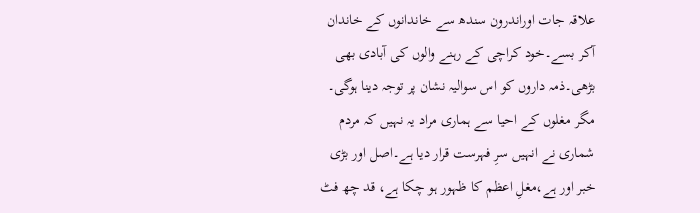علاقہ جات اوراندرون سندھ سے خاندانوں کے خاندان آکر بسے۔خود کراچی کے رہنے والوں کی آبادی بھی بڑھی۔ذمہ داروں کو اس سوالیہ نشان پر توجہ دینا ہوگی۔
مگر مغلوں کے احیا سے ہماری مراد یہ نہیں کہ مردم شماری نے انہیں سرِ فہرست قرار دیا ہے۔اصل اور بڑی خبر اور ہے،مغلِ اعظم کا ظہور ہو چکا ہے، قد چھ فٹ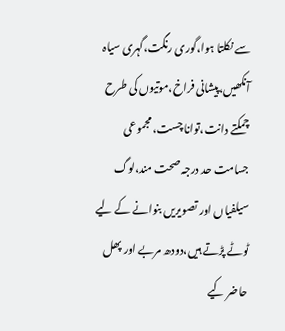سے نکلتا ہوا،گوری رنگت،گہری سیاہ آنکھیں،پیشانی فراخ،موتیوں کی طرح چمکتے دانت،توانا چست، مجموعی جسامت حد درجہ صحت مند،لوگ سیلفیاں اور تصویریں بنوانے کے لیے ٹوٹے پڑتے ہیں،دودھ مربے اور پھل حاضر کیے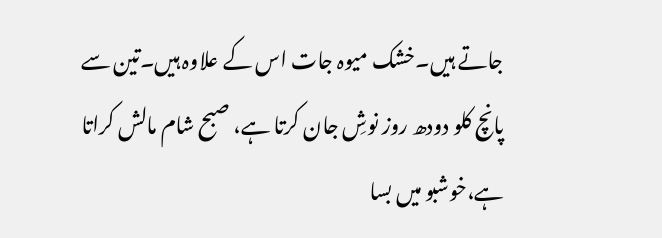جاتے ہیں۔خشک میوہ جات اس کے علاوہ ہیں۔تین سے پانچ کلو دودھ روز نوشِ جان کرتا ہے، صبح شام مالش کراتا ہے،خوشبو میں بسا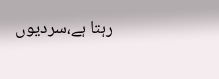رہتا ہے،سردیوں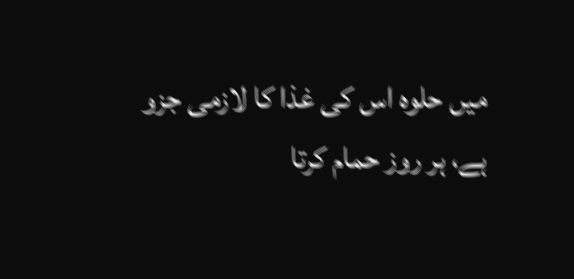میں حلوہ اس کی غذا کا لازمی جزو ہے، ہر روز حمام کرتا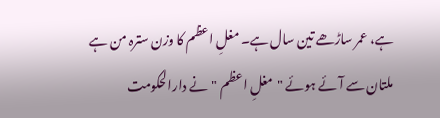ہے، عمر ساڑھے تین سال ہے۔ مغلِ اعظم کا وزن سترہ من ہے ملتان سے آئے ہوئے "مغلِ اعظم "نے دارالحکومت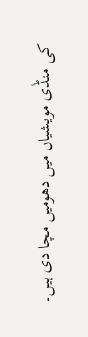کی منڈٰی مویشیاں میں دھومیں مچا دی ہیں۔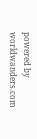powered by worldwanders.com